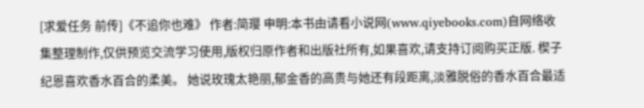[求爱任务 前传]《不追你也难》 作者:简璎 申明:本书由请看小说网(www.qiyebooks.com)自网络收集整理制作,仅供预览交流学习使用,版权归原作者和出版社所有,如果喜欢,请支持订阅购买正版. 楔子 纪恩喜欢香水百合的柔美。 她说玫瑰太艳丽,郁金香的高贵与她还有段距离,淡雅脱俗的香水百合最适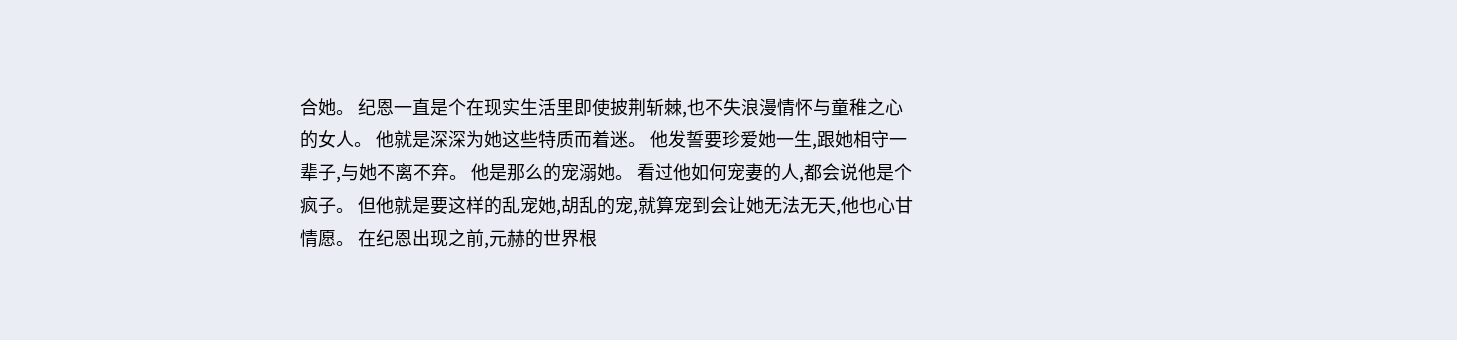合她。 纪恩一直是个在现实生活里即使披荆斩棘,也不失浪漫情怀与童稚之心的女人。 他就是深深为她这些特质而着迷。 他发誓要珍爱她一生,跟她相守一辈子,与她不离不弃。 他是那么的宠溺她。 看过他如何宠妻的人,都会说他是个疯子。 但他就是要这样的乱宠她,胡乱的宠,就算宠到会让她无法无天,他也心甘情愿。 在纪恩出现之前,元赫的世界根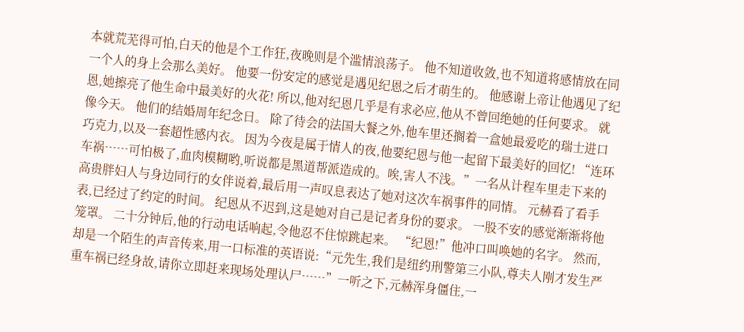本就荒芜得可怕,白天的他是个工作狂,夜晚则是个滥情浪荡子。 他不知道收敛,也不知道将感情放在同一个人的身上会那么美好。 他要一份安定的感觉是遇见纪恩之后才萌生的。 他感谢上帝让他遇见了纪恩,她擦亮了他生命中最美好的火花! 所以,他对纪恩几乎是有求必应,他从不曾回绝她的任何要求。 就像今天。 他们的结婚周年纪念日。 除了待会的法国大餐之外,他车里还搁着一盒她最爱吃的瑞士进口巧克力,以及一套超性感内衣。 因为今夜是属于情人的夜,他要纪恩与他一起留下最美好的回忆! “连环车祸……可怕极了,血肉模糊哟,听说都是黑道帮派造成的。唉,害人不浅。”一名从计程车里走下来的高贵胖妇人与身边同行的女伴说着,最后用一声叹息表达了她对这次车祸事件的同情。 元赫看了看手表,已经过了约定的时间。 纪恩从不迟到,这是她对自己是记者身份的要求。 一股不安的感觉渐渐将他笼罩。 二十分钟后,他的行动电话响起,令他忍不住惊跳起来。 “纪恩!”他冲口叫唤她的名字。 然而,却是一个陌生的声音传来,用一口标准的英语说:“元先生,我们是纽约刑警第三小队,尊夫人刚才发生严重车祸已经身故,请你立即赶来现场处理认尸……”一听之下,元赫浑身僵住,一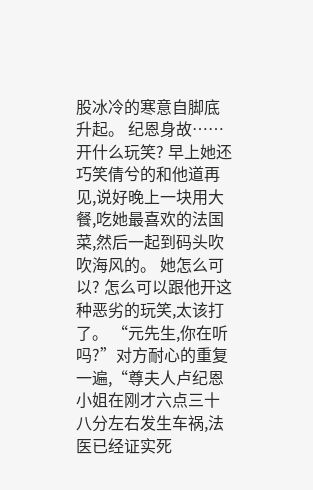股冰冷的寒意自脚底升起。 纪恩身故……开什么玩笑? 早上她还巧笑倩兮的和他道再见,说好晚上一块用大餐,吃她最喜欢的法国菜,然后一起到码头吹吹海风的。 她怎么可以? 怎么可以跟他开这种恶劣的玩笑,太该打了。 “元先生,你在听吗?”对方耐心的重复一遍,“尊夫人卢纪恩小姐在刚才六点三十八分左右发生车祸,法医已经证实死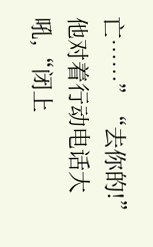亡……”“去你的!”他对着行动电话大吼,“闭上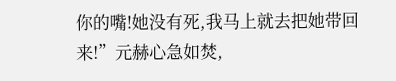你的嘴!她没有死,我马上就去把她带回来!”元赫心急如焚,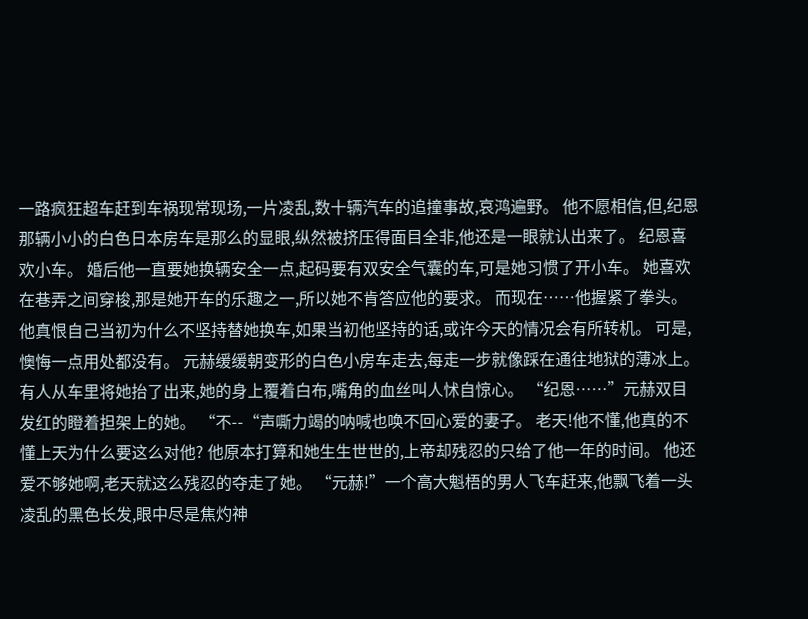一路疯狂超车赶到车祸现常现场,一片凌乱,数十辆汽车的追撞事故,哀鸿遍野。 他不愿相信,但,纪恩那辆小小的白色日本房车是那么的显眼,纵然被挤压得面目全非,他还是一眼就认出来了。 纪恩喜欢小车。 婚后他一直要她换辆安全一点,起码要有双安全气囊的车,可是她习惯了开小车。 她喜欢在巷弄之间穿梭,那是她开车的乐趣之一,所以她不肯答应他的要求。 而现在……他握紧了拳头。 他真恨自己当初为什么不坚持替她换车,如果当初他坚持的话,或许今天的情况会有所转机。 可是,懊悔一点用处都没有。 元赫缓缓朝变形的白色小房车走去,每走一步就像踩在通往地狱的薄冰上。 有人从车里将她抬了出来,她的身上覆着白布,嘴角的血丝叫人怵自惊心。 “纪恩……”元赫双目发红的瞪着担架上的她。 “不--“声嘶力竭的呐喊也唤不回心爱的妻子。 老天!他不懂,他真的不懂上天为什么要这么对他? 他原本打算和她生生世世的,上帝却残忍的只给了他一年的时间。 他还爱不够她啊,老天就这么残忍的夺走了她。 “元赫!”一个高大魁梧的男人飞车赶来,他飘飞着一头凌乱的黑色长发,眼中尽是焦灼神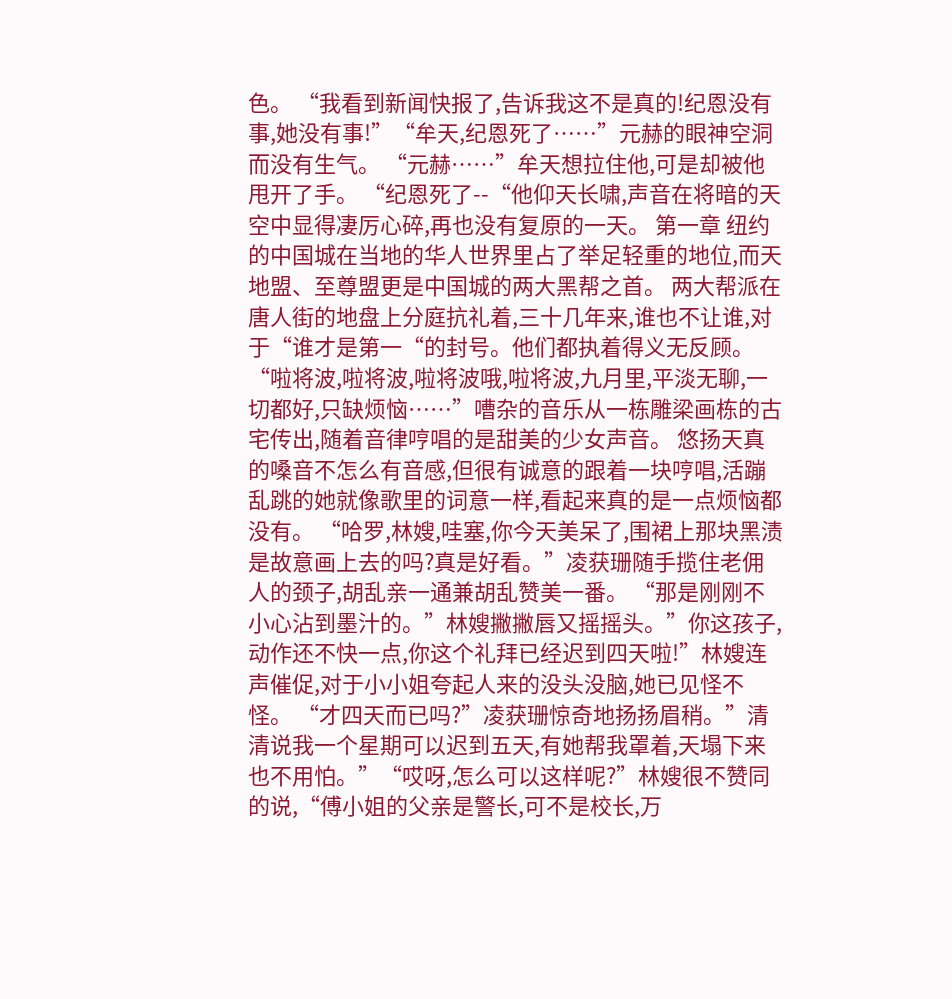色。 “我看到新闻快报了,告诉我这不是真的!纪恩没有事,她没有事!”“牟天,纪恩死了……”元赫的眼神空洞而没有生气。 “元赫……”牟天想拉住他,可是却被他甩开了手。 “纪恩死了--“他仰天长啸,声音在将暗的天空中显得凄厉心碎,再也没有复原的一天。 第一章 纽约的中国城在当地的华人世界里占了举足轻重的地位,而天地盟、至尊盟更是中国城的两大黑帮之首。 两大帮派在唐人街的地盘上分庭抗礼着,三十几年来,谁也不让谁,对于“谁才是第一“的封号。他们都执着得义无反顾。 “啦将波,啦将波,啦将波哦,啦将波,九月里,平淡无聊,一切都好,只缺烦恼……”嘈杂的音乐从一栋雕梁画栋的古宅传出,随着音律哼唱的是甜美的少女声音。 悠扬天真的嗓音不怎么有音感,但很有诚意的跟着一块哼唱,活蹦乱跳的她就像歌里的词意一样,看起来真的是一点烦恼都没有。 “哈罗,林嫂,哇塞,你今天美呆了,围裙上那块黑渍是故意画上去的吗?真是好看。”凌获珊随手揽住老佣人的颈子,胡乱亲一通兼胡乱赞美一番。 “那是刚刚不小心沾到墨汁的。”林嫂撇撇唇又摇摇头。”你这孩子,动作还不快一点,你这个礼拜已经迟到四天啦!”林嫂连声催促,对于小小姐夸起人来的没头没脑,她已见怪不怪。 “才四天而已吗?”凌获珊惊奇地扬扬眉稍。”清清说我一个星期可以迟到五天,有她帮我罩着,天塌下来也不用怕。”“哎呀,怎么可以这样呢?”林嫂很不赞同的说,“傅小姐的父亲是警长,可不是校长,万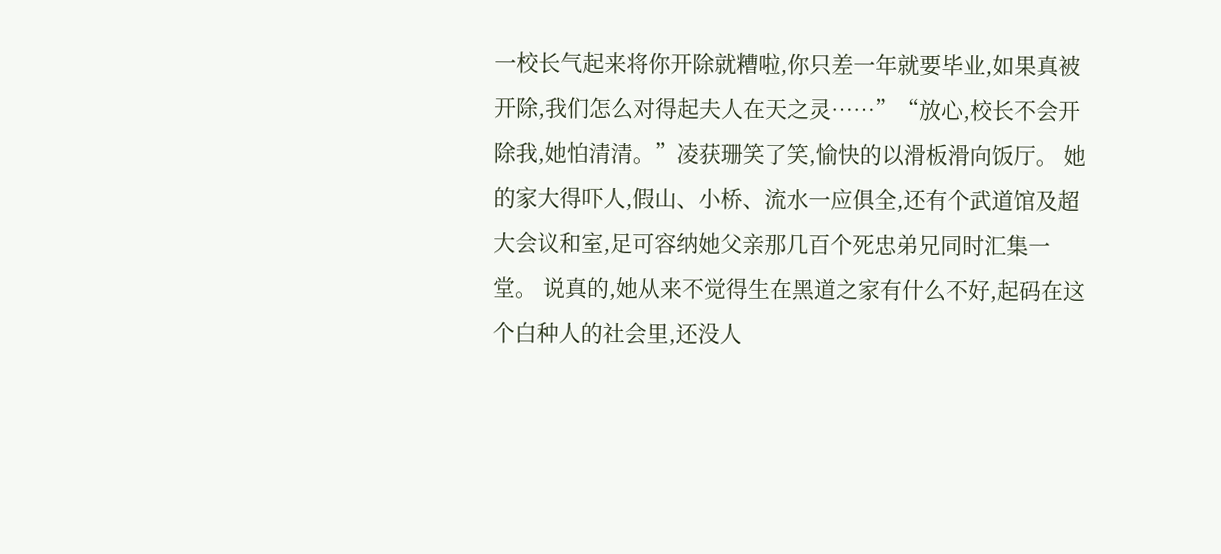一校长气起来将你开除就糟啦,你只差一年就要毕业,如果真被开除,我们怎么对得起夫人在天之灵……”“放心,校长不会开除我,她怕清清。”凌获珊笑了笑,愉快的以滑板滑向饭厅。 她的家大得吓人,假山、小桥、流水一应俱全,还有个武道馆及超大会议和室,足可容纳她父亲那几百个死忠弟兄同时汇集一堂。 说真的,她从来不觉得生在黑道之家有什么不好,起码在这个白种人的社会里,还没人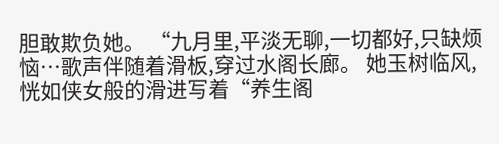胆敢欺负她。 “九月里,平淡无聊,一切都好,只缺烦恼…歌声伴随着滑板,穿过水阁长廊。 她玉树临风,恍如侠女般的滑进写着“养生阁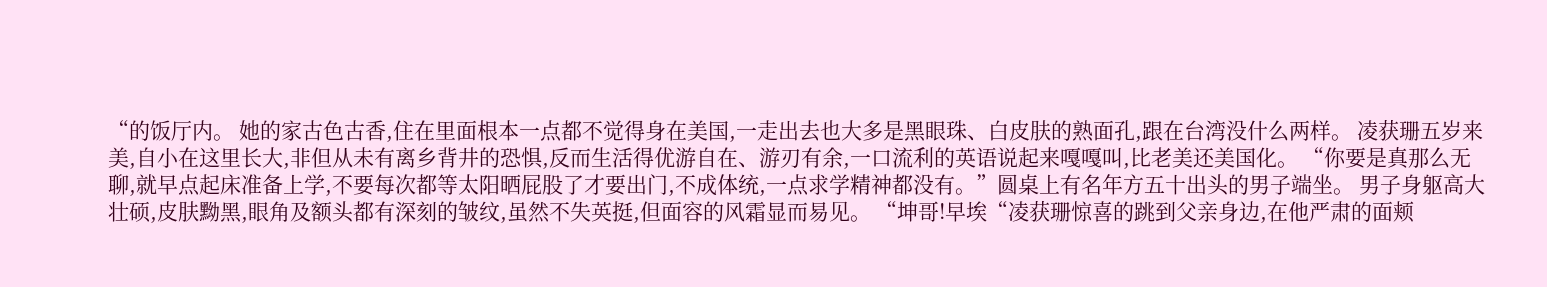“的饭厅内。 她的家古色古香,住在里面根本一点都不觉得身在美国,一走出去也大多是黑眼珠、白皮肤的熟面孔,跟在台湾没什么两样。 凌获珊五岁来美,自小在这里长大,非但从未有离乡背井的恐惧,反而生活得优游自在、游刃有余,一口流利的英语说起来嘎嘎叫,比老美还美国化。 “你要是真那么无聊,就早点起床准备上学,不要每次都等太阳晒屁股了才要出门,不成体统,一点求学精神都没有。”圆桌上有名年方五十出头的男子端坐。 男子身躯高大壮硕,皮肤黝黑,眼角及额头都有深刻的皱纹,虽然不失英挺,但面容的风霜显而易见。 “坤哥!早埃“凌获珊惊喜的跳到父亲身边,在他严肃的面颊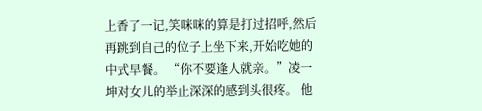上香了一记,笑咪咪的算是打过招呼,然后再跳到自己的位子上坐下来,开始吃她的中式早餐。 “你不要逢人就亲。”凌一坤对女儿的举止深深的感到头很疼。 他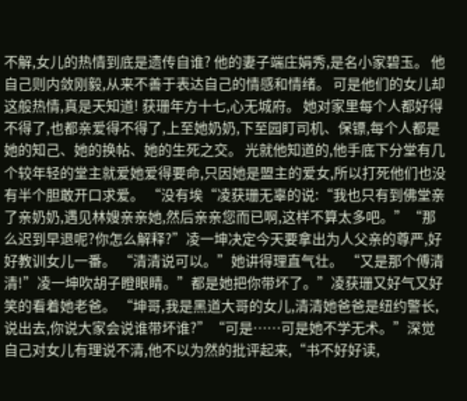不解,女儿的热情到底是遗传自谁? 他的妻子端庄娟秀,是名小家碧玉。 他自己则内敛刚毅,从来不善于表达自己的情感和情绪。 可是他们的女儿却这般热情,真是天知道! 获珊年方十七,心无城府。 她对家里每个人都好得不得了,也都亲爱得不得了,上至她奶奶,下至园盯司机、保镖,每个人都是她的知己、她的换帖、她的生死之交。 光就他知道的,他手底下分堂有几个较年轻的堂主就爱她爱得要命,只因她是盟主的爱女,所以打死他们也没有半个胆敢开口求爱。 “没有埃“凌获珊无辜的说:“我也只有到佛堂亲了亲奶奶,遇见林嫂亲亲她,然后亲亲您而已啊,这样不算太多吧。”“那么迟到早退呢?你怎么解释?”凌一坤决定今天要拿出为人父亲的尊严,好好教训女儿一番。 “清清说可以。”她讲得理直气壮。 “又是那个傅清清!”凌一坤吹胡子瞪眼睛。”都是她把你带坏了。”凌获珊又好气又好笑的看着她老爸。 “坤哥,我是黑道大哥的女儿,清清她爸爸是纽约警长,说出去,你说大家会说谁带坏谁?”“可是……可是她不学无术。”深觉自己对女儿有理说不清,他不以为然的批评起来,“书不好好读,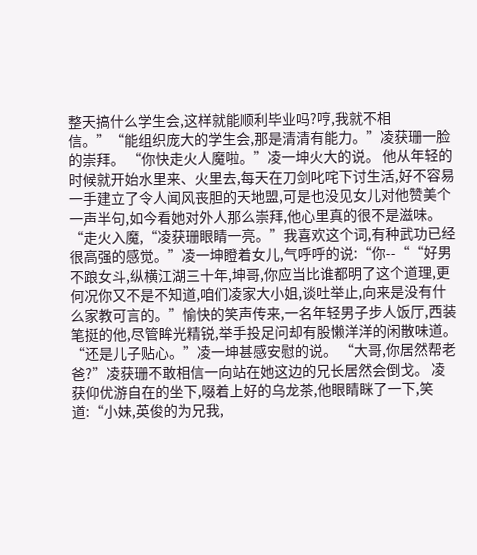整天搞什么学生会,这样就能顺利毕业吗?哼,我就不相信。”“能组织庞大的学生会,那是清清有能力。”凌获珊一脸的崇拜。 “你快走火人魔啦。”凌一坤火大的说。 他从年轻的时候就开始水里来、火里去,每天在刀剑叱咤下讨生活,好不容易一手建立了令人闻风丧胆的天地盟,可是也没见女儿对他赞美个一声半句,如今看她对外人那么崇拜,他心里真的很不是滋味。 “走火入魔,“凌获珊眼睛一亮。”我喜欢这个词,有种武功已经很高强的感觉。”凌一坤瞪着女儿,气呼呼的说:“你--““好男不踉女斗,纵横江湖三十年,坤哥,你应当比谁都明了这个道理,更何况你又不是不知道,咱们凌家大小姐,谈吐举止,向来是没有什么家教可言的。”愉快的笑声传来,一名年轻男子步人饭厅,西装笔挺的他,尽管眸光精锐,举手投足问却有股懒洋洋的闲散味道。 “还是儿子贴心。”凌一坤甚感安慰的说。 “大哥,你居然帮老爸?”凌获珊不敢相信一向站在她这边的兄长居然会倒戈。 凌获仰优游自在的坐下,啜着上好的乌龙茶,他眼睛眯了一下,笑道:“小妹,英俊的为兄我,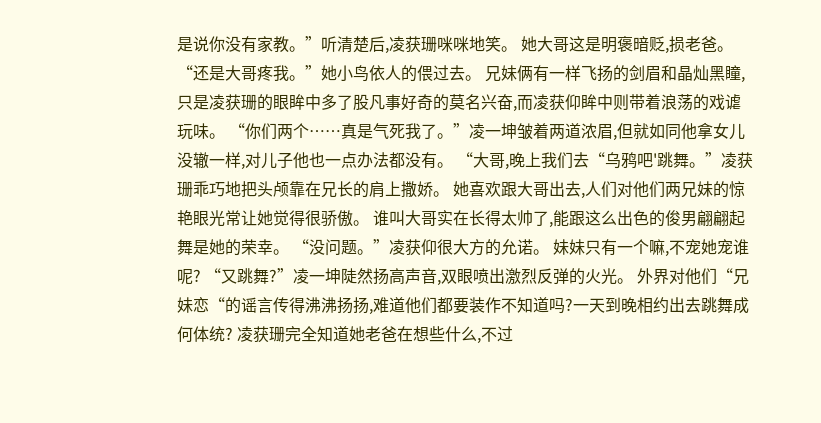是说你没有家教。”听清楚后,凌获珊咪咪地笑。 她大哥这是明褒暗贬,损老爸。 “还是大哥疼我。”她小鸟依人的偎过去。 兄妹俩有一样飞扬的剑眉和晶灿黑瞳,只是凌获珊的眼眸中多了股凡事好奇的莫名兴奋,而凌获仰眸中则带着浪荡的戏谑玩味。 “你们两个……真是气死我了。”凌一坤皱着两道浓眉,但就如同他拿女儿没辙一样,对儿子他也一点办法都没有。 “大哥,晚上我们去“乌鸦吧'跳舞。”凌获珊乖巧地把头颅靠在兄长的肩上撒娇。 她喜欢跟大哥出去,人们对他们两兄妹的惊艳眼光常让她觉得很骄傲。 谁叫大哥实在长得太帅了,能跟这么出色的俊男翩翩起舞是她的荣幸。 “没问题。”凌获仰很大方的允诺。 妹妹只有一个嘛,不宠她宠谁呢? “又跳舞?”凌一坤陡然扬高声音,双眼喷出激烈反弹的火光。 外界对他们“兄妹恋“的谣言传得沸沸扬扬,难道他们都要装作不知道吗?一天到晚相约出去跳舞成何体统? 凌获珊完全知道她老爸在想些什么,不过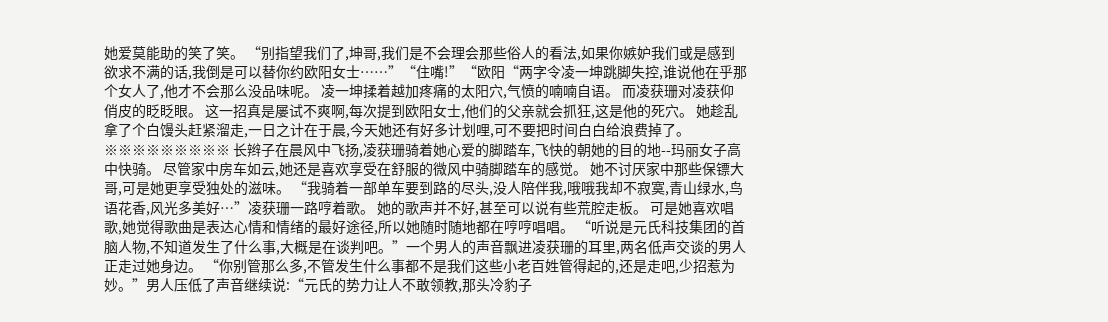她爱莫能助的笑了笑。 “别指望我们了,坤哥,我们是不会理会那些俗人的看法,如果你嫉妒我们或是感到欲求不满的话,我倒是可以替你约欧阳女士……”“住嘴!”“欧阳“两字令凌一坤跳脚失控,谁说他在乎那个女人了,他才不会那么没品味呢。 凌一坤揉着越加疼痛的太阳穴,气愤的喃喃自语。 而凌获珊对凌获仰俏皮的眨眨眼。 这一招真是屡试不爽啊,每次提到欧阳女士,他们的父亲就会抓狂,这是他的死穴。 她趁乱拿了个白馒头赶紧溜走,一日之计在于晨,今天她还有好多计划哩,可不要把时间白白给浪费掉了。 ※※※※※※※※※ 长辫子在晨风中飞扬,凌获珊骑着她心爱的脚踏车,飞快的朝她的目的地--玛丽女子高中快骑。 尽管家中房车如云,她还是喜欢享受在舒服的微风中骑脚踏车的感觉。 她不讨厌家中那些保镖大哥,可是她更享受独处的滋味。 “我骑着一部单车要到路的尽头,没人陪伴我,哦哦我却不寂寞,青山绿水,鸟语花香,风光多美好…”凌获珊一路哼着歌。 她的歌声并不好,甚至可以说有些荒腔走板。 可是她喜欢唱歌,她觉得歌曲是表达心情和情绪的最好途径,所以她随时随地都在哼哼唱唱。 “听说是元氏科技集团的首脑人物,不知道发生了什么事,大概是在谈判吧。”一个男人的声音飘进凌获珊的耳里,两名低声交谈的男人正走过她身边。 “你别管那么多,不管发生什么事都不是我们这些小老百姓管得起的,还是走吧,少招惹为妙。”男人压低了声音继续说:“元氏的势力让人不敢领教,那头冷豹子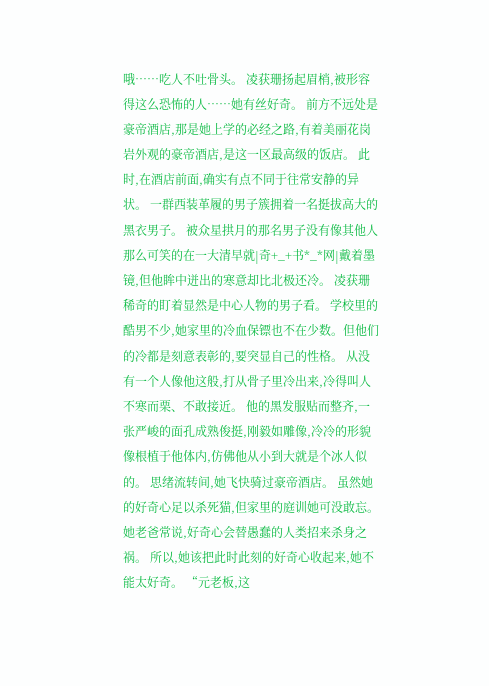哦……吃人不吐骨头。 凌获珊扬起眉梢,被形容得这么恐怖的人……她有丝好奇。 前方不远处是豪帝酒店,那是她上学的必经之路,有着美丽花岗岩外观的豪帝酒店,是这一区最高级的饭店。 此时,在酒店前面,确实有点不同于往常安静的异状。 一群西装革履的男子簇拥着一名挺拔高大的黑衣男子。 被众星拱月的那名男子没有像其他人那么可笑的在一大清早就|奇+_+书*_*网|戴着墨镜,但他眸中迸出的寒意却比北极还冷。 凌获珊稀奇的盯着显然是中心人物的男子看。 学校里的酷男不少,她家里的冷血保镖也不在少数。但他们的冷都是刻意表彰的,要突显自己的性格。 从没有一个人像他这般,打从骨子里冷出来,冷得叫人不寒而栗、不敢接近。 他的黑发服贴而整齐,一张严峻的面孔成熟俊挺,刚毅如雕像,冷冷的形貌像根植于他体内,仿佛他从小到大就是个冰人似的。 思绪流转间,她飞快骑过豪帝酒店。 虽然她的好奇心足以杀死猫,但家里的庭训她可没敢忘。 她老爸常说,好奇心会替愚蠢的人类招来杀身之祸。 所以,她该把此时此刻的好奇心收起来,她不能太好奇。 “元老板,这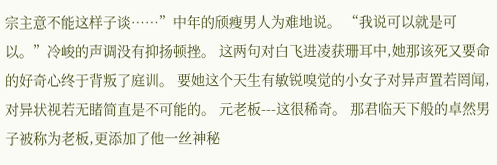宗主意不能这样子谈……”中年的颀瘦男人为难地说。 “我说可以就是可以。”冷峻的声调没有抑扬顿挫。 这两句对白飞进凌获珊耳中,她那该死又要命的好奇心终于背叛了庭训。 要她这个天生有敏锐嗅觉的小女子对异声置若罔闻,对异状视若无睹简直是不可能的。 元老板---这很稀奇。 那君临天下般的卓然男子被称为老板,更添加了他一丝神秘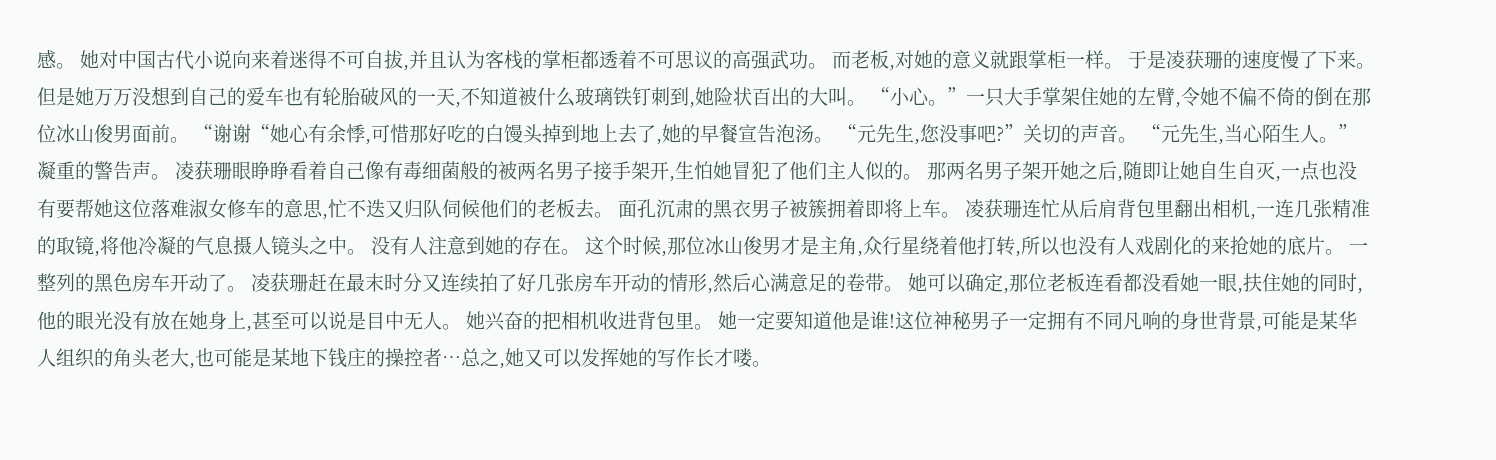感。 她对中国古代小说向来着迷得不可自拔,并且认为客栈的掌柜都透着不可思议的高强武功。 而老板,对她的意义就跟掌柜一样。 于是凌获珊的速度慢了下来。 但是她万万没想到自己的爱车也有轮胎破风的一天,不知道被什么玻璃铁钉刺到,她险状百出的大叫。 “小心。”一只大手掌架住她的左臂,令她不偏不倚的倒在那位冰山俊男面前。 “谢谢“她心有余悸,可惜那好吃的白馒头掉到地上去了,她的早餐宣告泡汤。 “元先生,您没事吧?”关切的声音。 “元先生,当心陌生人。”凝重的警告声。 凌获珊眼睁睁看着自己像有毒细菌般的被两名男子接手架开,生怕她冒犯了他们主人似的。 那两名男子架开她之后,随即让她自生自灭,一点也没有要帮她这位落难淑女修车的意思,忙不迭又归队伺候他们的老板去。 面孔沉肃的黑衣男子被簇拥着即将上车。 凌获珊连忙从后肩背包里翻出相机,一连几张精准的取镜,将他冷凝的气息摄人镜头之中。 没有人注意到她的存在。 这个时候,那位冰山俊男才是主角,众行星绕着他打转,所以也没有人戏剧化的来抢她的底片。 一整列的黑色房车开动了。 凌获珊赶在最末时分又连续拍了好几张房车开动的情形,然后心满意足的卷带。 她可以确定,那位老板连看都没看她一眼,扶住她的同时,他的眼光没有放在她身上,甚至可以说是目中无人。 她兴奋的把相机收进背包里。 她一定要知道他是谁!这位神秘男子一定拥有不同凡响的身世背景,可能是某华人组织的角头老大,也可能是某地下钱庄的操控者…总之,她又可以发挥她的写作长才喽。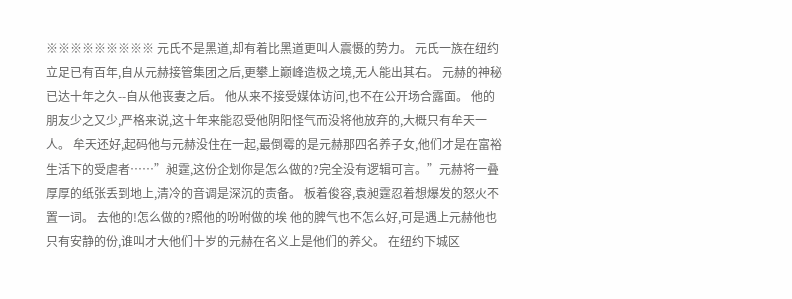※※※※※※※※※ 元氏不是黑道,却有着比黑道更叫人震慑的势力。 元氏一族在纽约立足已有百年,自从元赫接管集团之后,更攀上巅峰造极之境,无人能出其右。 元赫的神秘已达十年之久--自从他丧妻之后。 他从来不接受媒体访问,也不在公开场合露面。 他的朋友少之又少,严格来说,这十年来能忍受他阴阳怪气而没将他放弃的,大概只有牟天一人。 牟天还好,起码他与元赫没住在一起,最倒霉的是元赫那四名养子女,他们才是在富裕生活下的受虐者……”昶霆,这份企划你是怎么做的?完全没有逻辑可言。”元赫将一叠厚厚的纸张丢到地上,清冷的音调是深沉的责备。 板着俊容,袁昶霆忍着想爆发的怒火不置一词。 去他的!怎么做的?照他的吩咐做的埃 他的脾气也不怎么好,可是遇上元赫他也只有安静的份,谁叫才大他们十岁的元赫在名义上是他们的养父。 在纽约下城区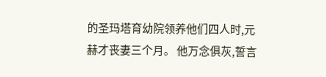的圣玛塔育幼院领养他们四人时,元赫才丧妻三个月。 他万念俱灰,誓言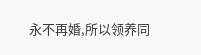永不再婚,所以领养同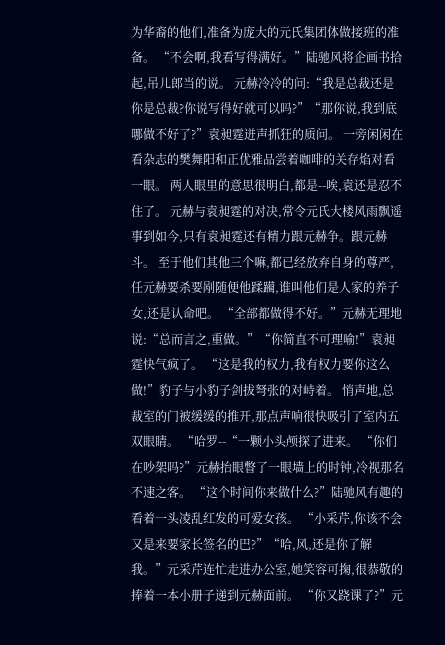为华裔的他们,准备为庞大的元氏集团体做接班的准备。 “不会啊,我看写得满好。”陆驰风将企画书拾起,吊儿郎当的说。 元赫冷冷的问:“我是总裁还是你是总裁?你说写得好就可以吗?”“那你说,我到底哪做不好了?”袁昶霆迸声抓狂的质问。 一旁闲闲在看杂志的樊舞阳和正优雅品尝着咖啡的关存焰对看一眼。 两人眼里的意思很明白,都是--唉,袁还是忍不住了。 元赫与袁昶霆的对决,常令元氏大楼风雨飘遥事到如今,只有袁昶霆还有精力跟元赫争。跟元赫斗。 至于他们其他三个嘛,都已经放弃自身的尊严,任元赫要杀要剐随便他蹂躏,谁叫他们是人家的养子女,还是认命吧。 “全部都做得不好。”元赫无理地说:“总而言之,重做。”“你简直不可理喻!”袁昶霆快气疯了。 “这是我的权力,我有权力要你这么做!”豹子与小豹子剑拔弩张的对峙着。 悄声地,总裁室的门被缓缓的推开,那点声响很快吸引了室内五双眼睛。 “哈罗--“一颗小头颅探了进来。 “你们在吵架吗?”元赫抬眼瞥了一眼墙上的时钟,冷视那名不速之客。 “这个时间你来做什么?”陆驰风有趣的看着一头凌乱红发的可爱女孩。 “小采芹,你该不会又是来要家长签名的巴?”“哈,风,还是你了解我。”元采芹连忙走进办公室,她笑容可掬,很恭敬的捧着一本小册子递到元赫面前。 “你又跷课了?”元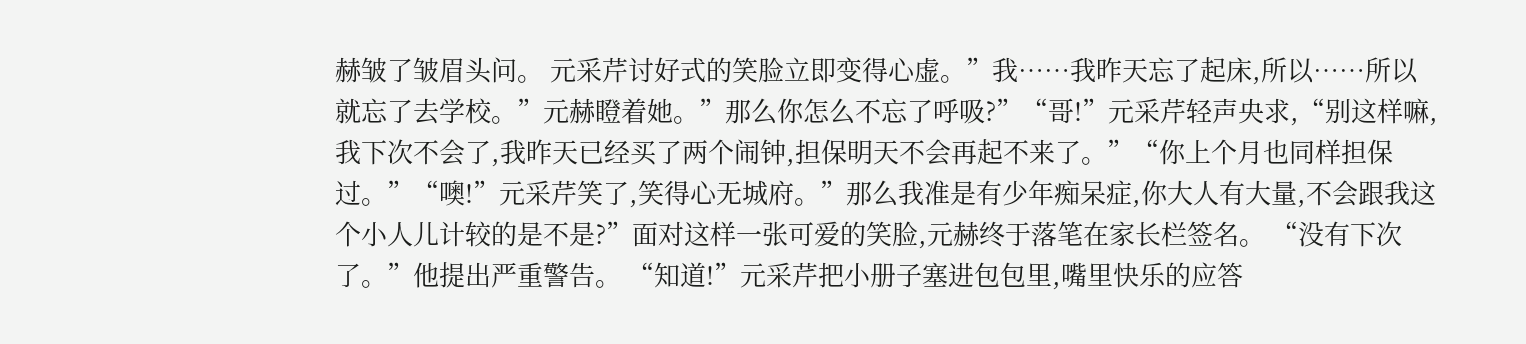赫皱了皱眉头问。 元采芹讨好式的笑脸立即变得心虚。”我……我昨天忘了起床,所以……所以就忘了去学校。”元赫瞪着她。”那么你怎么不忘了呼吸?”“哥!”元采芹轻声央求,“别这样嘛,我下次不会了,我昨天已经买了两个闹钟,担保明天不会再起不来了。”“你上个月也同样担保过。”“噢!”元采芹笑了,笑得心无城府。”那么我准是有少年痴呆症,你大人有大量,不会跟我这个小人儿计较的是不是?”面对这样一张可爱的笑脸,元赫终于落笔在家长栏签名。 “没有下次了。”他提出严重警告。 “知道!”元采芹把小册子塞进包包里,嘴里快乐的应答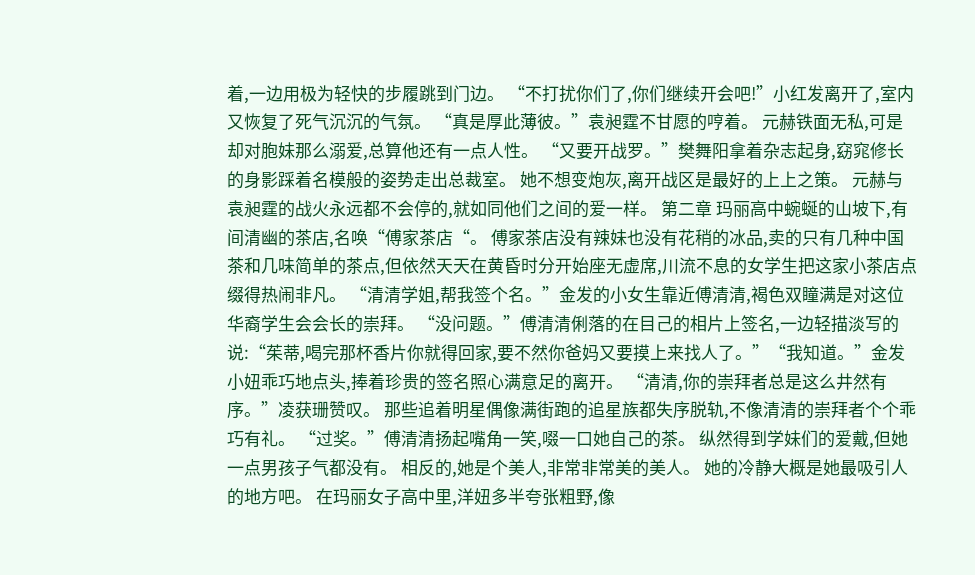着,一边用极为轻快的步履跳到门边。 “不打扰你们了,你们继续开会吧!”小红发离开了,室内又恢复了死气沉沉的气氛。 “真是厚此薄彼。”袁昶霆不甘愿的哼着。 元赫铁面无私,可是却对胞妹那么溺爱,总算他还有一点人性。 “又要开战罗。”樊舞阳拿着杂志起身,窈窕修长的身影踩着名模般的姿势走出总裁室。 她不想变炮灰,离开战区是最好的上上之策。 元赫与袁昶霆的战火永远都不会停的,就如同他们之间的爱一样。 第二章 玛丽高中蜿蜒的山坡下,有间清幽的茶店,名唤“傅家茶店“。 傅家茶店没有辣妹也没有花稍的冰品,卖的只有几种中国茶和几味简单的茶点,但依然天天在黄昏时分开始座无虚席,川流不息的女学生把这家小茶店点缀得热闹非凡。 “清清学姐,帮我签个名。”金发的小女生靠近傅清清,褐色双瞳满是对这位华裔学生会会长的崇拜。 “没问题。”傅清清俐落的在目己的相片上签名,一边轻描淡写的说:“茱蒂,喝完那杯香片你就得回家,要不然你爸妈又要摸上来找人了。”“我知道。”金发小妞乖巧地点头,捧着珍贵的签名照心满意足的离开。 “清清,你的崇拜者总是这么井然有序。”凌获珊赞叹。 那些追着明星偶像满街跑的追星族都失序脱轨,不像清清的崇拜者个个乖巧有礼。 “过奖。”傅清清扬起嘴角一笑,啜一口她自己的茶。 纵然得到学妹们的爱戴,但她一点男孩子气都没有。 相反的,她是个美人,非常非常美的美人。 她的冷静大概是她最吸引人的地方吧。 在玛丽女子高中里,洋妞多半夸张粗野,像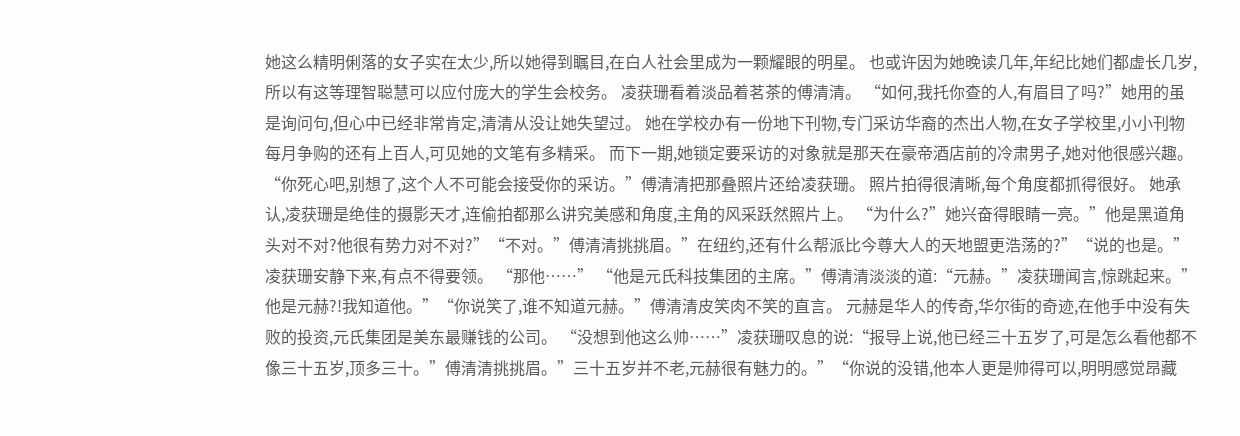她这么精明俐落的女子实在太少,所以她得到瞩目,在白人社会里成为一颗耀眼的明星。 也或许因为她晚读几年,年纪比她们都虚长几岁,所以有这等理智聪慧可以应付庞大的学生会校务。 凌获珊看着淡品着茗茶的傅清清。 “如何,我托你查的人,有眉目了吗?”她用的虽是询问句,但心中已经非常肯定,清清从没让她失望过。 她在学校办有一份地下刊物,专门采访华裔的杰出人物,在女子学校里,小小刊物每月争购的还有上百人,可见她的文笔有多精采。 而下一期,她锁定要采访的对象就是那天在豪帝酒店前的冷肃男子,她对他很感兴趣。 “你死心吧,别想了,这个人不可能会接受你的采访。”傅清清把那叠照片还给凌获珊。 照片拍得很清晰,每个角度都抓得很好。 她承认,凌获珊是绝佳的摄影天才,连偷拍都那么讲究美感和角度,主角的风采跃然照片上。 “为什么?”她兴奋得眼睛一亮。”他是黑道角头对不对?他很有势力对不对?”“不对。”傅清清挑挑眉。”在纽约,还有什么帮派比今尊大人的天地盟更浩荡的?”“说的也是。”凌获珊安静下来,有点不得要领。 “那他……” “他是元氏科技集团的主席。”傅清清淡淡的道:“元赫。”凌获珊闻言,惊跳起来。”他是元赫?!我知道他。”“你说笑了,谁不知道元赫。”傅清清皮笑肉不笑的直言。 元赫是华人的传奇,华尔街的奇迹,在他手中没有失败的投资,元氏集团是美东最赚钱的公司。 “没想到他这么帅……”凌获珊叹息的说:“报导上说,他已经三十五岁了,可是怎么看他都不像三十五岁,顶多三十。”傅清清挑挑眉。”三十五岁并不老,元赫很有魅力的。”“你说的没错,他本人更是帅得可以,明明感觉昂藏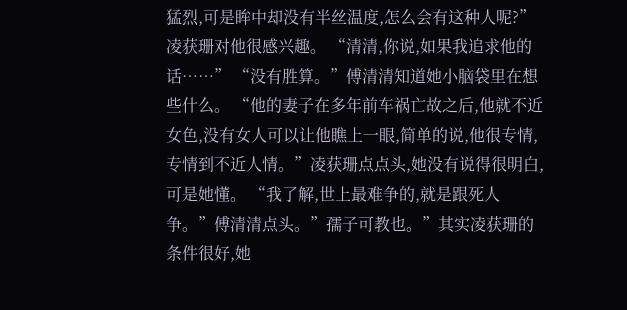猛烈,可是眸中却没有半丝温度,怎么会有这种人呢?”凌获珊对他很感兴趣。 “清清,你说,如果我追求他的话……” “没有胜算。”傅清清知道她小脑袋里在想些什么。 “他的妻子在多年前车祸亡故之后,他就不近女色,没有女人可以让他瞧上一眼,简单的说,他很专情,专情到不近人情。”凌获珊点点头,她没有说得很明白,可是她懂。 “我了解,世上最难争的,就是跟死人争。”傅清清点头。”孺子可教也。”其实凌获珊的条件很好,她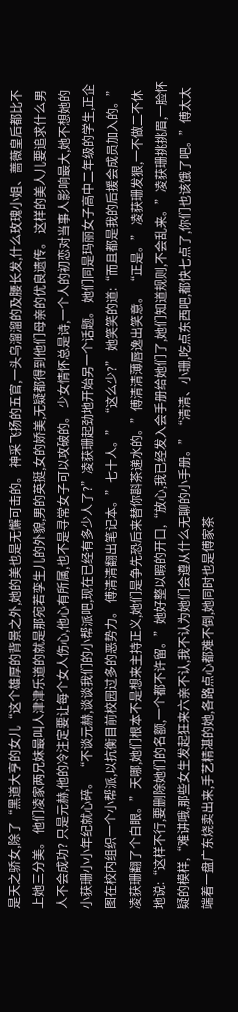是天之骄女,除了“黑道大亨的女儿“这个雄厚的背景之外,她的美也是无懈可击的。 神采飞扬的五官,一头乌溜溜的及腰长发,什么玫瑰小姐、蔷薇皇后都比不上她三分美。 他们凌家两兄妹最叫人津津乐道的就是那宛若孪生儿的外貌,男的英挺,女的娇美,无疑都得到他们母亲的优良遗传。 这样的美人儿要追求什么男人不会成功? 只是元赫,他的冷注定要让每个女人伤心,他心有所属,也不是寻常女子可以攻破的。 少女情怀总是诗,一个人的初恋对当事人影响最大,她不想她的小获珊小小年纪就心碎。 “不谈元赫,谈谈我们的小帮派吧,现在已经有多少人了?”凌获珊起劲地开始另一个话题。 她们同是玛丽女子高中二年级的学生,正企图在校内组织一个小帮派,以抗衡目前校园过多的恶势力。 傅清清翻出笔记本。”七十人。” “这么少?” 她笑笑的道:“而且都是我的后援会成员加入的。”凌获珊翻了个白眼。”天哪,她们根本不是想来主持正义,她们是争先恐后来替你斟茶递水的。”傅清清薄唇逸出笑意。 “正是。” 凌获珊发狠,一不做二不休地说:“这样不行,要删除她们的名额,一个都不许留。”她好整以暇的开口,“放心,我已经发入会手册给她们了,她们知道规则,不会乱来。”凌获珊挑挑眉,一脸怀疑的模样,“难讲哦,那些女生发起狂来六亲不认,我不认为她们会遵从什么无聊的小手册。”“清清、小珊,吃点东西吧,都快七点了,你们也该饿了吧。”傅太太端着一盘广东烧卖出来,手艺精湛的她,各路点心都难不倒,她同时也是傅家茶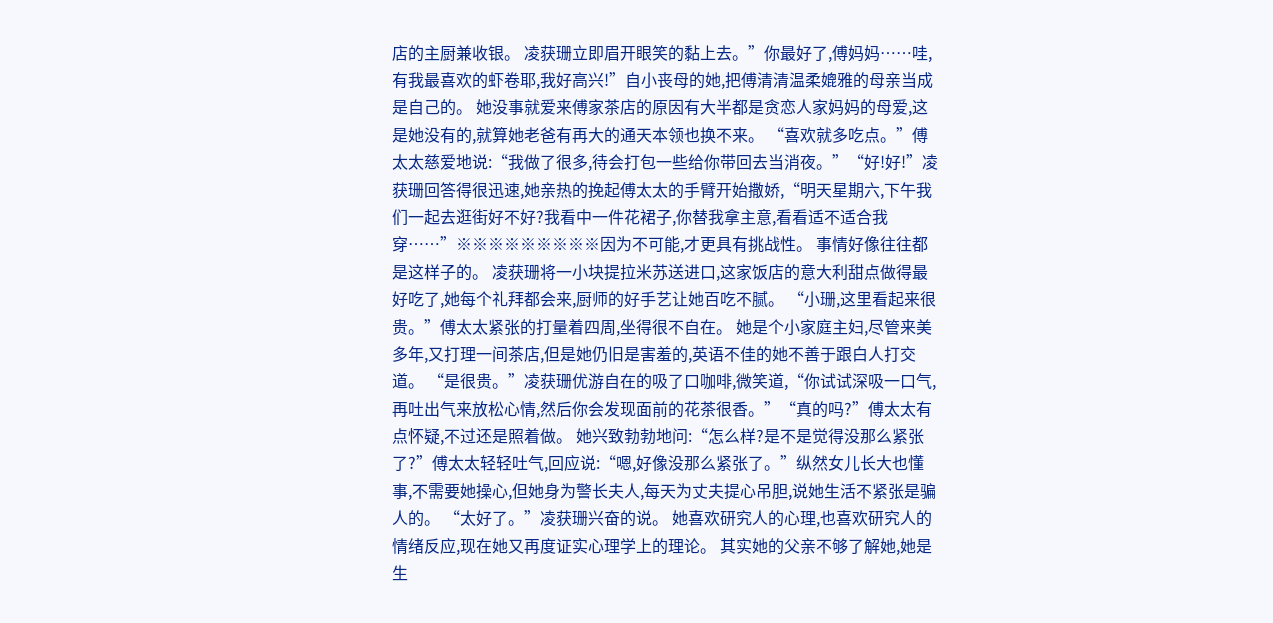店的主厨兼收银。 凌获珊立即眉开眼笑的黏上去。”你最好了,傅妈妈……哇,有我最喜欢的虾卷耶,我好高兴!”自小丧母的她,把傅清清温柔媲雅的母亲当成是自己的。 她没事就爱来傅家茶店的原因有大半都是贪恋人家妈妈的母爱,这是她没有的,就算她老爸有再大的通天本领也换不来。 “喜欢就多吃点。”傅太太慈爱地说:“我做了很多,待会打包一些给你带回去当消夜。”“好!好!”凌获珊回答得很迅速,她亲热的挽起傅太太的手臂开始撒娇,“明天星期六,下午我们一起去逛街好不好?我看中一件花裙子,你替我拿主意,看看适不适合我穿……”※※※※※※※※※因为不可能,才更具有挑战性。 事情好像往往都是这样子的。 凌获珊将一小块提拉米苏送进口,这家饭店的意大利甜点做得最好吃了,她每个礼拜都会来,厨师的好手艺让她百吃不腻。 “小珊,这里看起来很贵。”傅太太紧张的打量着四周,坐得很不自在。 她是个小家庭主妇,尽管来美多年,又打理一间茶店,但是她仍旧是害羞的,英语不佳的她不善于跟白人打交道。 “是很贵。”凌获珊优游自在的吸了口咖啡,微笑道,“你试试深吸一口气,再吐出气来放松心情,然后你会发现面前的花茶很香。”“真的吗?”傅太太有点怀疑,不过还是照着做。 她兴致勃勃地问:“怎么样?是不是觉得没那么紧张了?”傅太太轻轻吐气,回应说:“嗯,好像没那么紧张了。”纵然女儿长大也懂事,不需要她操心,但她身为警长夫人,每天为丈夫提心吊胆,说她生活不紧张是骗人的。 “太好了。”凌获珊兴奋的说。 她喜欢研究人的心理,也喜欢研究人的情绪反应,现在她又再度证实心理学上的理论。 其实她的父亲不够了解她,她是生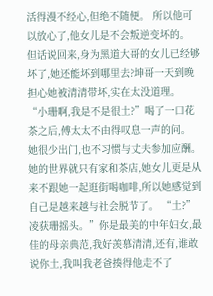活得漫不经心,但绝不随便。 所以他可以放心了,他女儿是不会叛逆变坏的。 但话说回来,身为黑道大哥的女儿已经够坏了,她还能坏到哪里去?坤哥一天到晚担心她被清清带坏,实在太没道理。 “小珊啊,我是不是很土?”喝了一口花茶之后,傅太太不由得叹息一声的问。 她很少出门,也不习惯与丈夫参加应酬。 她的世界就只有家和茶店,她女儿更是从来不跟她一起逛街喝咖啡,所以她感觉到自己是越来越与社会脱节了。 “土?”凌获珊摇头。”你是最美的中年妇女,最佳的母亲典范,我好羡慕清清,还有,谁敢说你土,我叫我老爸揍得他走不了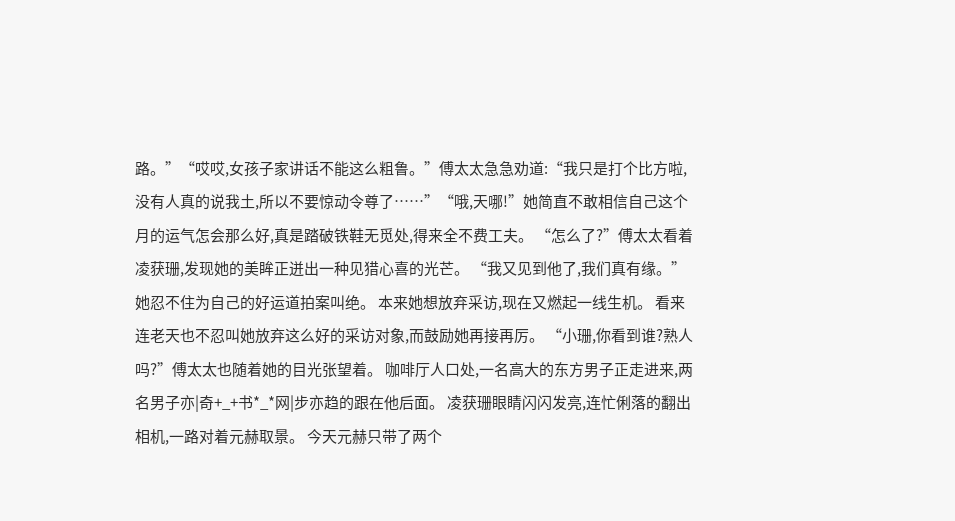路。”“哎哎,女孩子家讲话不能这么粗鲁。”傅太太急急劝道:“我只是打个比方啦,没有人真的说我土,所以不要惊动令尊了……”“哦,天哪!”她简直不敢相信自己这个月的运气怎会那么好,真是踏破铁鞋无觅处,得来全不费工夫。 “怎么了?”傅太太看着凌获珊,发现她的美眸正迸出一种见猎心喜的光芒。 “我又见到他了,我们真有缘。”她忍不住为自己的好运道拍案叫绝。 本来她想放弃采访,现在又燃起一线生机。 看来连老天也不忍叫她放弃这么好的采访对象,而鼓励她再接再厉。 “小珊,你看到谁?熟人吗?”傅太太也随着她的目光张望着。 咖啡厅人口处,一名高大的东方男子正走进来,两名男子亦|奇+_+书*_*网|步亦趋的跟在他后面。 凌获珊眼睛闪闪发亮,连忙俐落的翻出相机,一路对着元赫取景。 今天元赫只带了两个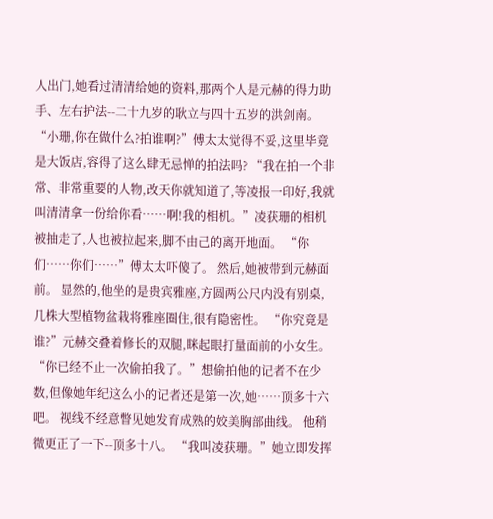人出门,她看过清清给她的资料,那两个人是元赫的得力助手、左右护法--二十九岁的耿立与四十五岁的洪剑南。 “小珊,你在做什么?拍谁啊?”傅太太觉得不妥,这里毕竟是大饭店,容得了这么肆无忌惮的拍法吗? “我在拍一个非常、非常重要的人物,改天你就知道了,等凌报一印好,我就叫清清拿一份给你看……啊!我的相机。”凌获珊的相机被抽走了,人也被拉起来,脚不由己的离开地面。 “你们……你们……”傅太太吓傻了。 然后,她被带到元赫面前。 显然的,他坐的是贵宾雅座,方圆两公尺内没有别桌,几株大型植物盆栽将雅座圈住,很有隐密性。 “你究竟是谁?”元赫交叠着修长的双腿,眯起眼打量面前的小女生。 “你已经不止一次偷拍我了。”想偷拍他的记者不在少数,但像她年纪这么小的记者还是第一次,她……顶多十六吧。 视线不经意瞥见她发育成熟的姣美胸部曲线。 他稍微更正了一下--顶多十八。 “我叫凌获珊。”她立即发挥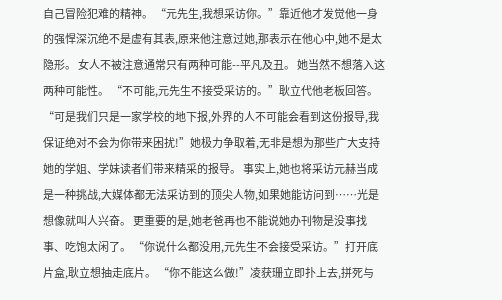自己冒险犯难的精神。 “元先生,我想采访你。”靠近他才发觉他一身的强悍深沉绝不是虚有其表,原来他注意过她,那表示在他心中,她不是太隐形。 女人不被注意通常只有两种可能--平凡及丑。 她当然不想落入这两种可能性。 “不可能,元先生不接受采访的。”耿立代他老板回答。 “可是我们只是一家学校的地下报,外界的人不可能会看到这份报导,我保证绝对不会为你带来困扰!”她极力争取着,无非是想为那些广大支持她的学姐、学妹读者们带来精采的报导。 事实上,她也将采访元赫当成是一种挑战,大媒体都无法采访到的顶尖人物,如果她能访问到……光是想像就叫人兴奋。 更重要的是,她老爸再也不能说她办刊物是没事找事、吃饱太闲了。 “你说什么都没用,元先生不会接受采访。”打开底片盒,耿立想抽走底片。 “你不能这么做!”凌获珊立即扑上去,拼死与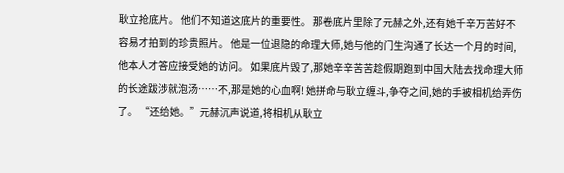耿立抢底片。 他们不知道这底片的重要性。 那卷底片里除了元赫之外,还有她千辛万苦好不容易才拍到的珍贵照片。 他是一位退隐的命理大师,她与他的门生沟通了长达一个月的时间,他本人才答应接受她的访问。 如果底片毁了,那她辛辛苦苦趁假期跑到中国大陆去找命理大师的长途跋涉就泡汤……不,那是她的心血啊! 她拼命与耿立缠斗,争夺之间,她的手被相机给弄伤了。 “还给她。”元赫沉声说道,将相机从耿立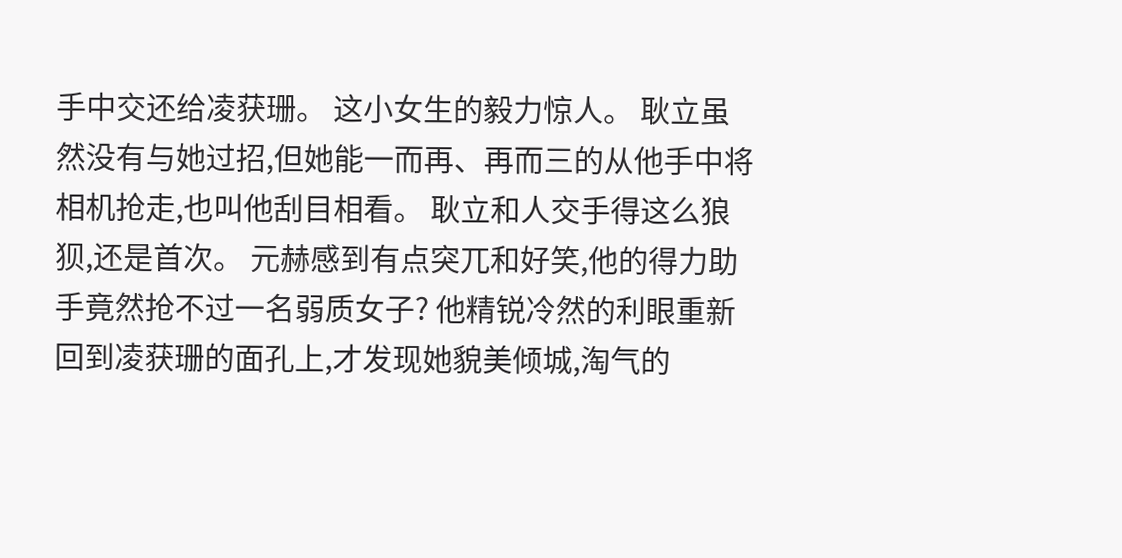手中交还给凌获珊。 这小女生的毅力惊人。 耿立虽然没有与她过招,但她能一而再、再而三的从他手中将相机抢走,也叫他刮目相看。 耿立和人交手得这么狼狈,还是首次。 元赫感到有点突兀和好笑,他的得力助手竟然抢不过一名弱质女子? 他精锐冷然的利眼重新回到凌获珊的面孔上,才发现她貌美倾城,淘气的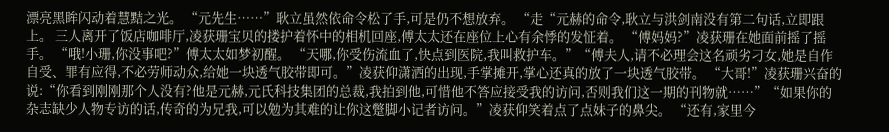漂亮黑眸闪动着慧黠之光。 “元先生……”耿立虽然依命令松了手,可是仍不想放弃。 “走“元赫的命令,耿立与洪剑南没有第二句话,立即跟上。 三人离开了饭店咖啡厅,凌获珊宝贝的搂护着怀中的相机回座,傅太太还在座位上心有余悸的发怔着。 “傅妈妈?”凌获珊在她面前摇了摇手。 “哦!小珊,你没事吧?”傅太太如梦初醒。 “天哪,你受伤流血了,快点到医院,我叫救护车。”“傅夫人,请不必理会这名顽劣刁女,她是自作自受、罪有应得,不必劳师动众,给她一块透气胶带即可。”凌获仰潇洒的出现,手掌摊开,掌心还真的放了一块透气胶带。 “大哥!”凌获珊兴奋的说:“你看到刚刚那个人没有?他是元赫,元氏科技集团的总裁,我拍到他,可惜他不答应接受我的访问,否则我们这一期的刊物就……”“如果你的杂志缺少人物专访的话,传奇的为兄我,可以勉为其难的让你这蹩脚小记者访问。”凌获仰笑着点了点妹子的鼻尖。 “还有,家里今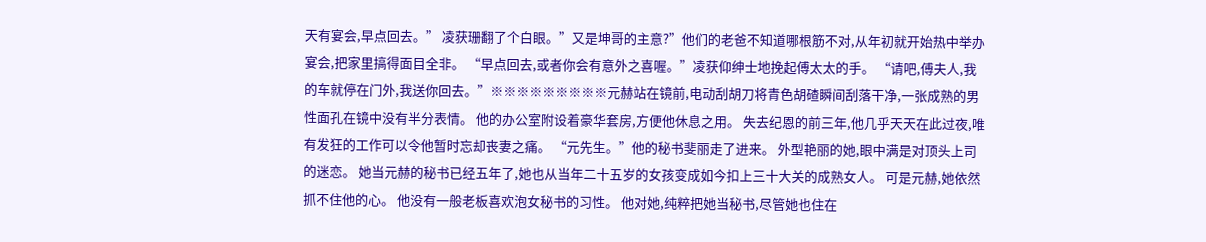天有宴会,早点回去。” 凌获珊翻了个白眼。”又是坤哥的主意?”他们的老爸不知道哪根筋不对,从年初就开始热中举办宴会,把家里搞得面目全非。 “早点回去,或者你会有意外之喜喔。”凌获仰绅士地挽起傅太太的手。 “请吧,傅夫人,我的车就停在门外,我送你回去。”※※※※※※※※※元赫站在镜前,电动刮胡刀将青色胡碴瞬间刮落干净,一张成熟的男性面孔在镜中没有半分表情。 他的办公室附设着豪华套房,方便他休息之用。 失去纪恩的前三年,他几乎天天在此过夜,唯有发狂的工作可以令他暂时忘却丧妻之痛。 “元先生。”他的秘书斐丽走了进来。 外型艳丽的她,眼中满是对顶头上司的迷恋。 她当元赫的秘书已经五年了,她也从当年二十五岁的女孩变成如今扣上三十大关的成熟女人。 可是元赫,她依然抓不住他的心。 他没有一般老板喜欢泡女秘书的习性。 他对她,纯粹把她当秘书,尽管她也住在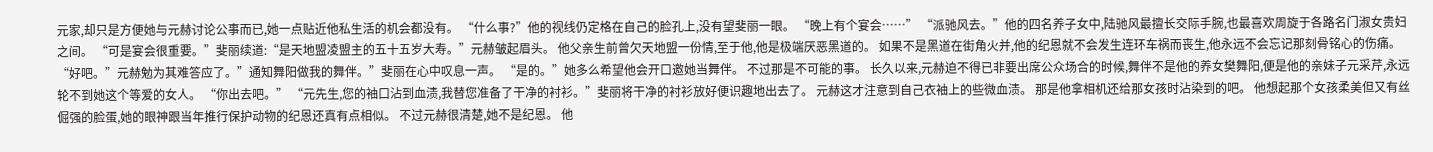元家,却只是方便她与元赫讨论公事而已,她一点贴近他私生活的机会都没有。 “什么事?”他的视线仍定格在自己的脸孔上,没有望斐丽一眼。 “晚上有个宴会……” “派驰风去。”他的四名养子女中,陆驰风最擅长交际手腕,也最喜欢周旋于各路名门淑女贵妇之间。 “可是宴会很重要。”斐丽续道:“是天地盟凌盟主的五十五岁大寿。”元赫皱起眉头。 他父亲生前曾欠天地盟一份情,至于他,他是极端厌恶黑道的。 如果不是黑道在街角火并,他的纪恩就不会发生连环车祸而丧生,他永远不会忘记那刻骨铭心的伤痛。 “好吧。”元赫勉为其难答应了。”通知舞阳做我的舞伴。”斐丽在心中叹息一声。 “是的。”她多么希望他会开口邀她当舞伴。 不过那是不可能的事。 长久以来,元赫迫不得已非要出席公众场合的时候,舞伴不是他的养女樊舞阳,便是他的亲妹子元采芹,永远轮不到她这个等爱的女人。 “你出去吧。” “元先生,您的袖口沾到血渍,我替您准备了干净的衬衫。”斐丽将干净的衬衫放好便识趣地出去了。 元赫这才注意到自己衣袖上的些微血渍。 那是他拿相机还给那女孩时沾染到的吧。 他想起那个女孩柔美但又有丝倔强的脸蛋,她的眼神跟当年推行保护动物的纪恩还真有点相似。 不过元赫很清楚,她不是纪恩。 他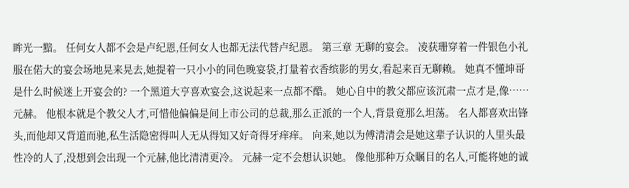眸光一黯。 任何女人都不会是卢纪恩,任何女人也都无法代替卢纪恩。 第三章 无聊的宴会。 凌获珊穿着一件银色小礼服在偌大的宴会场地晃来晃去,她提着一只小小的同色晚宴袋,打量着衣香缤影的男女,看起来百无聊赖。 她真不懂坤哥是什么时候迷上开宴会的? 一个黑道大亨喜欢宴会,这说起来一点都不酷。 她心自中的教父都应该沉肃一点才是,像……元赫。 他根本就是个教父人才,可惜他偏偏是间上市公司的总裁,那么正派的一个人,背景竟那么坦荡。 名人都喜欢出锋头,而他却又背道而驰,私生活隐密得叫人无从得知又好奇得牙痒痒。 向来,她以为傅清清会是她这辈子认识的人里头最性冷的人了,没想到会出现一个元赫,他比清清更冷。 元赫一定不会想认识她。 像他那种万众瞩目的名人,可能将她的诚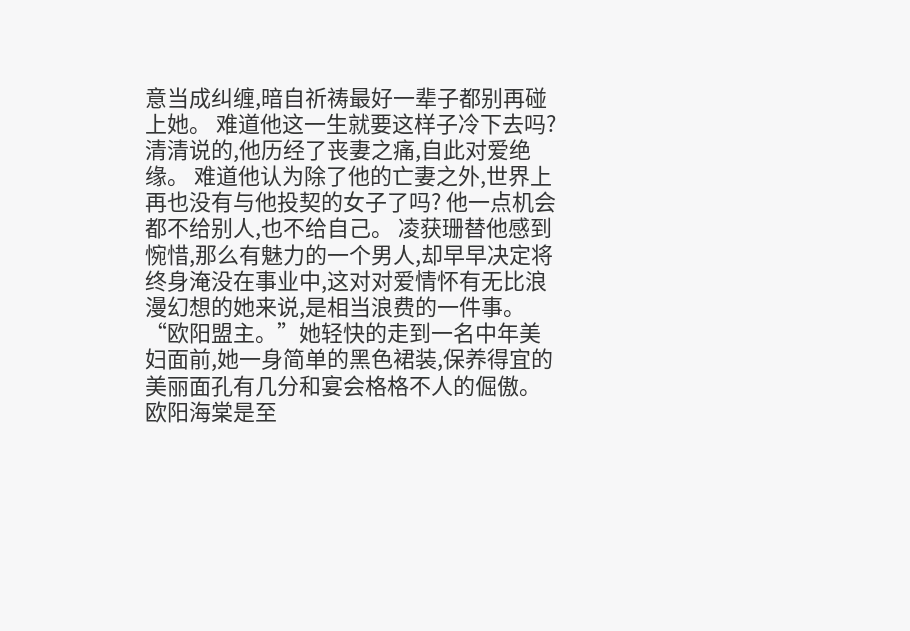意当成纠缠,暗自祈祷最好一辈子都别再碰上她。 难道他这一生就要这样子冷下去吗? 清清说的,他历经了丧妻之痛,自此对爱绝缘。 难道他认为除了他的亡妻之外,世界上再也没有与他投契的女子了吗? 他一点机会都不给别人,也不给自己。 凌获珊替他感到惋惜,那么有魅力的一个男人,却早早决定将终身淹没在事业中,这对对爱情怀有无比浪漫幻想的她来说,是相当浪费的一件事。 “欧阳盟主。”她轻快的走到一名中年美妇面前,她一身简单的黑色裙装,保养得宜的美丽面孔有几分和宴会格格不人的倔傲。 欧阳海棠是至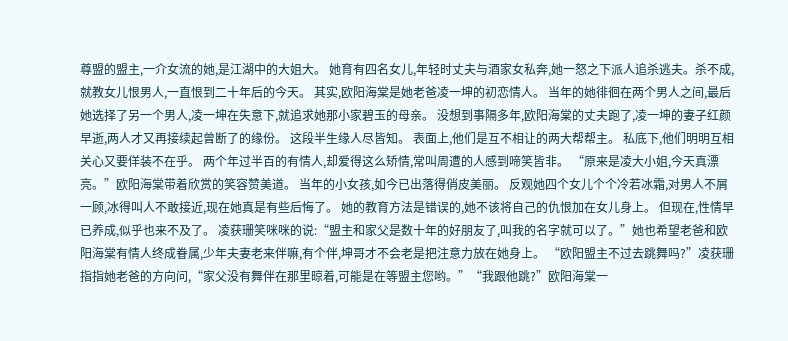尊盟的盟主,一介女流的她,是江湖中的大姐大。 她育有四名女儿,年轻时丈夫与酒家女私奔,她一怒之下派人追杀逃夫。杀不成,就教女儿恨男人,一直恨到二十年后的今天。 其实,欧阳海棠是她老爸凌一坤的初恋情人。 当年的她徘徊在两个男人之间,最后她选择了另一个男人,凌一坤在失意下,就追求她那小家碧玉的母亲。 没想到事隔多年,欧阳海棠的丈夫跑了,凌一坤的妻子红颜早逝,两人才又再接续起曾断了的缘份。 这段半生缘人尽皆知。 表面上,他们是互不相让的两大帮帮主。 私底下,他们明明互相关心又要佯装不在乎。 两个年过半百的有情人,却爱得这么矫情,常叫周遭的人感到啼笑皆非。 “原来是凌大小姐,今天真漂亮。”欧阳海棠带着欣赏的笑容赞美道。 当年的小女孩,如今已出落得俏皮美丽。 反观她四个女儿个个冷若冰霜,对男人不屑一顾,冰得叫人不敢接近,现在她真是有些后悔了。 她的教育方法是错误的,她不该将自己的仇恨加在女儿身上。 但现在,性情早已养成,似乎也来不及了。 凌获珊笑咪咪的说:“盟主和家父是数十年的好朋友了,叫我的名字就可以了。”她也希望老爸和欧阳海棠有情人终成眷属,少年夫妻老来伴嘛,有个伴,坤哥才不会老是把注意力放在她身上。 “欧阳盟主不过去跳舞吗?”凌获珊指指她老爸的方向问,“家父没有舞伴在那里晾着,可能是在等盟主您哟。”“我跟他跳?”欧阳海棠一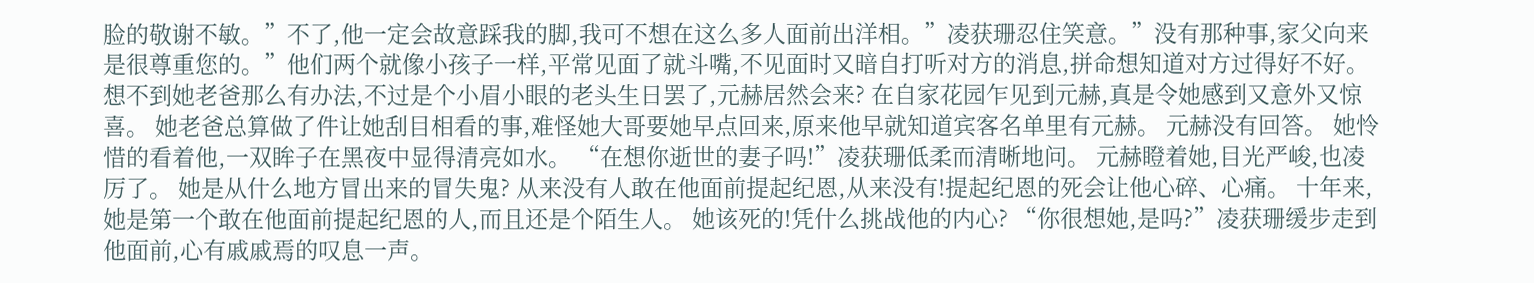脸的敬谢不敏。”不了,他一定会故意踩我的脚,我可不想在这么多人面前出洋相。”凌获珊忍住笑意。”没有那种事,家父向来是很尊重您的。”他们两个就像小孩子一样,平常见面了就斗嘴,不见面时又暗自打听对方的消息,拼命想知道对方过得好不好。 想不到她老爸那么有办法,不过是个小眉小眼的老头生日罢了,元赫居然会来? 在自家花园乍见到元赫,真是令她感到又意外又惊喜。 她老爸总算做了件让她刮目相看的事,难怪她大哥要她早点回来,原来他早就知道宾客名单里有元赫。 元赫没有回答。 她怜惜的看着他,一双眸子在黑夜中显得清亮如水。 “在想你逝世的妻子吗!”凌获珊低柔而清晰地问。 元赫瞪着她,目光严峻,也凌厉了。 她是从什么地方冒出来的冒失鬼? 从来没有人敢在他面前提起纪恩,从来没有!提起纪恩的死会让他心碎、心痛。 十年来,她是第一个敢在他面前提起纪恩的人,而且还是个陌生人。 她该死的!凭什么挑战他的内心? “你很想她,是吗?”凌获珊缓步走到他面前,心有戚戚焉的叹息一声。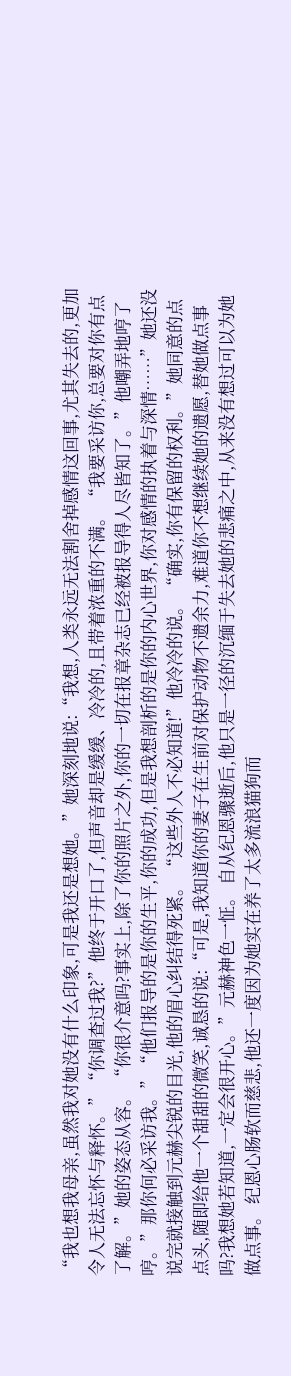“我也想我母亲,虽然我对她没有什么印象,可是我还是想她。”她深刻地说:“我想,人类永远无法割舍掉感情这回事,尤其失去的,更加令人无法忘怀与释怀。”“你调查过我?”他终于开口了,但声音却是缓缓、冷冷的,且带着浓重的不满。 “我要采访你,总要对你有点了解。”她的姿态从容。 “你很介意吗?事实上,除了你的照片之外,你的一切在报章杂志已经被报导得人尽皆知了。”他嘲弄地哼了哼。”那你何必采访我。”“他们报导的是你的生平,你的成功,但是我想剖析的是你的内心世界,你对感情的执着与深情……”她还没说完就接触到元赫尖锐的目光,他的眉心纠结得死紧。 “这些外人不必知道!”他冷冷的说。 “确实,你有保留的权利。”她同意的点点头,随即给他一个甜甜的微笑,诚恳的说:“可是,我知道你的妻子在生前对保护动物不遗余力,难道你不想继续她的遗愿,替她做点事吗?我想她若知道,一定会很开心。”元赫神色一怔。 自从纪恩骤逝后,他只是一径的沉缅于失去她的悲痛之中,从来没有想过可以为她做点事。 纪恩心肠软而慈悲,他还一度因为她实在养了太多流浪猫狗而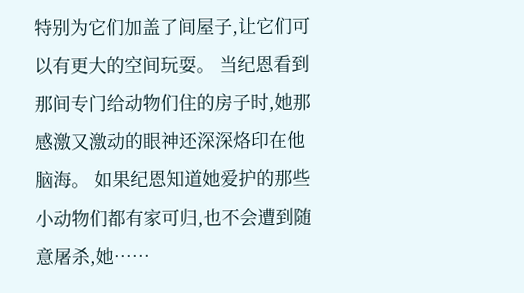特别为它们加盖了间屋子,让它们可以有更大的空间玩耍。 当纪恩看到那间专门给动物们住的房子时,她那感激又激动的眼神还深深烙印在他脑海。 如果纪恩知道她爱护的那些小动物们都有家可归,也不会遭到随意屠杀,她……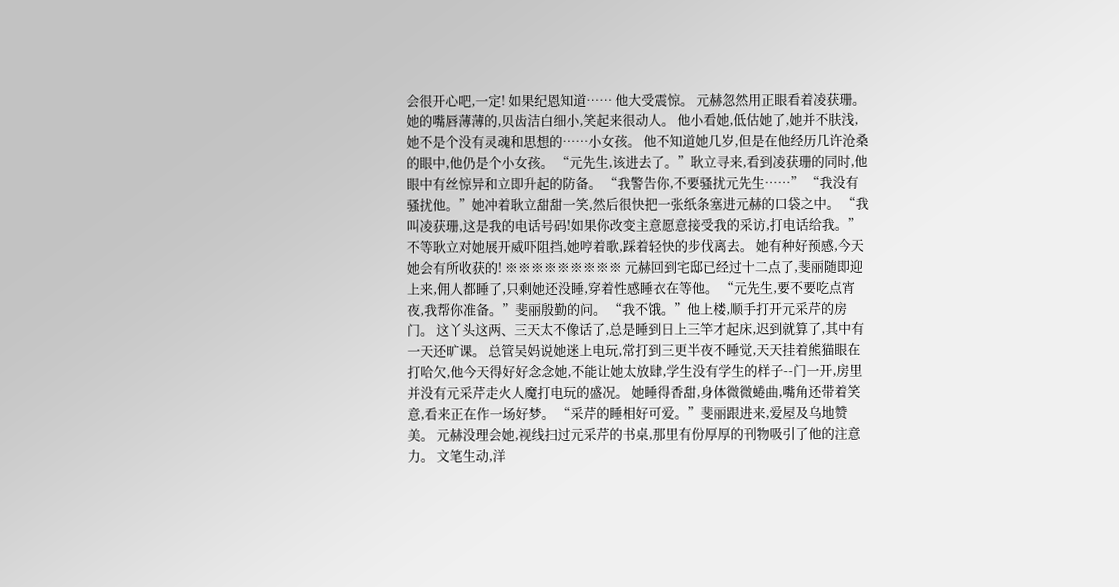会很开心吧,一定! 如果纪恩知道…… 他大受震惊。 元赫忽然用正眼看着凌获珊。 她的嘴唇薄薄的,贝齿洁白细小,笑起来很动人。 他小看她,低估她了,她并不肤浅,她不是个没有灵魂和思想的……小女孩。 他不知道她几岁,但是在他经历几许沧桑的眼中,他仍是个小女孩。 “元先生,该进去了。”耿立寻来,看到凌获珊的同时,他眼中有丝惊异和立即升起的防备。 “我警告你,不要骚扰元先生……” “我没有骚扰他。”她冲着耿立甜甜一笑,然后很快把一张纸条塞进元赫的口袋之中。 “我叫凌获珊,这是我的电话号码!如果你改变主意愿意接受我的采访,打电话给我。”不等耿立对她展开威吓阻挡,她哼着歌,踩着轻快的步伐离去。 她有种好预感,今天她会有所收获的! ※※※※※※※※※ 元赫回到宅邸已经过十二点了,斐丽随即迎上来,佣人都睡了,只剩她还没睡,穿着性感睡衣在等他。 “元先生,要不要吃点宵夜,我帮你准备。”斐丽殷勤的问。 “我不饿。”他上楼,顺手打开元采芹的房门。 这丫头这两、三天太不像话了,总是睡到日上三竿才起床,迟到就算了,其中有一天还旷课。 总管吴妈说她迷上电玩,常打到三更半夜不睡觉,天天挂着熊猫眼在打哈欠,他今天得好好念念她,不能让她太放肆,学生没有学生的样子--门一开,房里并没有元采芹走火人魔打电玩的盛况。 她睡得香甜,身体微微蜷曲,嘴角还带着笑意,看来正在作一场好梦。 “采芹的睡相好可爱。”斐丽跟进来,爱屋及乌地赞美。 元赫没理会她,视线扫过元采芹的书桌,那里有份厚厚的刊物吸引了他的注意力。 文笔生动,洋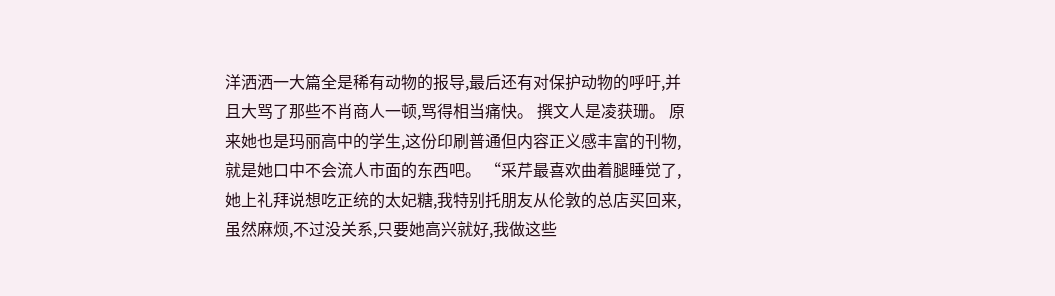洋洒洒一大篇全是稀有动物的报导,最后还有对保护动物的呼吁,并且大骂了那些不肖商人一顿,骂得相当痛快。 撰文人是凌获珊。 原来她也是玛丽高中的学生,这份印刷普通但内容正义感丰富的刊物,就是她口中不会流人市面的东西吧。 “采芹最喜欢曲着腿睡觉了,她上礼拜说想吃正统的太妃糖,我特别托朋友从伦敦的总店买回来,虽然麻烦,不过没关系,只要她高兴就好,我做这些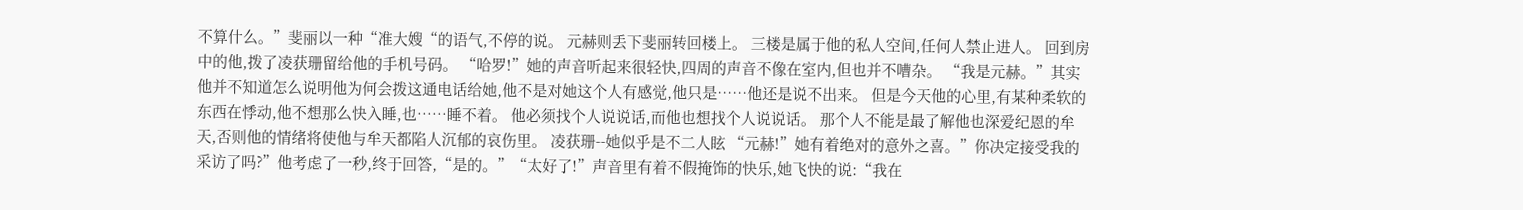不算什么。”斐丽以一种“准大嫂“的语气,不停的说。 元赫则丢下斐丽转回楼上。 三楼是属于他的私人空间,任何人禁止进人。 回到房中的他,拨了凌获珊留给他的手机号码。 “哈罗!”她的声音听起来很轻快,四周的声音不像在室内,但也并不嘈杂。 “我是元赫。”其实他并不知道怎么说明他为何会拨这通电话给她,他不是对她这个人有感觉,他只是……他还是说不出来。 但是今天他的心里,有某种柔软的东西在悸动,他不想那么快入睡,也……睡不着。 他必须找个人说说话,而他也想找个人说说话。 那个人不能是最了解他也深爱纪恩的牟天,否则他的情绪将使他与牟天都陷人沉郁的哀伤里。 凌获珊--她似乎是不二人眩 “元赫!”她有着绝对的意外之喜。”你决定接受我的采访了吗?”他考虑了一秒,终于回答,“是的。”“太好了!”声音里有着不假掩饰的快乐,她飞快的说:“我在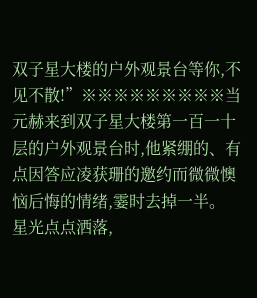双子星大楼的户外观景台等你,不见不散!”※※※※※※※※※当元赫来到双子星大楼第一百一十层的户外观景台时,他紧绷的、有点因答应凌获珊的邀约而微微懊恼后悔的情绪,霎时去掉一半。 星光点点洒落,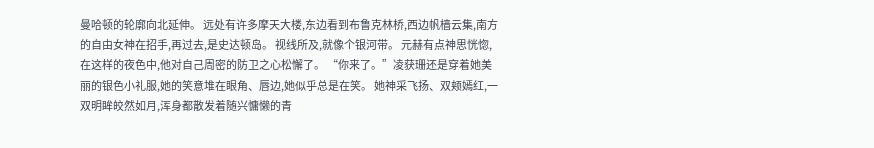曼哈顿的轮廓向北延伸。 远处有许多摩天大楼,东边看到布鲁克林桥,西边帆樯云集,南方的自由女神在招手,再过去,是史达顿岛。 视线所及,就像个银河带。 元赫有点神思恍惚,在这样的夜色中,他对自己周密的防卫之心松懈了。 “你来了。”凌获珊还是穿着她美丽的银色小礼服,她的笑意堆在眼角、唇边,她似乎总是在笑。 她神采飞扬、双颊嫣红,一双明眸皎然如月,浑身都散发着随兴慵懒的青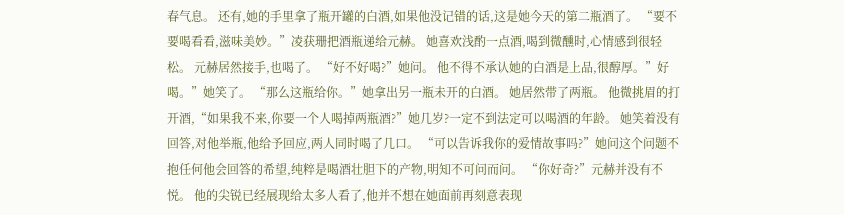春气息。 还有,她的手里拿了瓶开罐的白酒,如果他没记错的话,这是她今天的第二瓶酒了。 “要不要喝看看,滋味美妙。”凌获珊把酒瓶递给元赫。 她喜欢浅酌一点酒,喝到微醺时,心情感到很轻松。 元赫居然接手,也喝了。 “好不好喝?”她问。 他不得不承认她的白酒是上品,很醇厚。”好喝。”她笑了。 “那么这瓶给你。”她拿出另一瓶未开的白酒。 她居然带了两瓶。 他微挑眉的打开酒,“如果我不来,你要一个人喝掉两瓶酒?”她几岁?一定不到法定可以喝酒的年龄。 她笑着没有回答,对他举瓶,他给予回应,两人同时喝了几口。 “可以告诉我你的爱情故事吗?”她问这个问题不抱任何他会回答的希望,纯粹是喝酒壮胆下的产物,明知不可问而问。 “你好奇?”元赫并没有不悦。 他的尖锐已经展现给太多人看了,他并不想在她面前再刻意表现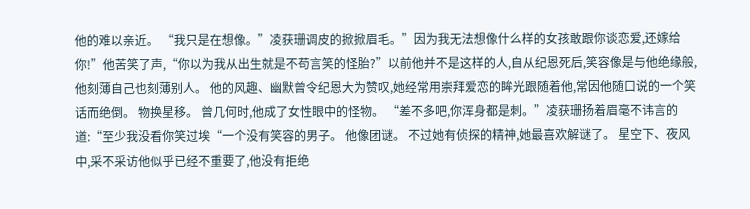他的难以亲近。 “我只是在想像。”凌获珊调皮的掀掀眉毛。”因为我无法想像什么样的女孩敢跟你谈恋爱,还嫁给你!”他苦笑了声,“你以为我从出生就是不苟言笑的怪胎?”以前他并不是这样的人,自从纪恩死后,笑容像是与他绝缘般,他刻薄自己也刻薄别人。 他的风趣、幽默曾令纪恩大为赞叹,她经常用崇拜爱恋的眸光跟随着他,常因他随口说的一个笑话而绝倒。 物换星移。 曾几何时,他成了女性眼中的怪物。 “差不多吧,你浑身都是刺。”凌获珊扬着眉毫不讳言的道:“至少我没看你笑过埃“一个没有笑容的男子。 他像团谜。 不过她有侦探的精神,她最喜欢解谜了。 星空下、夜风中,采不采访他似乎已经不重要了,他没有拒绝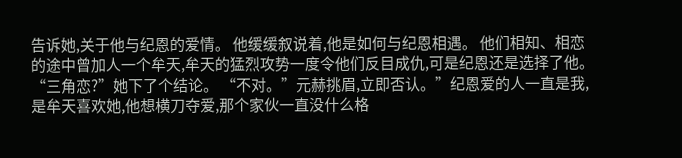告诉她,关于他与纪恩的爱情。 他缓缓叙说着,他是如何与纪恩相遇。 他们相知、相恋的途中曾加人一个牟天,牟天的猛烈攻势一度令他们反目成仇,可是纪恩还是选择了他。 “三角恋?”她下了个结论。 “不对。”元赫挑眉,立即否认。”纪恩爱的人一直是我,是牟天喜欢她,他想横刀夺爱,那个家伙一直没什么格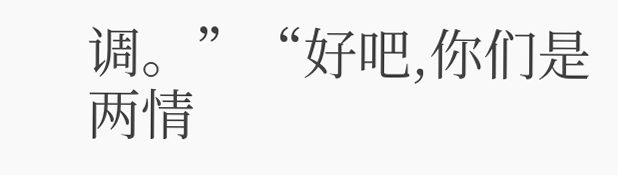调。”“好吧,你们是两情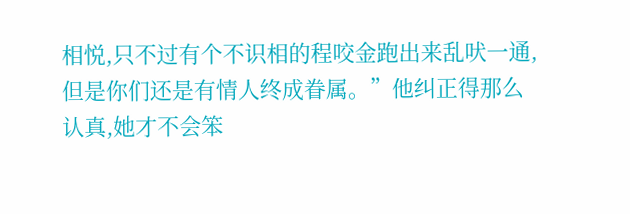相悦,只不过有个不识相的程咬金跑出来乱吠一通,但是你们还是有情人终成眷属。”他纠正得那么认真,她才不会笨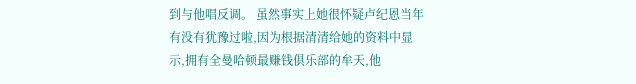到与他唱反调。 虽然事实上她很怀疑卢纪恩当年有没有犹豫过啦,因为根据清清给她的资料中显示,拥有全曼哈顿最赚钱俱乐部的牟天,他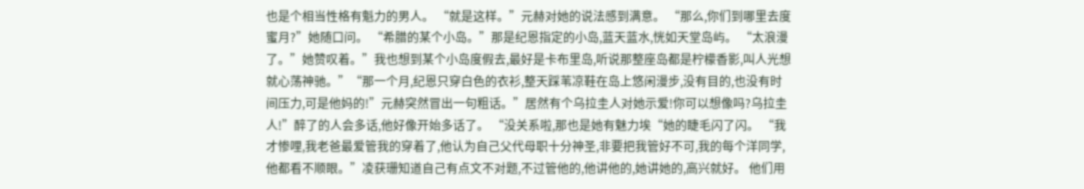也是个相当性格有魁力的男人。 “就是这样。”元赫对她的说法感到满意。 “那么,你们到哪里去度蜜月?”她随口问。 “希腊的某个小岛。”那是纪恩指定的小岛,蓝天蓝水,恍如天堂岛屿。 “太浪漫了。”她赞叹着。”我也想到某个小岛度假去,最好是卡布里岛,听说那整座岛都是柠檬香影,叫人光想就心荡神驰。”“那一个月,纪恩只穿白色的衣衫,整天踩苇凉鞋在岛上悠闲漫步,没有目的,也没有时间压力,可是他妈的!”元赫突然冒出一句粗话。”居然有个乌拉圭人对她示爱!你可以想像吗?乌拉圭人!”醉了的人会多话,他好像开始多话了。 “没关系啦,那也是她有魅力埃“她的睫毛闪了闪。 “我才惨哩,我老爸最爱管我的穿着了,他认为自己父代母职十分神圣,非要把我管好不可,我的每个洋同学,他都看不顺眼。”凌获珊知道自己有点文不对题,不过管他的,他讲他的,她讲她的,高兴就好。 他们用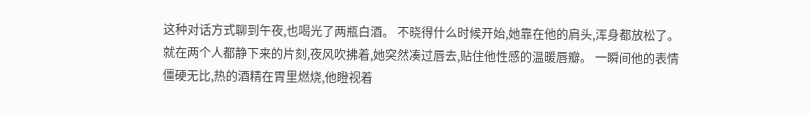这种对话方式聊到午夜,也喝光了两瓶白酒。 不晓得什么时候开始,她靠在他的肩头,浑身都放松了。 就在两个人都静下来的片刻,夜风吹拂着,她突然凑过唇去,贴住他性感的温暖唇瓣。 一瞬间他的表情僵硬无比,热的酒精在胃里燃烧,他瞪视着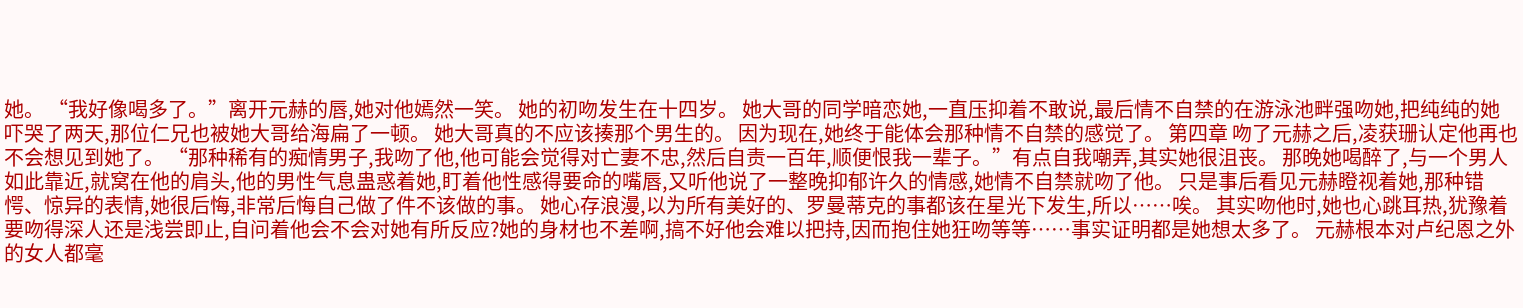她。 “我好像喝多了。”离开元赫的唇,她对他嫣然一笑。 她的初吻发生在十四岁。 她大哥的同学暗恋她,一直压抑着不敢说,最后情不自禁的在游泳池畔强吻她,把纯纯的她吓哭了两天,那位仁兄也被她大哥给海扁了一顿。 她大哥真的不应该揍那个男生的。 因为现在,她终于能体会那种情不自禁的感觉了。 第四章 吻了元赫之后,凌获珊认定他再也不会想见到她了。 “那种稀有的痴情男子,我吻了他,他可能会觉得对亡妻不忠,然后自责一百年,顺便恨我一辈子。”有点自我嘲弄,其实她很沮丧。 那晚她喝醉了,与一个男人如此靠近,就窝在他的肩头,他的男性气息蛊惑着她,盯着他性感得要命的嘴唇,又听他说了一整晚抑郁许久的情感,她情不自禁就吻了他。 只是事后看见元赫瞪视着她,那种错愕、惊异的表情,她很后悔,非常后悔自己做了件不该做的事。 她心存浪漫,以为所有美好的、罗曼蒂克的事都该在星光下发生,所以……唉。 其实吻他时,她也心跳耳热,犹豫着要吻得深人还是浅尝即止,自问着他会不会对她有所反应?她的身材也不差啊,搞不好他会难以把持,因而抱住她狂吻等等……事实证明都是她想太多了。 元赫根本对卢纪恩之外的女人都毫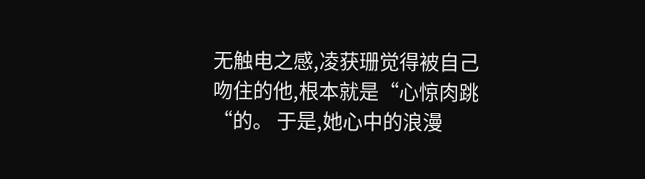无触电之感,凌获珊觉得被自己吻住的他,根本就是“心惊肉跳“的。 于是,她心中的浪漫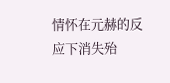情怀在元赫的反应下消失殆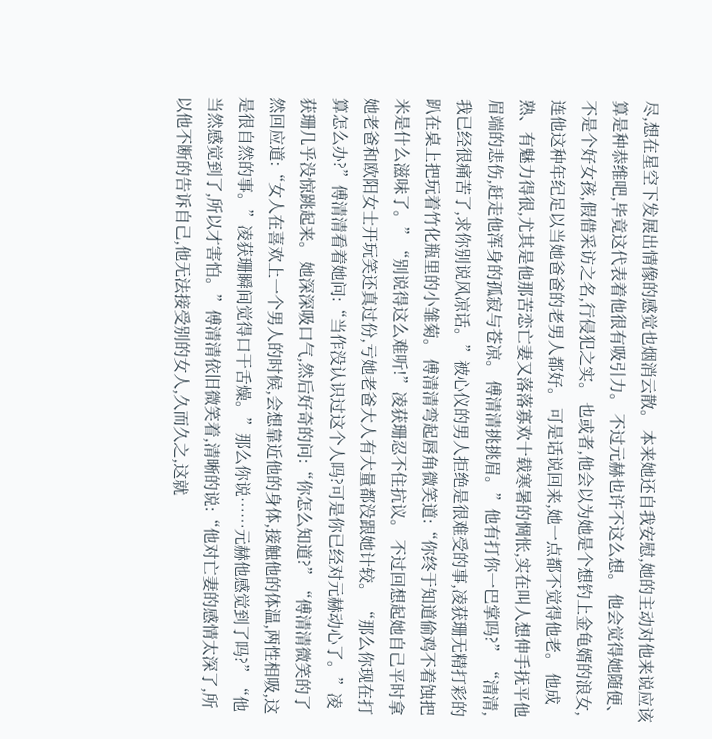尽,想在星空下发展出情像的感觉也烟消云散。 本来她还自我安慰,她的主动对他来说应该算是种恭维吧,毕竟这代表着他很有吸引力。 不过元赫也许不这么想。 他会觉得她随便、不是个好女孩,假借采访之名,行侵犯之实。 也或者,他会以为她是个想钓上金龟婿的浪女,连他这种年纪足以当她爸爸的老男人都好。 可是话说回来,她一点都不觉得他老。 他成熟、有魅力得很,尤其是他那苦恋亡妻又落落寡欢十载寒暑的惆怅,实在叫人想伸手抚平他眉端的悲伤,赶走他浑身的孤寂与苍凉。 傅清清挑挑眉。”他有打你一巴掌吗?” “清清,我已经很痛苦了,求你别说风凉话。”被心仪的男人拒绝是很难受的事,凌获珊无精打彩的趴在桌上把玩着竹化瓶里的小雏菊。 傅清清弯起唇角微笑道:“你终于知道偷鸡不着蚀把米是什么滋味了。”“别说得这么难听!”凌获珊忍不住抗议。 不过回想起她自己平时拿她老爸和欧阳女士开玩笑还真过份,亏她老爸大人有大量都没跟她计较。 “那么你现在打算怎么办?”傅清清看着她问:“当作没认识过这个人吗?可是你已经对元赫动心了。”凌获珊几乎没惊跳起来。 她深深吸口气,然后好奇的问:“你怎么知道?”“傅清清微笑的了然回应道:“女人在喜欢上一个男人的时候,会想靠近他的身体,接触他的体温,两性相吸,这是很自然的事。”凌获珊瞬间觉得口干舌燥。”那么你说……元赫他感觉到了吗?”“他当然感觉到了,所以才害怕。”傅清清依旧微笑着,清晰的说:“他对亡妻的感情太深了,所以他不断的告诉自己,他无法接受别的女人,久而久之,这就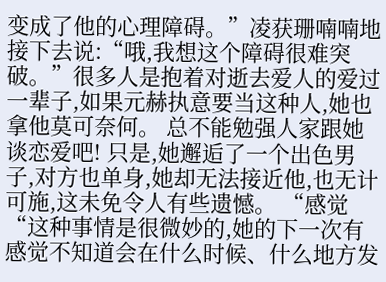变成了他的心理障碍。”凌获珊喃喃地接下去说:“哦,我想这个障碍很难突破。”很多人是抱着对逝去爱人的爱过一辈子,如果元赫执意要当这种人,她也拿他莫可奈何。 总不能勉强人家跟她谈恋爱吧! 只是,她邂逅了一个出色男子,对方也单身,她却无法接近他,也无计可施,这未免令人有些遗憾。 “感觉“这种事情是很微妙的,她的下一次有感觉不知道会在什么时候、什么地方发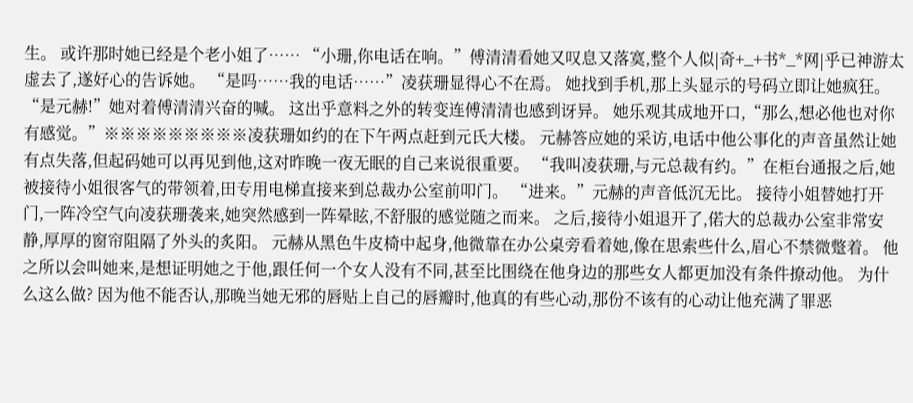生。 或许那时她已经是个老小姐了…… “小珊,你电话在响。”傅清清看她又叹息又落寞,整个人似|奇+_+书*_*网|乎已神游太虚去了,遂好心的告诉她。 “是吗……我的电话……”凌获珊显得心不在焉。 她找到手机,那上头显示的号码立即让她疯狂。 “是元赫!”她对着傅清清兴奋的喊。 这出乎意料之外的转变连傅清清也感到讶异。 她乐观其成地开口,“那么,想必他也对你有感觉。”※※※※※※※※※凌获珊如约的在下午两点赶到元氏大楼。 元赫答应她的采访,电话中他公事化的声音虽然让她有点失落,但起码她可以再见到他,这对昨晚一夜无眠的自己来说很重要。 “我叫凌获珊,与元总裁有约。”在柜台通报之后,她被接待小姐很客气的带领着,田专用电梯直接来到总裁办公室前叩门。 “进来。”元赫的声音低沉无比。 接待小姐替她打开门,一阵冷空气向凌获珊袭来,她突然感到一阵晕眩,不舒服的感觉随之而来。 之后,接待小姐退开了,偌大的总裁办公室非常安静,厚厚的窗帘阻隔了外头的炙阳。 元赫从黑色牛皮椅中起身,他微靠在办公桌旁看着她,像在思索些什么,眉心不禁微蹩着。 他之所以会叫她来,是想证明她之于他,跟任何一个女人没有不同,甚至比围绕在他身边的那些女人都更加没有条件撩动他。 为什么这么做? 因为他不能否认,那晚当她无邪的唇贴上自己的唇瓣时,他真的有些心动,那份不该有的心动让他充满了罪恶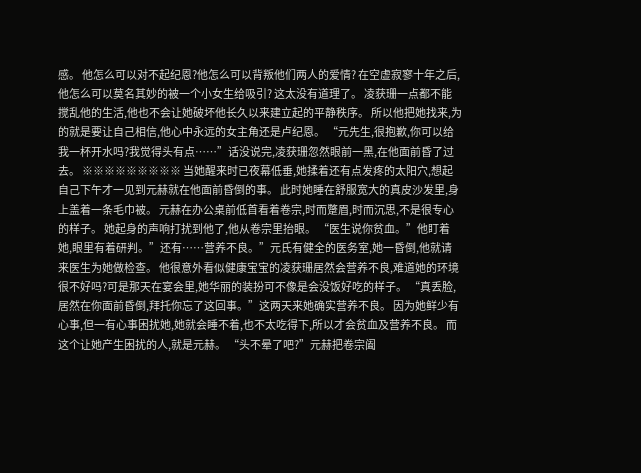感。 他怎么可以对不起纪恩?他怎么可以背叛他们两人的爱情? 在空虚寂寥十年之后,他怎么可以莫名其妙的被一个小女生给吸引? 这太没有道理了。 凌获珊一点都不能搅乱他的生活,他也不会让她破坏他长久以来建立起的平静秩序。 所以他把她找来,为的就是要让自己相信,他心中永远的女主角还是卢纪恩。 “元先生,很抱歉,你可以给我一杯开水吗?我觉得头有点……”话没说完,凌获珊忽然眼前一黑,在他面前昏了过去。 ※※※※※※※※※ 当她醒来时已夜幕低垂,她揉着还有点发疼的太阳穴,想起自己下午才一见到元赫就在他面前昏倒的事。 此时她睡在舒服宽大的真皮沙发里,身上盖着一条毛巾被。 元赫在办公桌前低首看着卷宗,时而蹩眉,时而沉思,不是很专心的样子。 她起身的声响打扰到他了,他从卷宗里抬眼。 “医生说你贫血。”他盯着她,眼里有着研判。”还有……营养不良。”元氏有健全的医务室,她一昏倒,他就请来医生为她做检查。 他很意外看似健康宝宝的凌获珊居然会营养不良,难道她的环境很不好吗?可是那天在宴会里,她华丽的装扮可不像是会没饭好吃的样子。 “真丢脸,居然在你面前昏倒,拜托你忘了这回事。”这两天来她确实营养不良。 因为她鲜少有心事,但一有心事困扰她,她就会睡不着,也不太吃得下,所以才会贫血及营养不良。 而这个让她产生困扰的人,就是元赫。 “头不晕了吧?”元赫把卷宗阖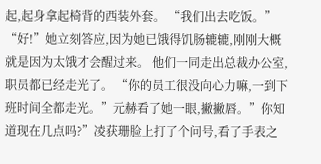起,起身拿起椅背的西装外套。 “我们出去吃饭。” “好!”她立刻答应,因为她已饿得饥肠辘辘,刚刚大概就是因为太饿才会醒过来。 他们一同走出总裁办公室,职员都已经走光了。 “你的员工很没向心力嘛,一到下班时间全都走光。”元赫看了她一眼,撇撇唇。”你知道现在几点吗?”凌获珊脸上打了个问号,看了手表之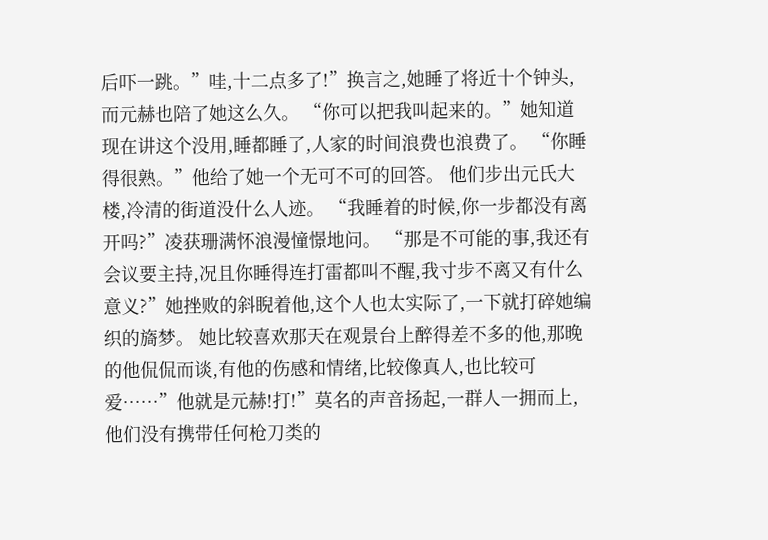后吓一跳。”哇,十二点多了!”换言之,她睡了将近十个钟头,而元赫也陪了她这么久。 “你可以把我叫起来的。”她知道现在讲这个没用,睡都睡了,人家的时间浪费也浪费了。 “你睡得很熟。”他给了她一个无可不可的回答。 他们步出元氏大楼,冷清的街道没什么人迹。 “我睡着的时候,你一步都没有离开吗?”凌获珊满怀浪漫憧憬地问。 “那是不可能的事,我还有会议要主持,况且你睡得连打雷都叫不醒,我寸步不离又有什么意义?”她挫败的斜睨着他,这个人也太实际了,一下就打碎她编织的旖梦。 她比较喜欢那天在观景台上醉得差不多的他,那晚的他侃侃而谈,有他的伤感和情绪,比较像真人,也比较可爱……”他就是元赫!打!”莫名的声音扬起,一群人一拥而上,他们没有携带任何枪刀类的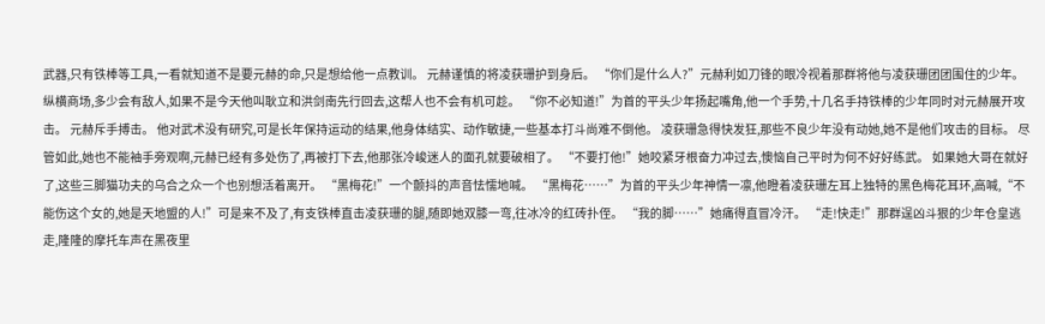武器,只有铁棒等工具,一看就知道不是要元赫的命,只是想给他一点教训。 元赫谨慎的将凌获珊护到身后。 “你们是什么人?”元赫利如刀锋的眼冷视着那群将他与凌获珊团团围住的少年。 纵横商场,多少会有敌人,如果不是今天他叫耿立和洪剑南先行回去,这帮人也不会有机可趁。 “你不必知道!”为首的平头少年扬起嘴角,他一个手势,十几名手持铁棒的少年同时对元赫展开攻击。 元赫斥手搏击。 他对武术没有研究,可是长年保持运动的结果,他身体结实、动作敏捷,一些基本打斗尚难不倒他。 凌获珊急得快发狂,那些不良少年没有动她,她不是他们攻击的目标。 尽管如此,她也不能袖手旁观啊,元赫已经有多处伤了,再被打下去,他那张冷峻迷人的面孔就要破相了。 “不要打他!”她咬紧牙根奋力冲过去,懊恼自己平时为何不好好练武。 如果她大哥在就好了,这些三脚猫功夫的乌合之众一个也别想活着离开。 “黑梅花!”一个颤抖的声音怯懦地喊。 “黑梅花……”为首的平头少年神情一凛,他瞪着凌获珊左耳上独特的黑色梅花耳环,高喊,“不能伤这个女的,她是天地盟的人!”可是来不及了,有支铁棒直击凌获珊的腿,随即她双膝一弯,往冰冷的红砖扑侄。 “我的脚……”她痛得直冒冷汗。 “走!快走!”那群逞凶斗狠的少年仓皇逃走,隆隆的摩托车声在黑夜里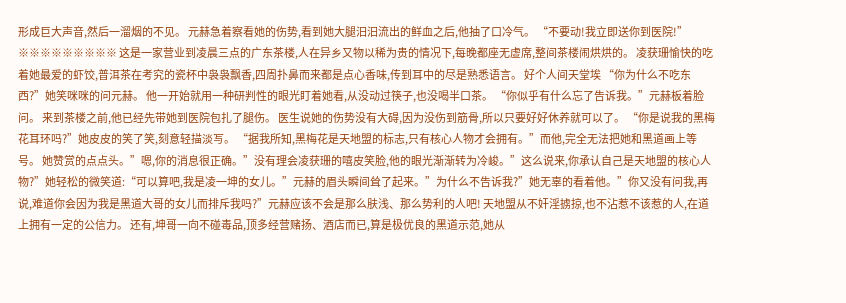形成巨大声音,然后一溜烟的不见。 元赫急着察看她的伤势,看到她大腿汨汨流出的鲜血之后,他抽了口冷气。 “不要动!我立即送你到医院!” ※※※※※※※※※ 这是一家营业到凌晨三点的广东茶楼,人在异乡又物以稀为贵的情况下,每晚都座无虚席,整间茶楼闹烘烘的。 凌获珊愉快的吃着她最爱的虾饺,普洱茶在考究的瓷杯中袅袅飘香,四周扑鼻而来都是点心香味,传到耳中的尽是熟悉语言。 好个人间天堂埃 “你为什么不吃东西?”她笑咪咪的问元赫。 他一开始就用一种研判性的眼光盯着她看,从没动过筷子,也没喝半口茶。 “你似乎有什么忘了告诉我。”元赫板着脸问。 来到茶楼之前,他已经先带她到医院包扎了腿伤。 医生说她的伤势没有大碍,因为没伤到筋骨,所以只要好好休养就可以了。 “你是说我的黑梅花耳环吗?”她皮皮的笑了笑,刻意轻描淡写。 “据我所知,黑梅花是天地盟的标志,只有核心人物才会拥有。”而他,完全无法把她和黑道画上等号。 她赞赏的点点头。”嗯,你的消息很正确。”没有理会凌获珊的嘻皮笑脸,他的眼光渐渐转为冷峻。”这么说来,你承认自己是天地盟的核心人物?”她轻松的微笑道:“可以算吧,我是凌一坤的女儿。”元赫的眉头瞬间耸了起来。”为什么不告诉我?”她无辜的看着他。”你又没有问我,再说,难道你会因为我是黑道大哥的女儿而排斥我吗?”元赫应该不会是那么肤浅、那么势利的人吧! 天地盟从不奸淫掳掠,也不沾惹不该惹的人,在道上拥有一定的公信力。 还有,坤哥一向不碰毒品,顶多经营赌扬、酒店而已,算是极优良的黑道示范,她从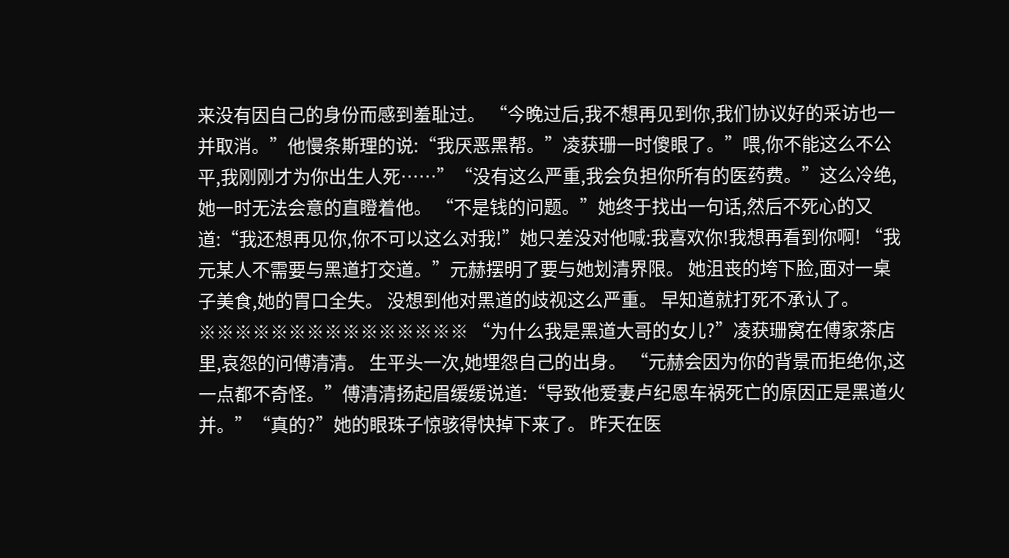来没有因自己的身份而感到羞耻过。 “今晚过后,我不想再见到你,我们协议好的采访也一并取消。”他慢条斯理的说:“我厌恶黑帮。”凌获珊一时傻眼了。”喂,你不能这么不公平,我刚刚才为你出生人死……”“没有这么严重,我会负担你所有的医药费。”这么冷绝,她一时无法会意的直瞪着他。 “不是钱的问题。”她终于找出一句话,然后不死心的又道:“我还想再见你,你不可以这么对我!”她只差没对他喊:我喜欢你!我想再看到你啊! “我元某人不需要与黑道打交道。”元赫摆明了要与她划清界限。 她沮丧的垮下脸,面对一桌子美食,她的胃口全失。 没想到他对黑道的歧视这么严重。 早知道就打死不承认了。 ※※※※※※※※※※※※※※※ “为什么我是黑道大哥的女儿?”凌获珊窝在傅家茶店里,哀怨的问傅清清。 生平头一次,她埋怨自己的出身。 “元赫会因为你的背景而拒绝你,这一点都不奇怪。”傅清清扬起眉缓缓说道:“导致他爱妻卢纪恩车祸死亡的原因正是黑道火并。”“真的?”她的眼珠子惊骇得快掉下来了。 昨天在医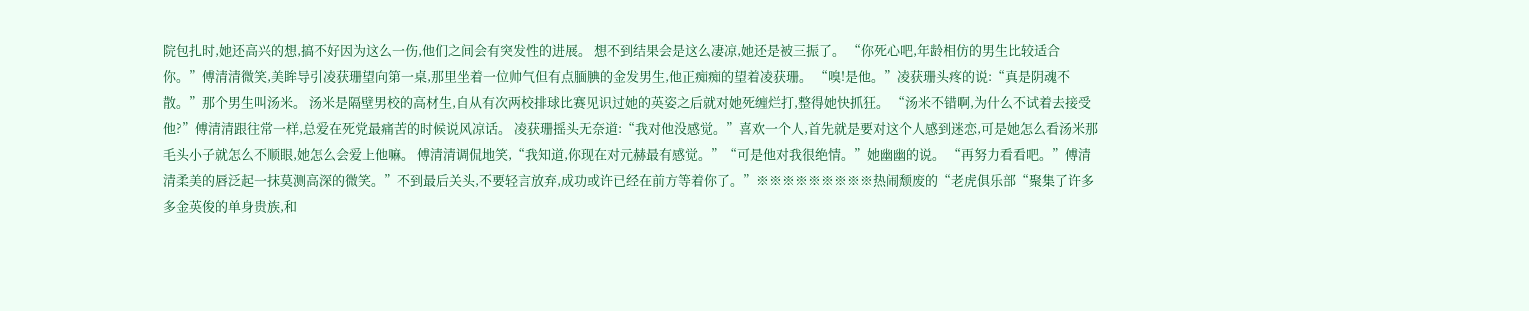院包扎时,她还高兴的想,搞不好因为这么一伤,他们之间会有突发性的进展。 想不到结果会是这么凄凉,她还是被三振了。 “你死心吧,年龄相仿的男生比较适合你。”傅清清微笑,美眸导引凌获珊望向第一桌,那里坐着一位帅气但有点腼腆的金发男生,他正痴痴的望着凌获珊。 “嗅!是他。”凌获珊头疼的说:“真是阴魂不散。”那个男生叫汤米。 汤米是隔壁男校的高材生,自从有次两校排球比赛见识过她的英姿之后就对她死缠烂打,整得她快抓狂。 “汤米不错啊,为什么不试着去接受他?”傅清清跟往常一样,总爱在死党最痛苦的时候说风凉话。 凌获珊摇头无奈道:“我对他没感觉。”喜欢一个人,首先就是要对这个人感到迷恋,可是她怎么看汤米那毛头小子就怎么不顺眼,她怎么会爱上他嘛。 傅清清调侃地笑,“我知道,你现在对元赫最有感觉。”“可是他对我很绝情。”她幽幽的说。 “再努力看看吧。”傅清清柔美的唇泛起一抹莫测高深的微笑。”不到最后关头,不要轻言放弃,成功或许已经在前方等着你了。”※※※※※※※※※热闹颓废的“老虎俱乐部“聚集了许多多金英俊的单身贵族,和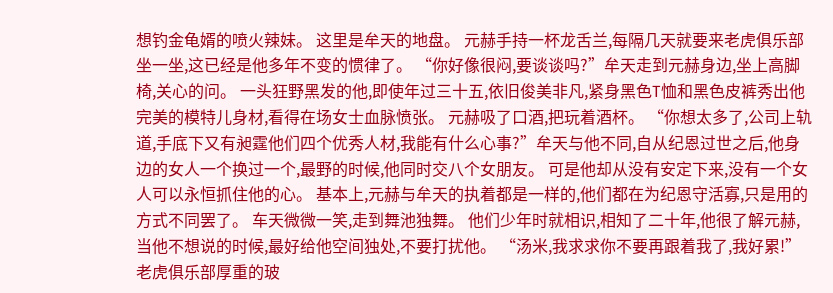想钓金龟婿的喷火辣妹。 这里是牟天的地盘。 元赫手持一杯龙舌兰,每隔几天就要来老虎俱乐部坐一坐,这已经是他多年不变的惯律了。 “你好像很闷,要谈谈吗?”牟天走到元赫身边,坐上高脚椅,关心的问。 一头狂野黑发的他,即使年过三十五,依旧俊美非凡,紧身黑色T恤和黑色皮裤秀出他完美的模特儿身材,看得在场女士血脉愤张。 元赫吸了口酒,把玩着酒杯。 “你想太多了,公司上轨道,手底下又有昶霆他们四个优秀人材,我能有什么心事?”牟天与他不同,自从纪恩过世之后,他身边的女人一个换过一个,最野的时候,他同时交八个女朋友。 可是他却从没有安定下来,没有一个女人可以永恒抓住他的心。 基本上,元赫与牟天的执着都是一样的,他们都在为纪恩守活寡,只是用的方式不同罢了。 车天微微一笑,走到舞池独舞。 他们少年时就相识,相知了二十年,他很了解元赫,当他不想说的时候,最好给他空间独处,不要打扰他。 “汤米,我求求你不要再跟着我了,我好累!”老虎俱乐部厚重的玻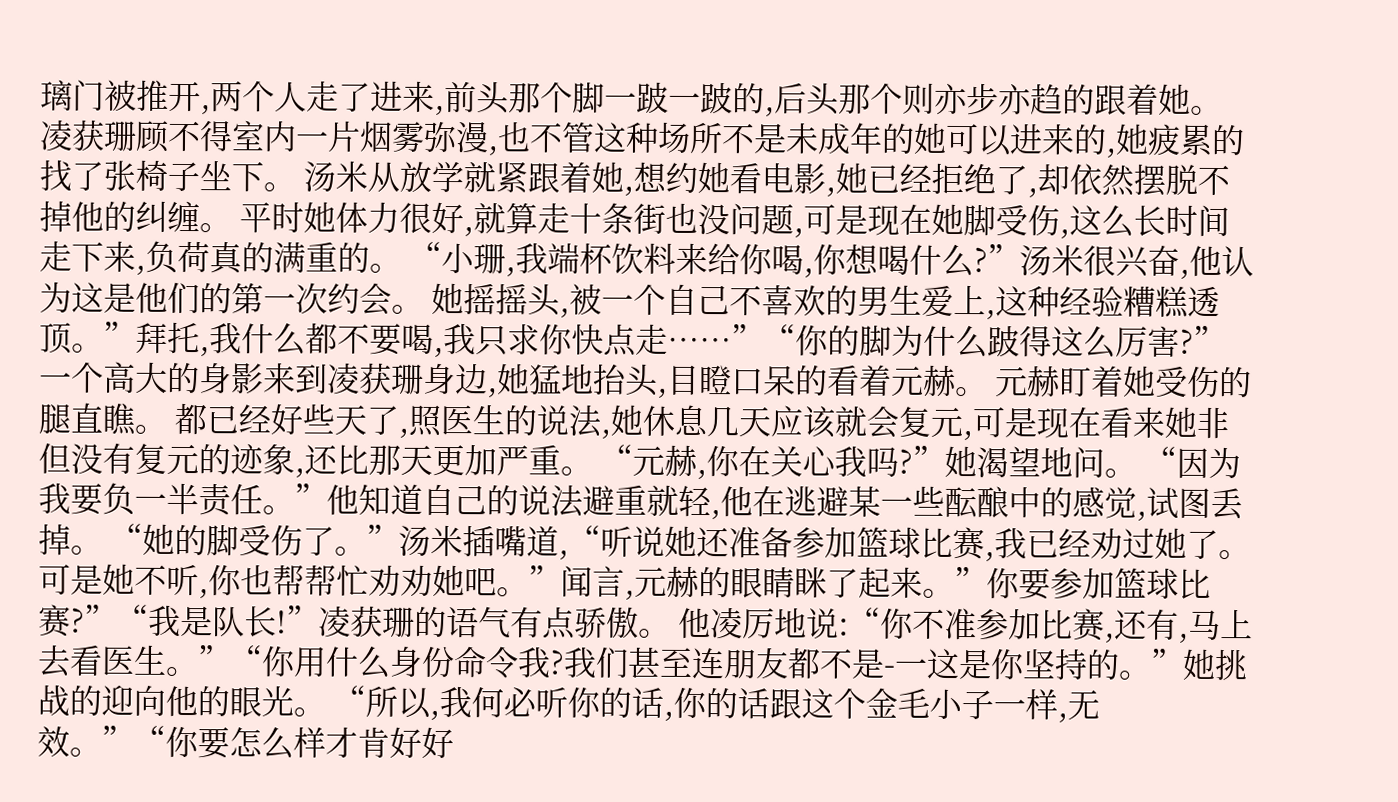璃门被推开,两个人走了进来,前头那个脚一跛一跛的,后头那个则亦步亦趋的跟着她。 凌获珊顾不得室内一片烟雾弥漫,也不管这种场所不是未成年的她可以进来的,她疲累的找了张椅子坐下。 汤米从放学就紧跟着她,想约她看电影,她已经拒绝了,却依然摆脱不掉他的纠缠。 平时她体力很好,就算走十条街也没问题,可是现在她脚受伤,这么长时间走下来,负荷真的满重的。 “小珊,我端杯饮料来给你喝,你想喝什么?”汤米很兴奋,他认为这是他们的第一次约会。 她摇摇头,被一个自己不喜欢的男生爱上,这种经验糟糕透顶。”拜托,我什么都不要喝,我只求你快点走……”“你的脚为什么跛得这么厉害?”一个高大的身影来到凌获珊身边,她猛地抬头,目瞪口呆的看着元赫。 元赫盯着她受伤的腿直瞧。 都已经好些天了,照医生的说法,她休息几天应该就会复元,可是现在看来她非但没有复元的迹象,还比那天更加严重。 “元赫,你在关心我吗?”她渴望地问。 “因为我要负一半责任。”他知道自己的说法避重就轻,他在逃避某一些酝酿中的感觉,试图丢掉。 “她的脚受伤了。”汤米插嘴道,“听说她还准备参加篮球比赛,我已经劝过她了。可是她不听,你也帮帮忙劝劝她吧。”闻言,元赫的眼睛眯了起来。”你要参加篮球比赛?”“我是队长!”凌获珊的语气有点骄傲。 他凌厉地说:“你不准参加比赛,还有,马上去看医生。”“你用什么身份命令我?我们甚至连朋友都不是-一这是你坚持的。”她挑战的迎向他的眼光。 “所以,我何必听你的话,你的话跟这个金毛小子一样,无效。”“你要怎么样才肯好好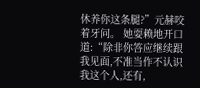休养你这条腿?”元赫咬着牙问。 她耍赖地开口道:“除非你答应继续跟我见面,不准当作不认识我这个人,还有,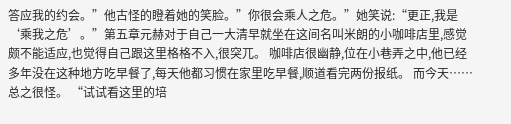答应我的约会。”他古怪的瞪着她的笑脸。”你很会乘人之危。”她笑说:“更正,我是‘乘我之危’。”第五章元赫对于自己一大清早就坐在这间名叫米朗的小咖啡店里,感觉颇不能适应,也觉得自己跟这里格格不入,很突兀。 咖啡店很幽静,位在小巷弄之中,他已经多年没在这种地方吃早餐了,每天他都习惯在家里吃早餐,顺道看完两份报纸。 而今天……总之很怪。 “试试看这里的培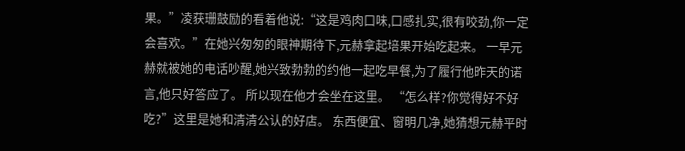果。”凌获珊鼓励的看着他说:“这是鸡肉口味,口感扎实,很有咬劲,你一定会喜欢。”在她兴匆匆的眼神期待下,元赫拿起培果开始吃起来。 一早元赫就被她的电话吵醒,她兴致勃勃的约他一起吃早餐,为了履行他昨天的诺言,他只好答应了。 所以现在他才会坐在这里。 “怎么样?你觉得好不好吃?”这里是她和清清公认的好店。 东西便宜、窗明几净,她猜想元赫平时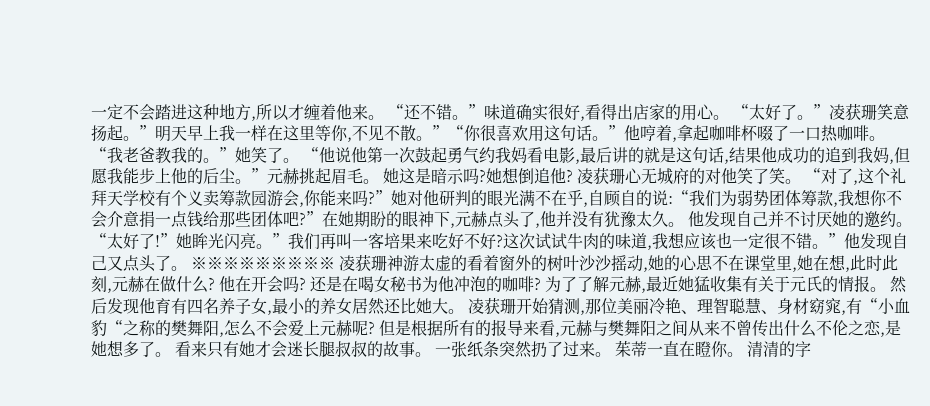一定不会踏进这种地方,所以才缠着他来。 “还不错。”味道确实很好,看得出店家的用心。 “太好了。”凌获珊笑意扬起。”明天早上我一样在这里等你,不见不散。”“你很喜欢用这句话。”他哼着,拿起咖啡杯啜了一口热咖啡。 “我老爸教我的。”她笑了。 “他说他第一次鼓起勇气约我妈看电影,最后讲的就是这句话,结果他成功的追到我妈,但愿我能步上他的后尘。”元赫挑起眉毛。 她这是暗示吗?她想倒追他? 凌获珊心无城府的对他笑了笑。 “对了,这个礼拜天学校有个义卖筹款园游会,你能来吗?”她对他研判的眼光满不在乎,自顾自的说:“我们为弱势团体筹款,我想你不会介意捐一点钱给那些团体吧?”在她期盼的眼神下,元赫点头了,他并没有犹豫太久。 他发现自己并不讨厌她的邀约。 “太好了!”她眸光闪亮。”我们再叫一客培果来吃好不好?这次试试牛肉的味道,我想应该也一定很不错。”他发现自己又点头了。 ※※※※※※※※※ 凌获珊神游太虚的看着窗外的树叶沙沙摇动,她的心思不在课堂里,她在想,此时此刻,元赫在做什么? 他在开会吗? 还是在喝女秘书为他冲泡的咖啡? 为了了解元赫,最近她猛收集有关于元氏的情报。 然后发现他育有四名养子女,最小的养女居然还比她大。 凌获珊开始猜测,那位美丽冷艳、理智聪慧、身材窈窕,有“小血豹“之称的樊舞阳,怎么不会爱上元赫呢? 但是根据所有的报导来看,元赫与樊舞阳之间从来不曾传出什么不伦之恋,是她想多了。 看来只有她才会迷长腿叔叔的故事。 一张纸条突然扔了过来。 茱蒂一直在瞪你。 清清的字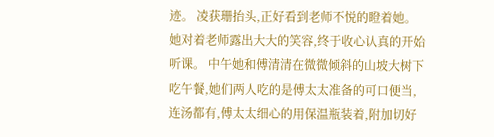迹。 凌获珊抬头,正好看到老师不悦的瞪着她。 她对着老师露出大大的笑容,终于收心认真的开始听课。 中午她和傅清清在微微倾斜的山坡大树下吃午餐,她们两人吃的是傅太太准备的可口便当,连汤都有,傅太太细心的用保温瓶装着,附加切好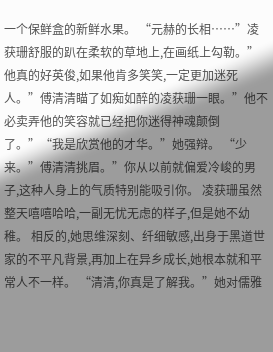一个保鲜盒的新鲜水果。 “元赫的长相……”凌获珊舒服的趴在柔软的草地上,在画纸上勾勒。”他真的好英俊,如果他肯多笑笑,一定更加迷死人。”傅清清瞄了如痴如醉的凌获珊一眼。”他不必卖弄他的笑容就已经把你迷得神魂颠倒了。”“我是欣赏他的才华。”她强辩。 “少来。”傅清清挑眉。”你从以前就偏爱冷峻的男子,这种人身上的气质特别能吸引你。 凌获珊虽然整天嘻嘻哈哈,一副无忧无虑的样子,但是她不幼稚。 相反的,她思维深刻、纤细敏感,出身于黑道世家的不平凡背景,再加上在异乡成长,她根本就和平常人不一样。 “清清,你真是了解我。”她对儒雅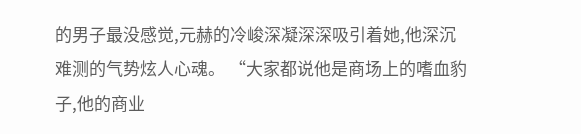的男子最没感觉,元赫的冷峻深凝深深吸引着她,他深沉难测的气势炫人心魂。 “大家都说他是商场上的嗜血豹子,他的商业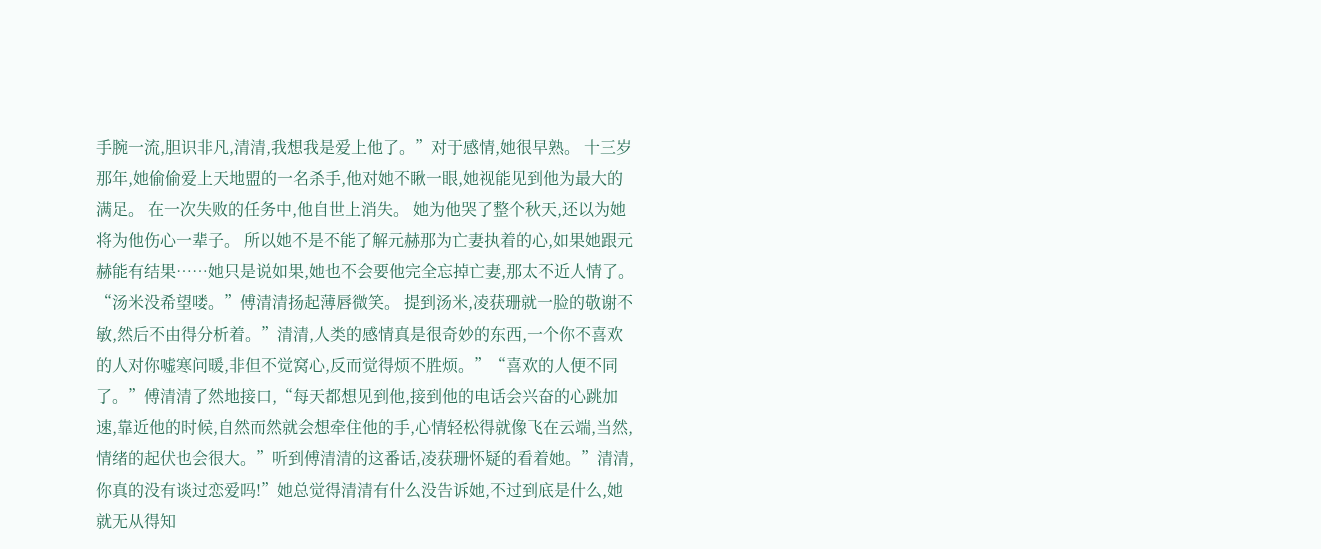手腕一流,胆识非凡,清清,我想我是爱上他了。”对于感情,她很早熟。 十三岁那年,她偷偷爱上天地盟的一名杀手,他对她不瞅一眼,她视能见到他为最大的满足。 在一次失败的任务中,他自世上消失。 她为他哭了整个秋天,还以为她将为他伤心一辈子。 所以她不是不能了解元赫那为亡妻执着的心,如果她跟元赫能有结果……她只是说如果,她也不会要他完全忘掉亡妻,那太不近人情了。 “汤米没希望喽。”傅清清扬起薄唇微笑。 提到汤米,凌获珊就一脸的敬谢不敏,然后不由得分析着。”清清,人类的感情真是很奇妙的东西,一个你不喜欢的人对你嘘寒问暖,非但不觉窝心,反而觉得烦不胜烦。”“喜欢的人便不同了。”傅清清了然地接口,“每天都想见到他,接到他的电话会兴奋的心跳加速,靠近他的时候,自然而然就会想牵住他的手,心情轻松得就像飞在云端,当然,情绪的起伏也会很大。”听到傅清清的这番话,凌获珊怀疑的看着她。”清清,你真的没有谈过恋爱吗!”她总觉得清清有什么没告诉她,不过到底是什么,她就无从得知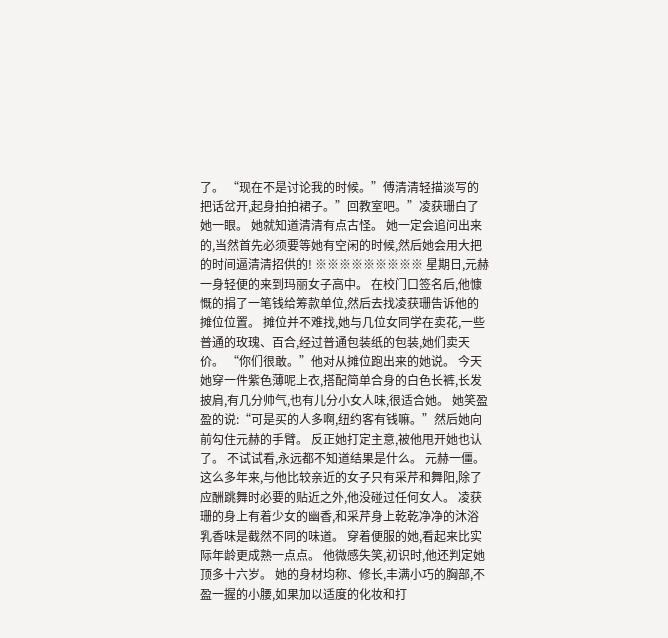了。 “现在不是讨论我的时候。”傅清清轻描淡写的把话岔开,起身拍拍裙子。”回教室吧。”凌获珊白了她一眼。 她就知道清清有点古怪。 她一定会追问出来的,当然首先必须要等她有空闲的时候,然后她会用大把的时间逼清清招供的! ※※※※※※※※※ 星期日,元赫一身轻便的来到玛丽女子高中。 在校门口签名后,他慷慨的捐了一笔钱给筹款单位,然后去找凌获珊告诉他的摊位位置。 摊位并不难找,她与几位女同学在卖花,一些普通的玫瑰、百合,经过普通包装纸的包装,她们卖天价。 “你们很敢。”他对从摊位跑出来的她说。 今天她穿一件紫色薄呢上衣,搭配简单合身的白色长裤,长发披肩,有几分帅气,也有儿分小女人味,很适合她。 她笑盈盈的说:“可是买的人多啊,纽约客有钱嘛。”然后她向前勾住元赫的手臂。 反正她打定主意,被他甩开她也认了。 不试试看,永远都不知道结果是什么。 元赫一僵。 这么多年来,与他比较亲近的女子只有采芹和舞阳,除了应酬跳舞时必要的贴近之外,他没碰过任何女人。 凌获珊的身上有着少女的幽香,和采芹身上乾乾净净的沐浴乳香味是截然不同的味道。 穿着便服的她,看起来比实际年龄更成熟一点点。 他微感失笑,初识时,他还判定她顶多十六岁。 她的身材均称、修长,丰满小巧的胸部,不盈一握的小腰,如果加以适度的化妆和打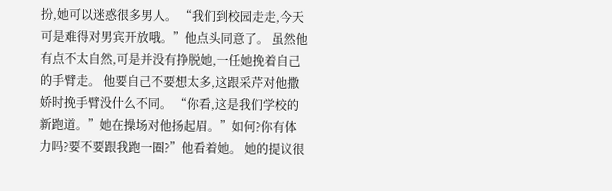扮,她可以迷惑很多男人。 “我们到校园走走,今天可是难得对男宾开放哦。”他点头同意了。 虽然他有点不太自然,可是并没有挣脱她,一任她挽着自己的手臂走。 他要自己不要想太多,这跟采芹对他撒娇时挽手臂没什么不同。 “你看,这是我们学校的新跑道。”她在操场对他扬起眉。”如何?你有体力吗?要不要跟我跑一圈?”他看着她。 她的提议很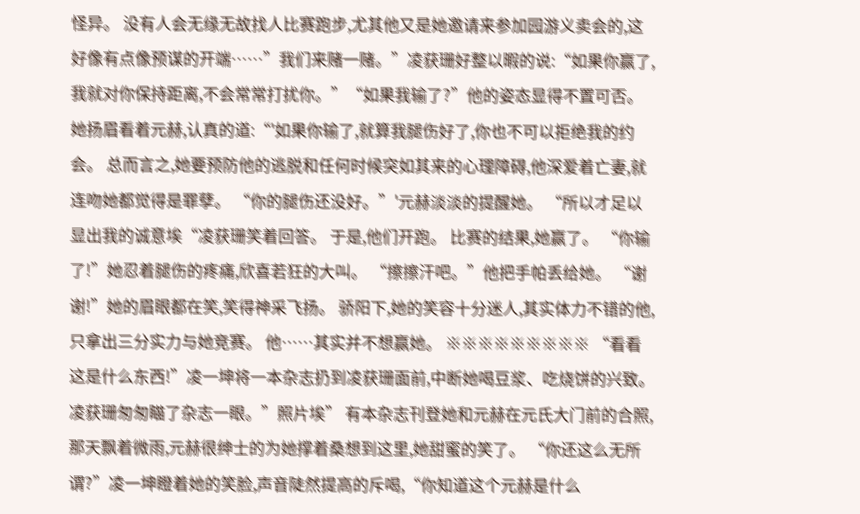怪异。 没有人会无缘无故找人比赛跑步,尤其他又是她邀请来参加园游义卖会的,这好像有点像预谋的开端……”我们来赌一赌。”凌获珊好整以暇的说:“如果你赢了,我就对你保持距离,不会常常打扰你。”“如果我输了?”他的姿态显得不置可否。 她扬眉看着元赫,认真的道:“'如果你输了,就算我腿伤好了,你也不可以拒绝我的约会。 总而言之,她要预防他的逃脱和任何时候突如其来的心理障碍,他深爱着亡妻,就连吻她都觉得是罪孽。 “你的腿伤还没好。”'元赫淡淡的提醒她。 “所以才足以显出我的诚意埃“凌获珊笑着回答。 于是,他们开跑。 比赛的结果,她赢了。 “你输了!”她忍着腿伤的疼痛,欣喜若狂的大叫。 “擦擦汗吧。”他把手帕丢给她。 “谢谢!”她的眉眼都在笑,笑得神采飞扬。 骄阳下,她的笑容十分迷人,其实体力不错的他,只拿出三分实力与她竞赛。 他……其实并不想赢她。 ※※※※※※※※※ “看看这是什么东西!”凌一坤将一本杂志扔到凌获珊面前,中断她喝豆浆、吃烧饼的兴致。 凌获珊匆匆瞄了杂志一眼。”照片埃” 有本杂志刊登她和元赫在元氏大门前的合照,那天飘着微雨,元赫很绅士的为她撑着桑想到这里,她甜蜜的笑了。 “你还这么无所谓?”凌一坤瞪着她的笑脸,声音陡然提高的斥喝,“你知道这个元赫是什么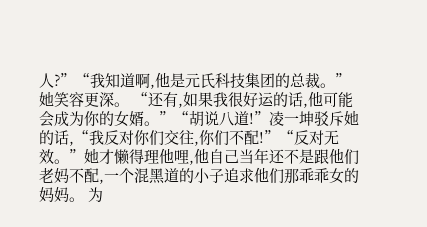人?”“我知道啊,他是元氏科技集团的总裁。”她笑容更深。 “还有,如果我很好运的话,他可能会成为你的女婿。”“胡说八道!”凌一坤驳斥她的话,“我反对你们交往,你们不配!”“反对无效。”她才懒得理他哩,他自己当年还不是跟他们老妈不配,一个混黑道的小子追求他们那乖乖女的妈妈。 为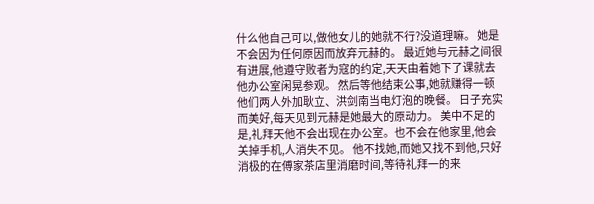什么他自己可以,做他女儿的她就不行?没道理嘛。 她是不会因为任何原因而放弃元赫的。 最近她与元赫之间很有进展,他遵守败者为寇的约定,天天由着她下了课就去他办公室闲晃参观。 然后等他结束公事,她就赚得一顿他们两人外加耿立、洪剑南当电灯泡的晚餐。 日子充实而美好,每天见到元赫是她最大的原动力。 美中不足的是,礼拜天他不会出现在办公室。也不会在他家里,他会关掉手机,人消失不见。 他不找她,而她又找不到他,只好消极的在傅家茶店里消磨时间,等待礼拜一的来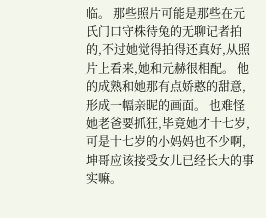临。 那些照片可能是那些在元氏门口守株待兔的无聊记者拍的,不过她觉得拍得还真好,从照片上看来,她和元赫很相配。 他的成熟和她那有点娇憨的甜意,形成一幅亲昵的画面。 也难怪她老爸要抓狂,毕竟她才十七岁,可是十七岁的小妈妈也不少啊,坤哥应该接受女儿已经长大的事实嘛。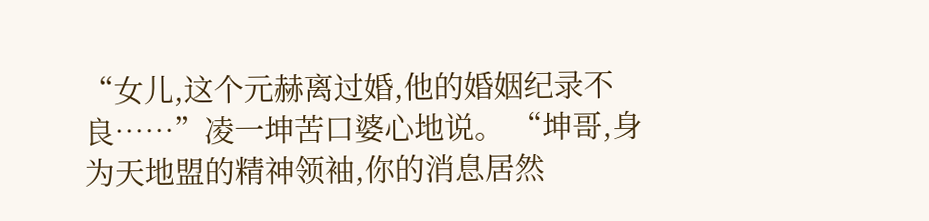“女儿,这个元赫离过婚,他的婚姻纪录不良……”凌一坤苦口婆心地说。 “坤哥,身为天地盟的精神领袖,你的消息居然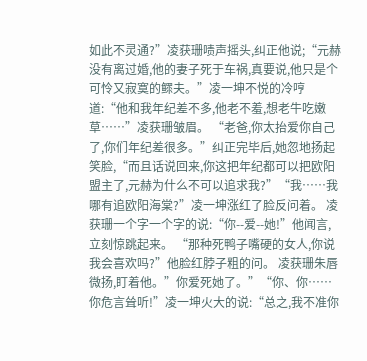如此不灵通?”凌获珊啧声摇头,纠正他说;“元赫没有离过婚,他的妻子死于车祸,真要说,他只是个可怜又寂寞的鳏夫。”凌一坤不悦的冷哼道:“他和我年纪差不多,他老不羞,想老牛吃嫩草……”凌获珊皱眉。 “老爸,你太抬爱你自己了,你们年纪差很多。”纠正完毕后,她忽地扬起笑脸,“而且话说回来,你这把年纪都可以把欧阳盟主了,元赫为什么不可以追求我?”“我……我哪有追欧阳海棠?”凌一坤涨红了脸反问着。 凌获珊一个字一个字的说:“你--爱--她!”他闻言,立刻惊跳起来。 “那种死鸭子嘴硬的女人,你说我会喜欢吗?”他脸红脖子粗的问。 凌获珊朱唇微扬,盯着他。”你爱死她了。”“你、你……你危言耸听!”凌一坤火大的说:“总之,我不准你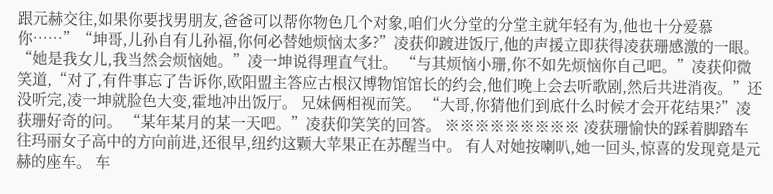跟元赫交往,如果你要找男朋友,爸爸可以帮你物色几个对象,咱们火分堂的分堂主就年轻有为,他也十分爱慕你……”“坤哥,儿孙自有儿孙福,你何必替她烦恼太多?”凌获仰踱进饭厅,他的声援立即获得凌获珊感激的一眼。 “她是我女儿,我当然会烦恼她。”凌一坤说得理直气壮。 “与其烦恼小珊,你不如先烦恼你自己吧。”凌获仰微笑道,“对了,有件事忘了告诉你,欧阳盟主答应古根汉博物馆馆长的约会,他们晚上会去听歌剧,然后共进消夜。”还没听完,凌一坤就脸色大变,霍地冲出饭厅。 兄妹俩相视而笑。 “大哥,你猜他们到底什么时候才会开花结果?”凌获珊好奇的问。 “某年某月的某一天吧。”凌获仰笑笑的回答。 ※※※※※※※※※ 凌获珊愉快的踩着脚踏车往玛丽女子高中的方向前进,还很早,纽约这颗大苹果正在苏醒当中。 有人对她按喇叭,她一回头,惊喜的发现竟是元赫的座车。 车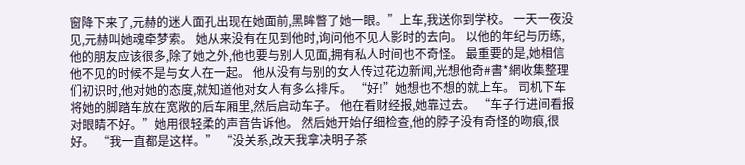窗降下来了,元赫的迷人面孔出现在她面前,黑眸瞥了她一眼。”上车,我送你到学校。 一天一夜没见,元赫叫她魂牵梦索。 她从来没有在见到他时,询问他不见人影时的去向。 以他的年纪与历练,他的朋友应该很多,除了她之外,他也要与别人见面,拥有私人时间也不奇怪。 最重要的是,她相信他不见的时候不是与女人在一起。 他从没有与别的女人传过花边新闻,光想他奇#書*網收集整理们初识时,他对她的态度,就知道他对女人有多么排斥。 “好!”她想也不想的就上车。 司机下车将她的脚踏车放在宽敞的后车厢里,然后启动车子。 他在看财经报,她靠过去。 “车子行进间看报对眼睛不好。”她用很轻柔的声音告诉他。 然后她开始仔细检查,他的脖子没有奇怪的吻痕,很好。 “我一直都是这样。” “没关系,改天我拿决明子茶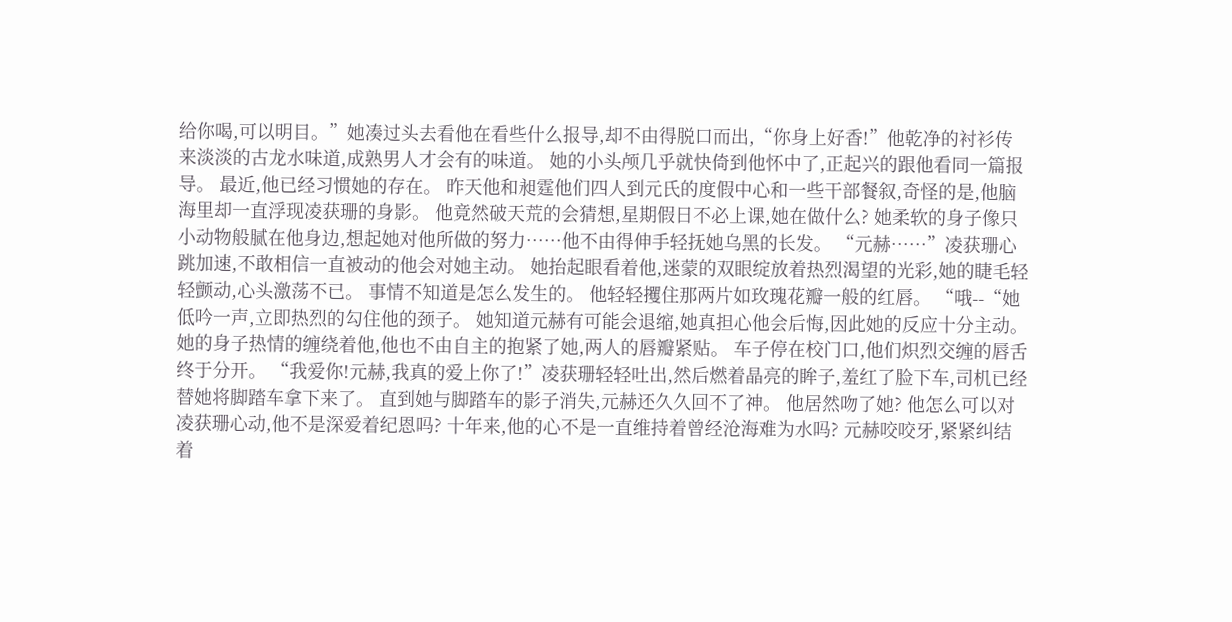给你喝,可以明目。”她凑过头去看他在看些什么报导,却不由得脱口而出,“你身上好香!”他乾净的衬衫传来淡淡的古龙水味道,成熟男人才会有的味道。 她的小头颅几乎就快倚到他怀中了,正起兴的跟他看同一篇报导。 最近,他已经习惯她的存在。 昨天他和昶霆他们四人到元氏的度假中心和一些干部餐叙,奇怪的是,他脑海里却一直浮现凌获珊的身影。 他竟然破天荒的会猜想,星期假日不必上课,她在做什么? 她柔软的身子像只小动物般腻在他身边,想起她对他所做的努力……他不由得伸手轻抚她乌黑的长发。 “元赫……”凌获珊心跳加速,不敢相信一直被动的他会对她主动。 她抬起眼看着他,迷蒙的双眼绽放着热烈渴望的光彩,她的睫毛轻轻颤动,心头激荡不已。 事情不知道是怎么发生的。 他轻轻攫住那两片如玫瑰花瓣一般的红唇。 “哦--“她低吟一声,立即热烈的勾住他的颈子。 她知道元赫有可能会退缩,她真担心他会后悔,因此她的反应十分主动。 她的身子热情的缠绕着他,他也不由自主的抱紧了她,两人的唇瓣紧贴。 车子停在校门口,他们炽烈交缠的唇舌终于分开。 “我爱你!元赫,我真的爱上你了!”凌获珊轻轻吐出,然后燃着晶亮的眸子,羞红了脸下车,司机已经替她将脚踏车拿下来了。 直到她与脚踏车的影子消失,元赫还久久回不了神。 他居然吻了她? 他怎么可以对凌获珊心动,他不是深爱着纪恩吗? 十年来,他的心不是一直维持着曾经沧海难为水吗? 元赫咬咬牙,紧紧纠结着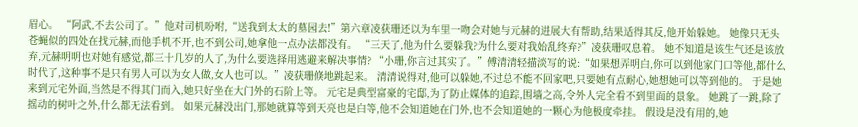眉心。 “阿武,不去公司了。”他对司机吩咐,“送我到太太的墓园去!”第六章凌获珊还以为车里一吻会对她与元赫的进展大有帮助,结果适得其反,他开始躲她。 她像只无头苍蝇似的四处在找元赫,而他手机不开,也不到公司,她拿他一点办法都没有。 “三天了,他为什么要躲我?为什么要对我始乱终弃?”凌获珊叹息着。 她不知道是该生气还是该放弃,元赫明明也对她有感觉,都三十几岁的人了,为什么要选择用逃避来解决事情? “小珊,你言过其实了。”傅清清轻描淡写的说:“如果想弄明白,你可以到他家门口等他,都什么时代了,这种事不是只有男人可以为女人做,女人也可以。”凌获珊倏地跳起来。 清清说得对,他可以躲她,不过总不能不回家吧,只要她有点耐心,她想她可以等到他的。 于是她来到元宅外面,当然是不得其门而入,她只好坐在大门外的石阶上等。 元宅是典型富豪的宅邸,为了防止媒体的追踪,围墙之高,令外人完全看不到里面的景象。 她跳了一跳,除了摇动的树叶之外,什么都无法看到。 如果元赫没出门,那她就算等到天亮也是白等,他不会知道她在门外,也不会知道她的一颗心为他极度牵挂。 假设是没有用的,她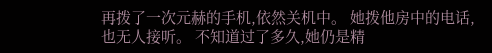再拨了一次元赫的手机,依然关机中。 她拨他房中的电话,也无人接听。 不知道过了多久,她仍是精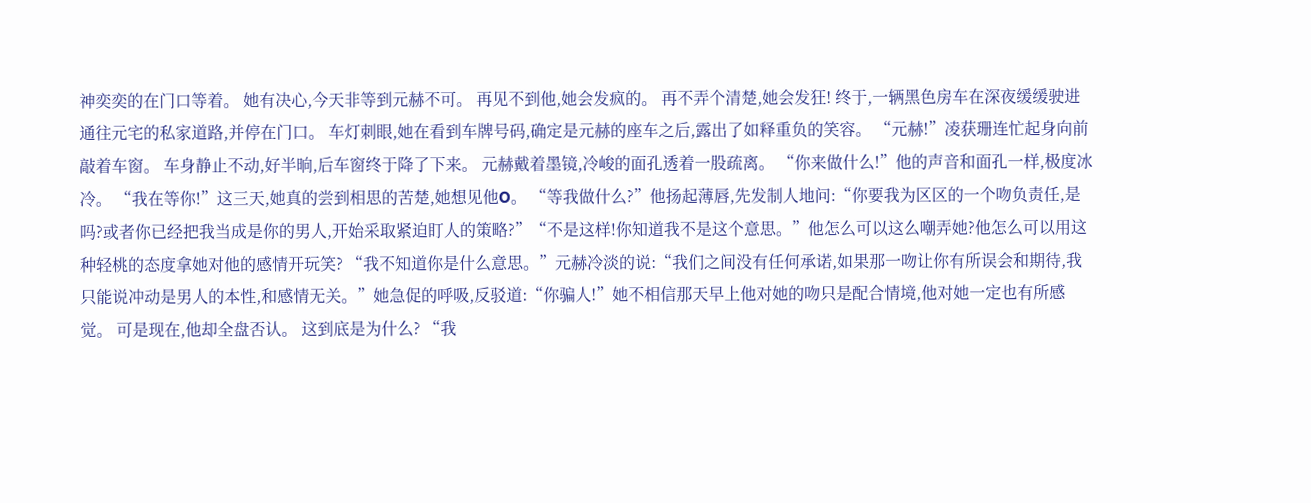神奕奕的在门口等着。 她有决心,今天非等到元赫不可。 再见不到他,她会发疯的。 再不弄个清楚,她会发狂! 终于,一辆黑色房车在深夜缓缓驶进通往元宅的私家道路,并停在门口。 车灯刺眼,她在看到车牌号码,确定是元赫的座车之后,露出了如释重负的笑容。 “元赫!”凌获珊连忙起身向前敲着车窗。 车身静止不动,好半晌,后车窗终于降了下来。 元赫戴着墨镜,冷峻的面孔透着一股疏离。 “你来做什么!”他的声音和面孔一样,极度冰冷。 “我在等你!”这三天,她真的尝到相思的苦楚,她想见他O。 “等我做什么?”他扬起薄唇,先发制人地问:“你要我为区区的一个吻负责任,是吗?或者你已经把我当成是你的男人,开始采取紧迫盯人的策略?”“不是这样!你知道我不是这个意思。”他怎么可以这么嘲弄她?他怎么可以用这种轻桃的态度拿她对他的感情开玩笑? “我不知道你是什么意思。”元赫冷淡的说:“我们之间没有任何承诺,如果那一吻让你有所误会和期待,我只能说冲动是男人的本性,和感情无关。”她急促的呼吸,反驳道:“你骗人!”她不相信那天早上他对她的吻只是配合情境,他对她一定也有所感觉。 可是现在,他却全盘否认。 这到底是为什么? “我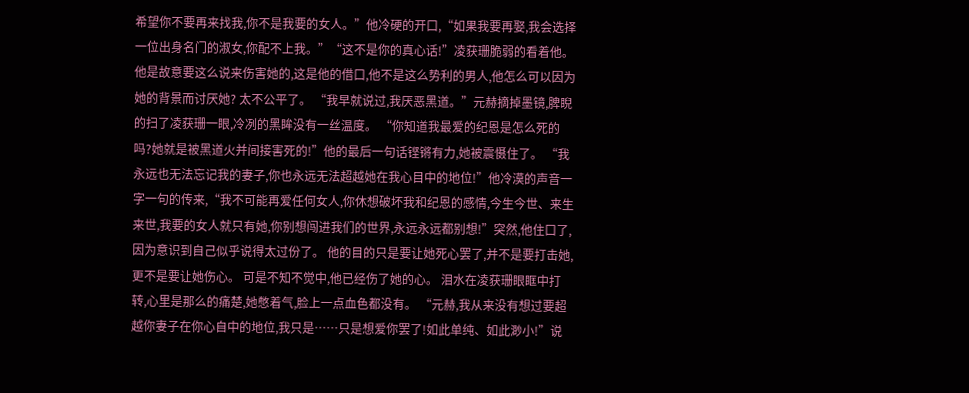希望你不要再来找我,你不是我要的女人。”他冷硬的开口,“如果我要再娶,我会选择一位出身名门的淑女,你配不上我。”“这不是你的真心话!”凌获珊脆弱的看着他。 他是故意要这么说来伤害她的,这是他的借口,他不是这么势利的男人,他怎么可以因为她的背景而讨厌她? 太不公平了。 “我早就说过,我厌恶黑道。”元赫摘掉墨镜,脾睨的扫了凌获珊一眼,冷冽的黑眸没有一丝温度。 “你知道我最爱的纪恩是怎么死的吗?她就是被黑道火并间接害死的!”他的最后一句话铿锵有力,她被震慑住了。 “我永远也无法忘记我的妻子,你也永远无法超越她在我心目中的地位!”他冷漠的声音一字一句的传来,“我不可能再爱任何女人,你休想破坏我和纪恩的感情,今生今世、来生来世,我要的女人就只有她,你别想闯进我们的世界,永远永远都别想!”突然,他住口了,因为意识到自己似乎说得太过份了。 他的目的只是要让她死心罢了,并不是要打击她,更不是要让她伤心。 可是不知不觉中,他已经伤了她的心。 泪水在凌获珊眼眶中打转,心里是那么的痛楚,她憋着气,脸上一点血色都没有。 “元赫,我从来没有想过要超越你妻子在你心自中的地位,我只是……只是想爱你罢了!如此单纯、如此渺小!”说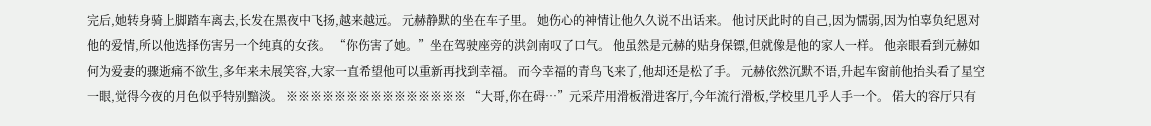完后,她转身骑上脚踏车离去,长发在黑夜中飞扬,越来越远。 元赫静默的坐在车子里。 她伤心的神情让他久久说不出话来。 他讨厌此时的自己,因为懦弱,因为怕辜负纪恩对他的爱情,所以他选择伤害另一个纯真的女孩。 “你伤害了她。”坐在驾驶座旁的洪剑南叹了口气。 他虽然是元赫的贴身保镖,但就像是他的家人一样。 他亲眼看到元赫如何为爱妻的骤逝痛不欲生,多年来未展笑容,大家一直希望他可以重新再找到幸福。 而今幸福的青鸟飞来了,他却还是松了手。 元赫依然沉默不语,升起车窗前他抬头看了星空一眼,觉得今夜的月色似乎特别黯淡。 ※※※※※※※※※※※※※※※ “大哥,你在碍…”元采芹用滑板滑进客厅,今年流行滑板,学校里几乎人手一个。 偌大的容厅只有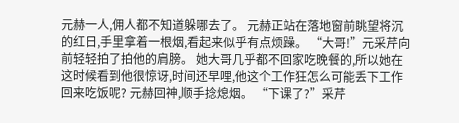元赫一人,佣人都不知道躲哪去了。 元赫正站在落地窗前眺望将沉的红日,手里拿着一根烟,看起来似乎有点烦躁。 “大哥!”元采芹向前轻轻拍了拍他的肩膀。 她大哥几乎都不回家吃晚餐的,所以她在这时候看到他很惊讶,时间还早哩,他这个工作狂怎么可能丢下工作回来吃饭呢? 元赫回神,顺手捻熄烟。 “下课了?”采芹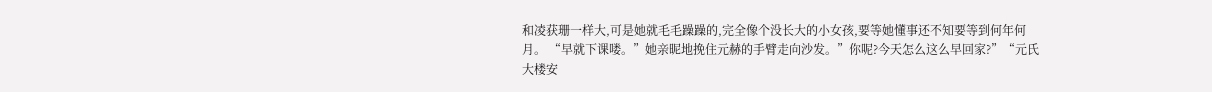和凌获珊一样大,可是她就毛毛躁躁的,完全像个没长大的小女孩,要等她懂事还不知要等到何年何月。 “早就下课喽。”她亲昵地挽住元赫的手臂走向沙发。”你呢?今天怎么这么早回家?”“元氏大楼安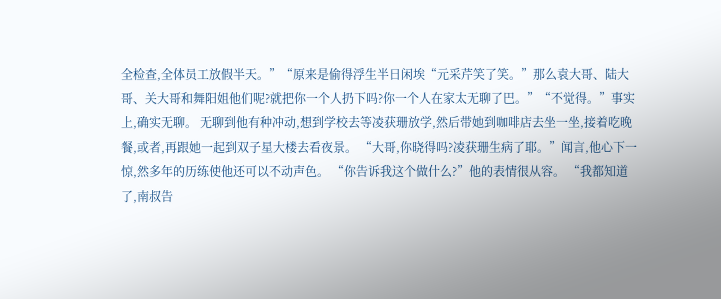全检查,全体员工放假半天。”“原来是偷得浮生半日闲埃“元采芹笑了笑。”那么袁大哥、陆大哥、关大哥和舞阳姐他们呢?就把你一个人扔下吗?你一个人在家太无聊了巴。”“不觉得。”事实上,确实无聊。 无聊到他有种冲动,想到学校去等凌获珊放学,然后带她到咖啡店去坐一坐,接着吃晚餐,或者,再跟她一起到双子星大楼去看夜景。 “大哥,你晓得吗?凌获珊生病了耶。”闻言,他心下一惊,然多年的历练使他还可以不动声色。 “你告诉我这个做什么?”他的表情很从容。 “我都知道了,南叔告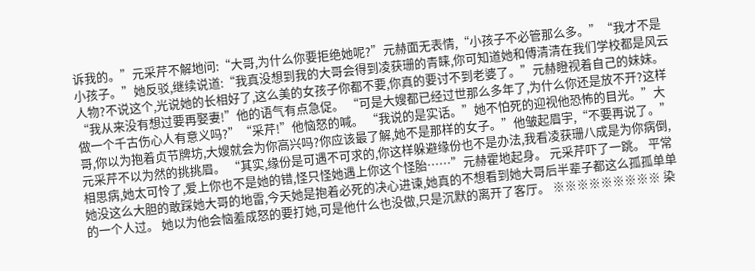诉我的。”元采芹不解地问:“大哥,为什么你要拒绝她呢?”元赫面无表情,“小孩子不必管那么多。”“我才不是小孩子。”她反驳,继续说道:“我真没想到我的大哥会得到凌获珊的青睐,你可知道她和傅清清在我们学校都是风云人物?不说这个,光说她的长相好了,这么美的女孩子你都不要,你真的要讨不到老婆了。”元赫瞪视着自己的妹妹。 “我从来没有想过要再娶妻!”他的语气有点急促。 “可是大嫂都已经过世那么多年了,为什么你还是放不开?这样做一个千古伤心人有意义吗?”“采芹!”他恼怒的喊。 “我说的是实话。”她不怕死的迎视他恐怖的目光。”大哥,你以为抱着贞节牌坊,大嫂就会为你高兴吗?你应该最了解,她不是那样的女子。”他皱起眉宇,“不要再说了。”元采芹不以为然的挑挑眉。 “其实,缘份是可遇不可求的,你这样躲避缘份也不是办法,我看凌获珊八成是为你病倒,相思病,她太可怜了,爱上你也不是她的错,怪只怪她遇上你这个怪胎……”元赫霍地起身。 元采芹吓了一跳。 平常她没这么大胆的敢踩她大哥的地雷,今天她是抱着必死的决心进谏,她真的不想看到她大哥后半辈子都这么孤孤单单的一个人过。 她以为他会恼羞成怒的要打她,可是他什么也没做,只是沉默的离开了客厅。 ※※※※※※※※※ 染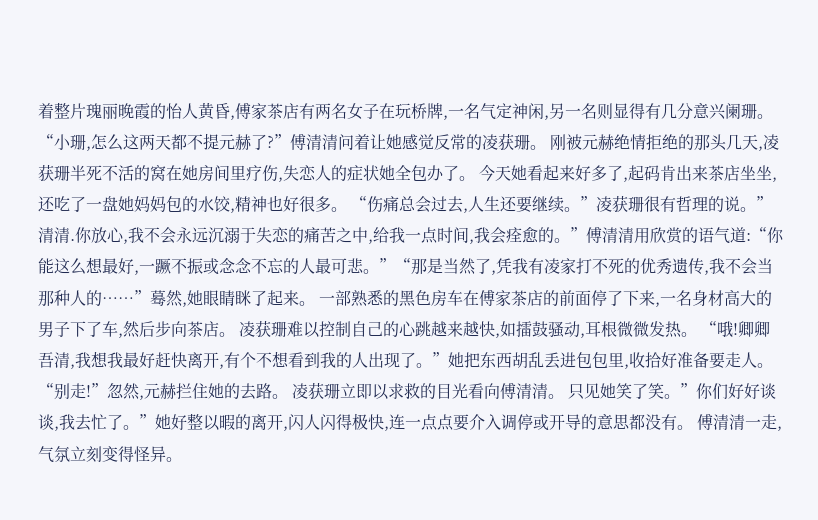着整片瑰丽晚霞的怡人黄昏,傅家茶店有两名女子在玩桥牌,一名气定神闲,另一名则显得有几分意兴阑珊。 “小珊,怎么这两天都不提元赫了?”傅清清问着让她感觉反常的凌获珊。 刚被元赫绝情拒绝的那头几天,凌获珊半死不活的窝在她房间里疗伤,失恋人的症状她全包办了。 今天她看起来好多了,起码肯出来茶店坐坐,还吃了一盘她妈妈包的水饺,精神也好很多。 “伤痛总会过去,人生还要继续。”凌获珊很有哲理的说。”清清.你放心,我不会永远沉溺于失恋的痛苦之中,给我一点时间,我会痊愈的。”傅清清用欣赏的语气道:“你能这么想最好,一蹶不振或念念不忘的人最可悲。”“那是当然了,凭我有凌家打不死的优秀遗传,我不会当那种人的……”蓦然,她眼睛眯了起来。 一部熟悉的黑色房车在傅家茶店的前面停了下来,一名身材高大的男子下了车,然后步向茶店。 凌获珊难以控制自己的心跳越来越快,如擂鼓骚动,耳根微微发热。 “哦!卿卿吾清,我想我最好赶快离开,有个不想看到我的人出现了。”她把东西胡乱丢进包包里,收拾好准备要走人。 “别走!”忽然,元赫拦住她的去路。 凌获珊立即以求救的目光看向傅清清。 只见她笑了笑。”你们好好谈谈,我去忙了。”她好整以暇的离开,闪人闪得极快,连一点点要介入调停或开导的意思都没有。 傅清清一走,气氛立刻变得怪异。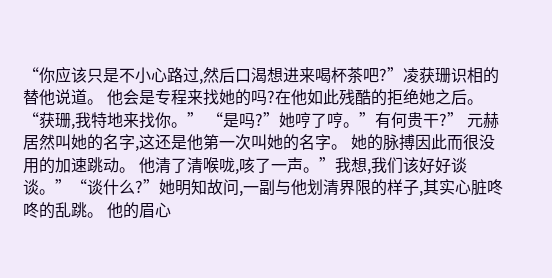“你应该只是不小心路过,然后口渴想进来喝杯茶吧?”凌获珊识相的替他说道。 他会是专程来找她的吗?在他如此残酷的拒绝她之后。 “获珊,我特地来找你。” “是吗?”她哼了哼。”有何贵干?” 元赫居然叫她的名字,这还是他第一次叫她的名字。 她的脉搏因此而很没用的加速跳动。 他清了清喉咙,咳了一声。”我想,我们该好好谈谈。”“谈什么?”她明知故问,一副与他划清界限的样子,其实心脏咚咚的乱跳。 他的眉心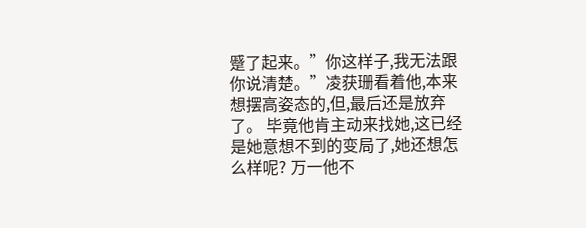蹙了起来。”你这样子,我无法跟你说清楚。”凌获珊看着他,本来想摆高姿态的,但,最后还是放弃了。 毕竟他肯主动来找她,这已经是她意想不到的变局了,她还想怎么样呢? 万一他不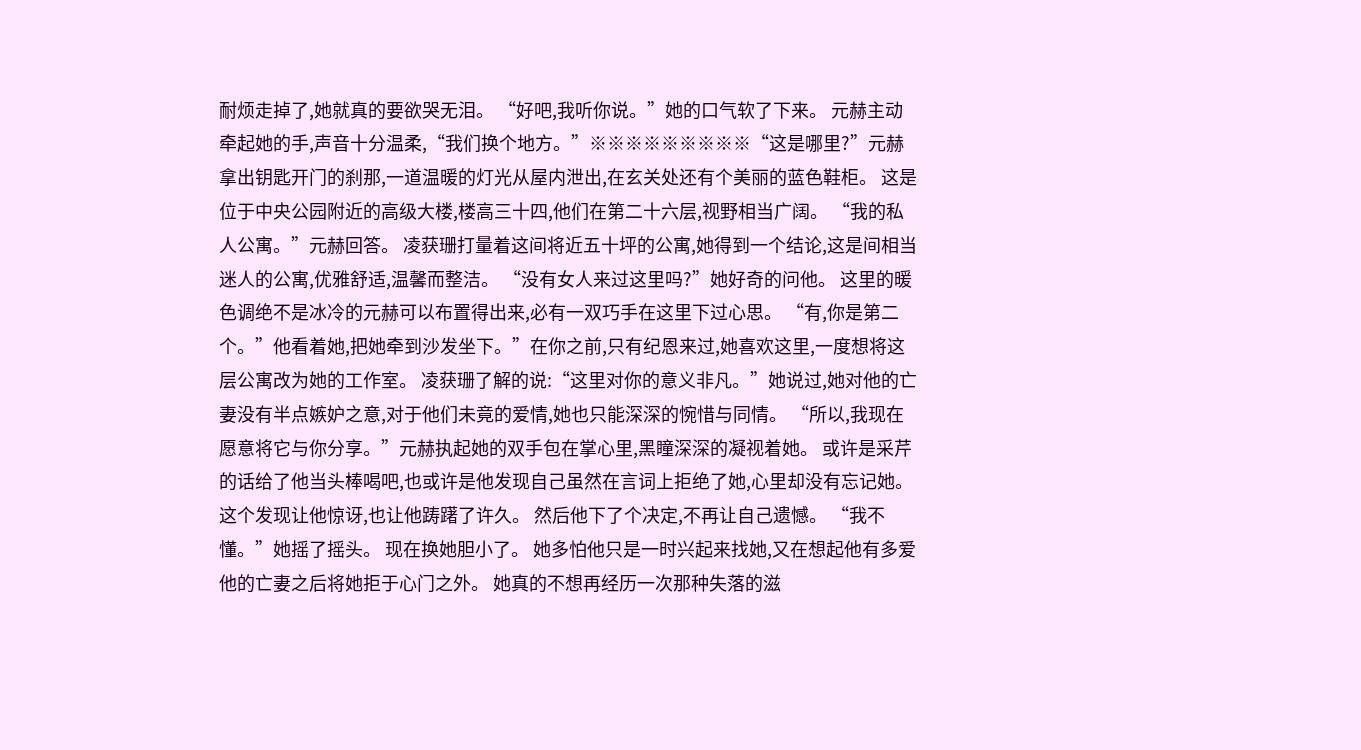耐烦走掉了,她就真的要欲哭无泪。 “好吧,我听你说。”她的口气软了下来。 元赫主动牵起她的手,声音十分温柔,“我们换个地方。”※※※※※※※※※“这是哪里?”元赫拿出钥匙开门的刹那,一道温暖的灯光从屋内泄出,在玄关处还有个美丽的蓝色鞋柜。 这是位于中央公园附近的高级大楼,楼高三十四,他们在第二十六层,视野相当广阔。 “我的私人公寓。”元赫回答。 凌获珊打量着这间将近五十坪的公寓,她得到一个结论,这是间相当迷人的公寓,优雅舒适,温馨而整洁。 “没有女人来过这里吗?”她好奇的问他。 这里的暖色调绝不是冰冷的元赫可以布置得出来,必有一双巧手在这里下过心思。 “有,你是第二个。”他看着她,把她牵到沙发坐下。”在你之前,只有纪恩来过,她喜欢这里,一度想将这层公寓改为她的工作室。 凌获珊了解的说:“这里对你的意义非凡。”她说过,她对他的亡妻没有半点嫉妒之意,对于他们未竟的爱情,她也只能深深的惋惜与同情。 “所以,我现在愿意将它与你分享。”元赫执起她的双手包在掌心里,黑瞳深深的凝视着她。 或许是采芹的话给了他当头棒喝吧,也或许是他发现自己虽然在言词上拒绝了她,心里却没有忘记她。 这个发现让他惊讶,也让他踌躇了许久。 然后他下了个决定,不再让自己遗憾。 “我不懂。”她摇了摇头。 现在换她胆小了。 她多怕他只是一时兴起来找她,又在想起他有多爱他的亡妻之后将她拒于心门之外。 她真的不想再经历一次那种失落的滋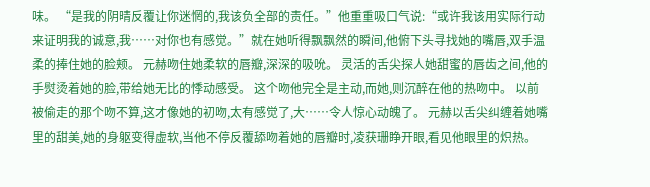味。 “是我的阴晴反覆让你迷惘的,我该负全部的责任。”他重重吸口气说:“或许我该用实际行动来证明我的诚意,我……对你也有感觉。”就在她听得飘飘然的瞬间,他俯下头寻找她的嘴唇,双手温柔的捧住她的脸颊。 元赫吻住她柔软的唇瓣,深深的吸吮。 灵活的舌尖探人她甜蜜的唇齿之间,他的手熨烫着她的脸,带给她无比的悸动感受。 这个吻他完全是主动,而她,则沉醉在他的热吻中。 以前被偷走的那个吻不算,这才像她的初吻,太有感觉了,大……令人惊心动魄了。 元赫以舌尖纠缠着她嘴里的甜美,她的身躯变得虚软,当他不停反覆舔吻着她的唇瓣时,凌获珊睁开眼,看见他眼里的炽热。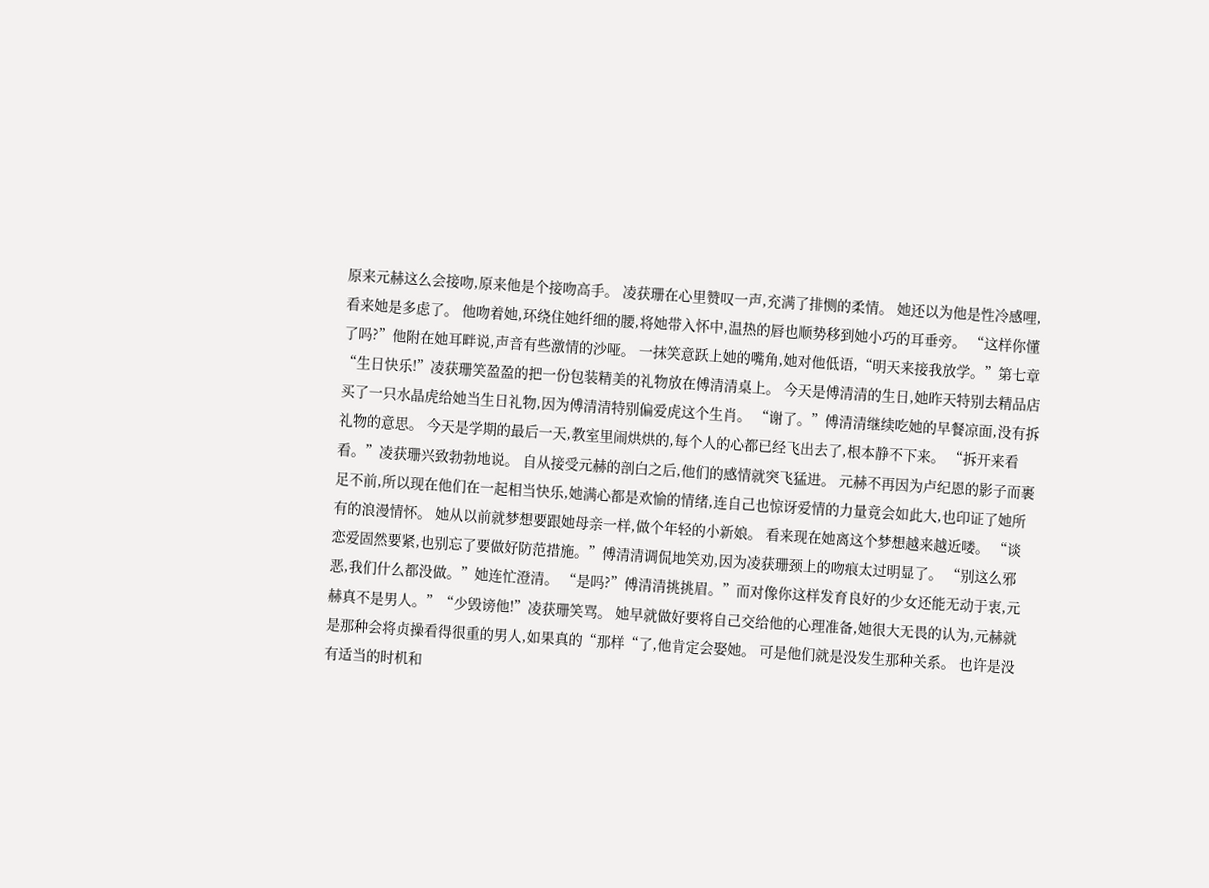原来元赫这么会接吻,原来他是个接吻高手。 凌获珊在心里赞叹一声,充满了排恻的柔情。 她还以为他是性冷感哩,看来她是多虑了。 他吻着她,环绕住她纤细的腰,将她带入怀中,温热的唇也顺势移到她小巧的耳垂旁。 “这样你懂了吗?”他附在她耳畔说,声音有些激情的沙哑。 一抹笑意跃上她的嘴角,她对他低语,“明天来接我放学。”第七章“生日快乐!”凌获珊笑盈盈的把一份包装精美的礼物放在傅清清桌上。 今天是傅清清的生日,她昨天特别去精品店买了一只水晶虎给她当生日礼物,因为傅清清特别偏爱虎这个生肖。 “谢了。”傅清清继续吃她的早餐凉面,没有拆礼物的意思。 今天是学期的最后一天,教室里闹烘烘的,每个人的心都已经飞出去了,根本静不下来。 “拆开来看看。”凌获珊兴致勃勃地说。 自从接受元赫的剖白之后,他们的感情就突飞猛进。 元赫不再因为卢纪恩的影子而裹足不前,所以现在他们在一起相当快乐,她满心都是欢愉的情绪,连自己也惊讶爱情的力量竟会如此大,也印证了她所有的浪漫情怀。 她从以前就梦想要跟她母亲一样,做个年轻的小新娘。 看来现在她离这个梦想越来越近喽。 “谈恋爱固然要紧,也别忘了要做好防范措施。”傅清清调侃地笑劝,因为凌获珊颈上的吻痕太过明显了。 “别这么邪恶,我们什么都没做。”她连忙澄清。 “是吗?”傅清清挑挑眉。”而对像你这样发育良好的少女还能无动于衷,元赫真不是男人。”“少毁谤他!”凌获珊笑骂。 她早就做好要将自己交给他的心理准备,她很大无畏的认为,元赫就是那种会将贞操看得很重的男人,如果真的“那样“了,他肯定会娶她。 可是他们就是没发生那种关系。 也许是没有适当的时机和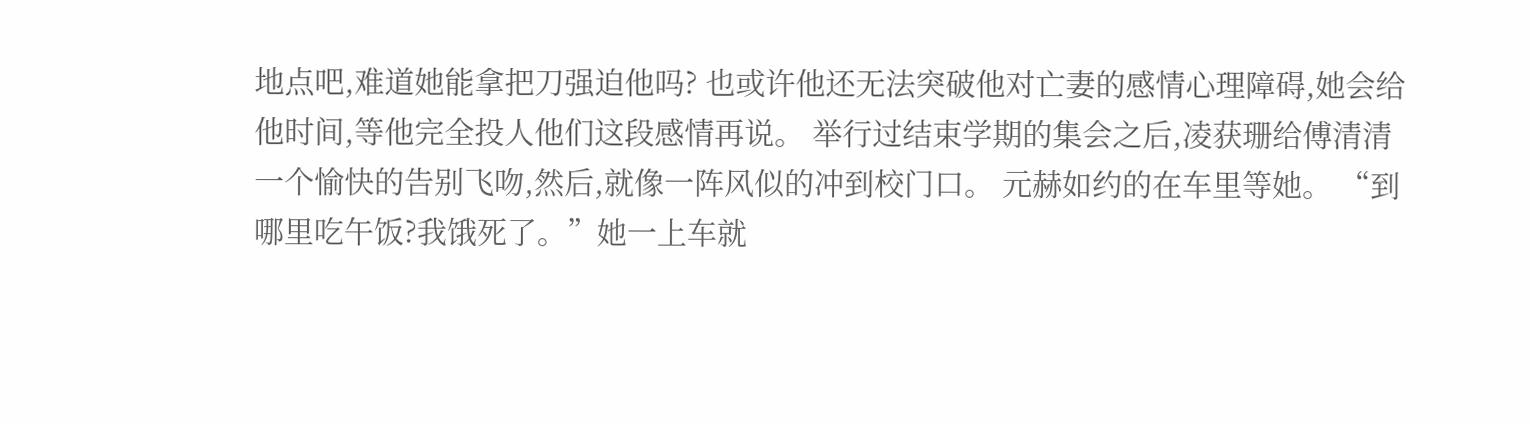地点吧,难道她能拿把刀强迫他吗? 也或许他还无法突破他对亡妻的感情心理障碍,她会给他时间,等他完全投人他们这段感情再说。 举行过结束学期的集会之后,凌获珊给傅清清一个愉快的告别飞吻,然后,就像一阵风似的冲到校门口。 元赫如约的在车里等她。 “到哪里吃午饭?我饿死了。”她一上车就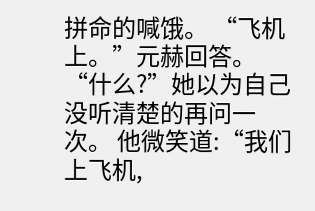拼命的喊饿。 “飞机上。”元赫回答。 “什么?”她以为自己没听清楚的再问一次。 他微笑道:“我们上飞机,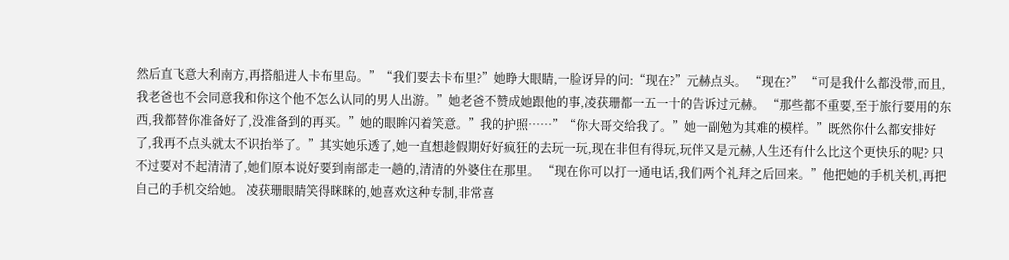然后直飞意大利南方,再搭船进人卡布里岛。”“我们要去卡布里?”她睁大眼睛,一脸讶异的问:“现在?”元赫点头。 “现在?” “可是我什么都没带,而且,我老爸也不会同意我和你这个他不怎么认同的男人出游。”她老爸不赞成她跟他的事,凌获珊都一五一十的告诉过元赫。 “那些都不重要,至于旅行要用的东西,我都替你准备好了,没准备到的再买。”她的眼眸闪着笑意。”我的护照……”“你大哥交给我了。”她一副勉为其难的模样。”既然你什么都安排好了,我再不点头就太不识抬举了。”其实她乐透了,她一直想趁假期好好疯狂的去玩一玩,现在非但有得玩,玩伴又是元赫,人生还有什么比这个更快乐的呢? 只不过要对不起清清了,她们原本说好要到南部走一趟的,清清的外婆住在那里。 “现在你可以打一通电话,我们两个礼拜之后回来。”他把她的手机关机,再把自己的手机交给她。 凌获珊眼睛笑得眯眯的,她喜欢这种专制,非常喜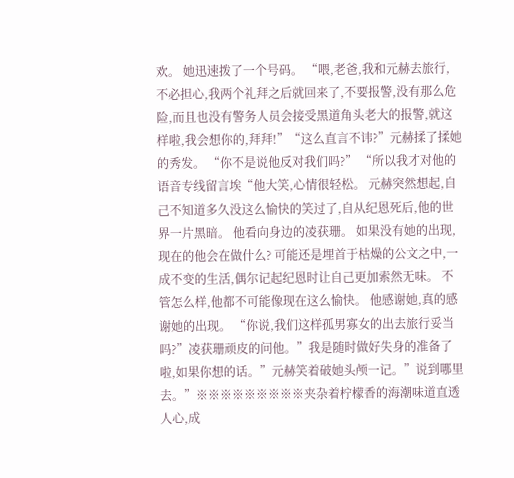欢。 她迅速拨了一个号码。 “喂,老爸,我和元赫去旅行,不必担心,我两个礼拜之后就回来了,不要报警,没有那么危险,而且也没有警务人员会接受黑道角头老大的报警,就这样啦,我会想你的,拜拜!”“这么直言不讳?”元赫揉了揉她的秀发。 “你不是说他反对我们吗?” “所以我才对他的语音专线留言埃“他大笑,心情很轻松。 元赫突然想起,自己不知道多久没这么愉快的笑过了,自从纪恩死后,他的世界一片黑暗。 他看向身边的凌获珊。 如果没有她的出现,现在的他会在做什么? 可能还是埋首于枯燥的公文之中,一成不变的生活,偶尔记起纪恩时让自己更加索然无味。 不管怎么样,他都不可能像现在这么愉快。 他感谢她,真的感谢她的出现。 “你说,我们这样孤男寡女的出去旅行妥当吗?”凌获珊顽皮的问他。”我是随时做好失身的准备了啦,如果你想的话。”元赫笑着破她头颅一记。”说到哪里去。”※※※※※※※※※夹杂着柠檬香的海潮味道直透人心,成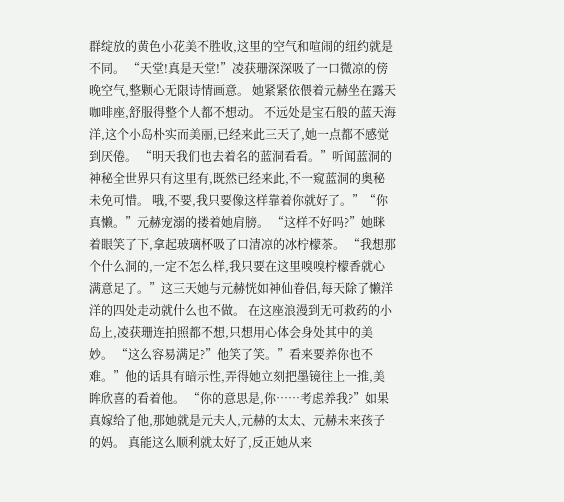群绽放的黄色小花美不胜收,这里的空气和喧闹的纽约就是不同。 “天堂!真是天堂!”凌获珊深深吸了一口微凉的傍晚空气,整颗心无限诗情画意。 她紧紧依偎着元赫坐在露天咖啡座,舒服得整个人都不想动。 不远处是宝石般的蓝天海洋,这个小岛朴实而美丽,已经来此三天了,她一点都不感觉到厌倦。 “明天我们也去着名的蓝洞看看。”听闻蓝洞的神秘全世界只有这里有,既然已经来此,不一窥蓝洞的奥秘未免可惜。 哦,不要,我只要像这样靠着你就好了。”“你真懒。”元赫宠溺的搂着她肩膀。 “这样不好吗?”她眯着眼笑了下,拿起玻璃杯吸了口清凉的冰柠檬茶。 “我想那个什么洞的,一定不怎么样,我只要在这里嗅嗅柠檬香就心满意足了。”这三天她与元赫恍如神仙眷侣,每天除了懒洋洋的四处走动就什么也不做。 在这座浪漫到无可救药的小岛上,凌获珊连拍照都不想,只想用心体会身处其中的美妙。 “这么容易满足?”他笑了笑。”看来要养你也不难。”他的话具有暗示性,弄得她立刻把墨镜往上一推,美眸欣喜的看着他。 “你的意思是,你……考虑养我?”如果真嫁给了他,那她就是元夫人,元赫的太太、元赫未来孩子的妈。 真能这么顺利就太好了,反正她从来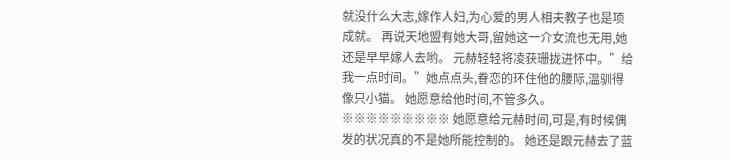就没什么大志,嫁作人妇,为心爱的男人相夫教子也是项成就。 再说天地盟有她大哥,留她这一介女流也无用,她还是早早嫁人去哟。 元赫轻轻将凌获珊拢进怀中。”给我一点时间。”她点点头,眷恋的环住他的腰际,温驯得像只小猫。 她愿意给他时间,不管多久。 ※※※※※※※※※ 她愿意给元赫时间,可是,有时候偶发的状况真的不是她所能控制的。 她还是跟元赫去了蓝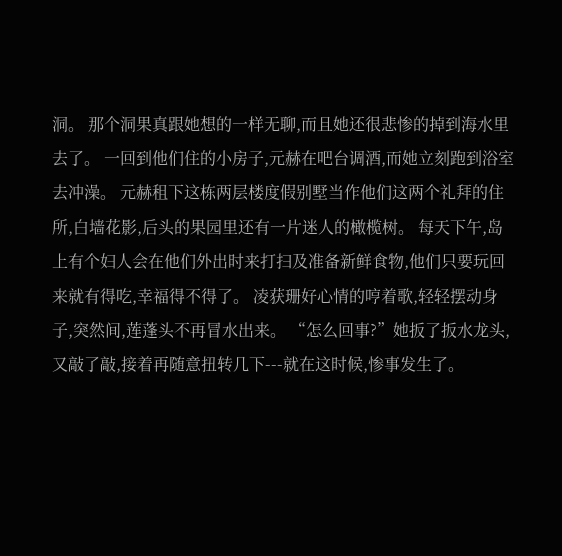洞。 那个洞果真跟她想的一样无聊,而且她还很悲惨的掉到海水里去了。 一回到他们住的小房子,元赫在吧台调酒,而她立刻跑到浴室去冲澡。 元赫租下这栋两层楼度假别墅当作他们这两个礼拜的住所,白墙花影,后头的果园里还有一片迷人的橄榄树。 每天下午,岛上有个妇人会在他们外出时来打扫及准备新鲜食物,他们只要玩回来就有得吃,幸福得不得了。 凌获珊好心情的哼着歌,轻轻摆动身子,突然间,莲蓬头不再冒水出来。 “怎么回事?”她扳了扳水龙头,又敲了敲,接着再随意扭转几下---就在这时候,惨事发生了。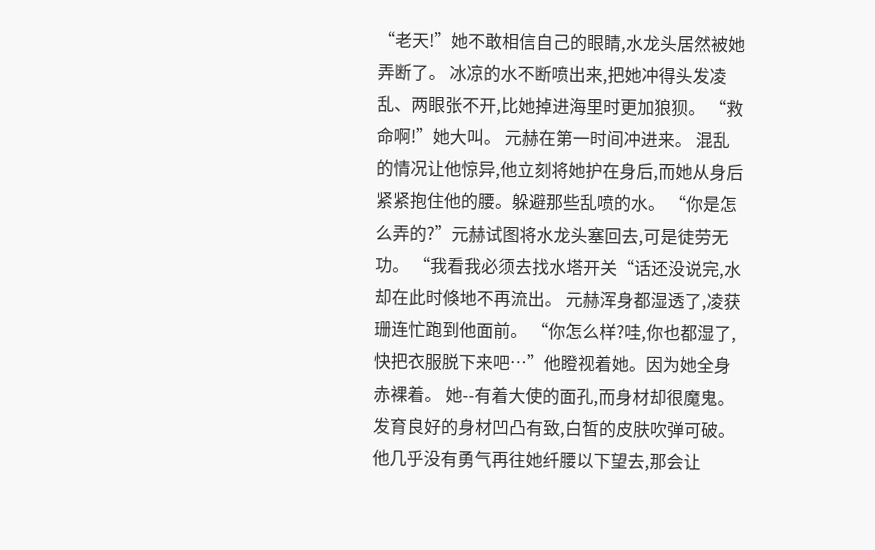“老天!”她不敢相信自己的眼睛,水龙头居然被她弄断了。 冰凉的水不断喷出来,把她冲得头发凌乱、两眼张不开,比她掉进海里时更加狼狈。 “救命啊!”她大叫。 元赫在第一时间冲进来。 混乱的情况让他惊异,他立刻将她护在身后,而她从身后紧紧抱住他的腰。躲避那些乱喷的水。 “你是怎么弄的?”元赫试图将水龙头塞回去,可是徒劳无功。 “我看我必须去找水塔开关“话还没说完,水却在此时倏地不再流出。 元赫浑身都湿透了,凌获珊连忙跑到他面前。 “你怎么样?哇,你也都湿了,快把衣服脱下来吧…”他瞪视着她。因为她全身赤裸着。 她--有着大使的面孔,而身材却很魔鬼。 发育良好的身材凹凸有致,白皙的皮肤吹弹可破。 他几乎没有勇气再往她纤腰以下望去,那会让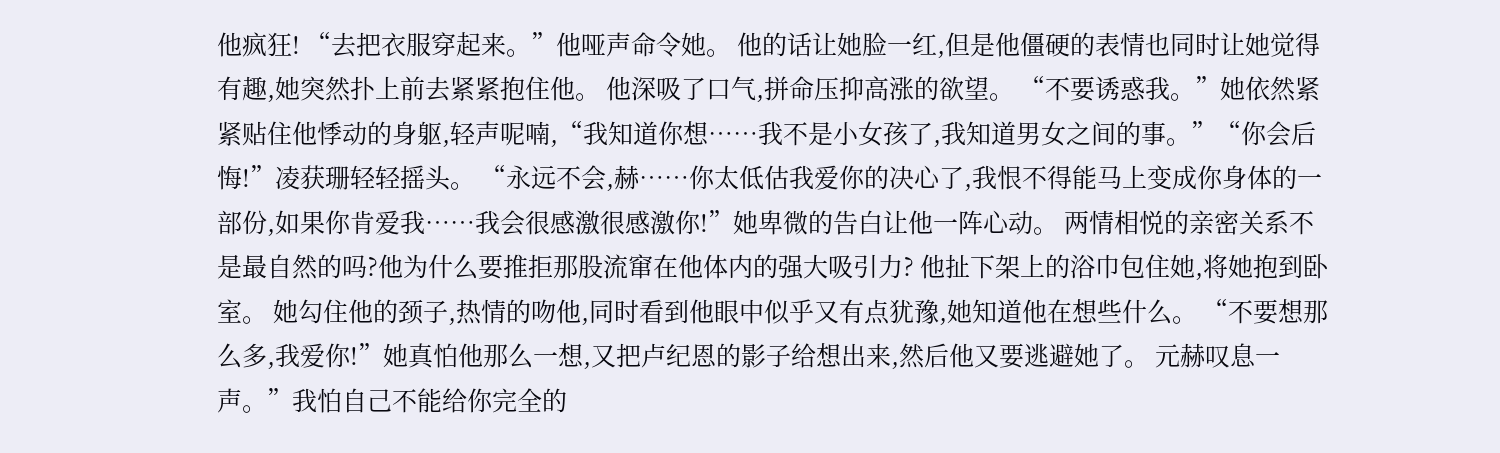他疯狂! “去把衣服穿起来。”他哑声命令她。 他的话让她脸一红,但是他僵硬的表情也同时让她觉得有趣,她突然扑上前去紧紧抱住他。 他深吸了口气,拼命压抑高涨的欲望。 “不要诱惑我。”她依然紧紧贴住他悸动的身躯,轻声呢喃,“我知道你想……我不是小女孩了,我知道男女之间的事。”“你会后悔!”凌获珊轻轻摇头。 “永远不会,赫……你太低估我爱你的决心了,我恨不得能马上变成你身体的一部份,如果你肯爱我……我会很感激很感激你!”她卑微的告白让他一阵心动。 两情相悦的亲密关系不是最自然的吗?他为什么要推拒那股流窜在他体内的强大吸引力? 他扯下架上的浴巾包住她,将她抱到卧室。 她勾住他的颈子,热情的吻他,同时看到他眼中似乎又有点犹豫,她知道他在想些什么。 “不要想那么多,我爱你!”她真怕他那么一想,又把卢纪恩的影子给想出来,然后他又要逃避她了。 元赫叹息一声。”我怕自己不能给你完全的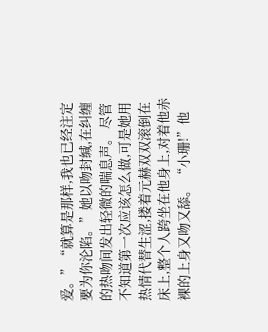爱。”“就算是那样,我也已经注定要为你沦陷。”她以吻封缄,在纠缠的热吻间发出轻微的喘息声。 尽管不知道第一次应该怎么做,可是她用热情代替生涩,搂着元赫双双滚倒在床上,整个人跨坐在他身上,对着他赤裸的上身又吻又舔。 “小珊!”他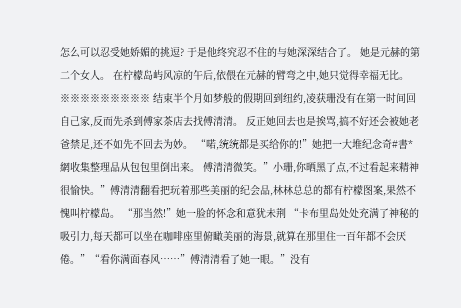怎么可以忍受她娇媚的挑逗? 于是他终究忍不住的与她深深结合了。 她是元赫的第二个女人。 在柠檬岛屿风凉的午后,依偎在元赫的臂弯之中,她只觉得幸福无比。 ※※※※※※※※※ 结束半个月如梦般的假期回到纽约,凌获珊没有在第一时间回自己家,反而先杀到傅家茶店去找傅清清。 反正她回去也是挨骂,搞不好还会被她老爸禁足,还不如先不回去为妙。 “喏,统统都是买给你的!”她把一大堆纪念奇#書*網收集整理品从包包里倒出来。 傅清清微笑。”小珊,你晒黑了点,不过看起来精神很愉快。”傅清清翻看把玩着那些美丽的纪会品,林林总总的都有柠檬图案,果然不愧叫柠檬岛。 “那当然!”她一脸的怀念和意犹未荆 “卡布里岛处处充满了神秘的吸引力,每天都可以坐在咖啡座里俯瞰美丽的海景,就算在那里住一百年都不会厌倦。”“看你满面春风……”傅清清看了她一眼。”没有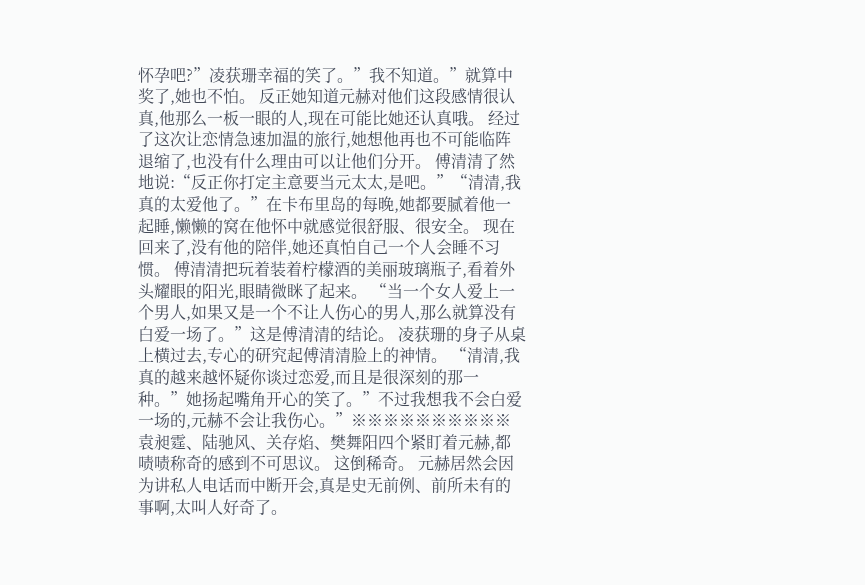怀孕吧?”凌获珊幸福的笑了。”我不知道。”就算中奖了,她也不怕。 反正她知道元赫对他们这段感情很认真,他那么一板一眼的人,现在可能比她还认真哦。 经过了这次让恋情急速加温的旅行,她想他再也不可能临阵退缩了,也没有什么理由可以让他们分开。 傅清清了然地说:“反正你打定主意要当元太太,是吧。”“清清,我真的太爱他了。”在卡布里岛的每晚,她都要腻着他一起睡,懒懒的窝在他怀中就感觉很舒服、很安全。 现在回来了,没有他的陪伴,她还真怕自己一个人会睡不习惯。 傅清清把玩着装着柠檬酒的美丽玻璃瓶子,看着外头耀眼的阳光,眼睛微眯了起来。 “当一个女人爱上一个男人,如果又是一个不让人伤心的男人,那么就算没有白爱一场了。”这是傅清清的结论。 凌获珊的身子从桌上横过去,专心的研究起傅清清脸上的神情。 “清清,我真的越来越怀疑你谈过恋爱,而且是很深刻的那一种。”她扬起嘴角开心的笑了。”不过我想我不会白爱一场的,元赫不会让我伤心。”※※※※※※※※※※袁昶霆、陆驰风、关存焰、樊舞阳四个紧盯着元赫,都啧啧称奇的感到不可思议。 这倒稀奇。 元赫居然会因为讲私人电话而中断开会,真是史无前例、前所未有的事啊,太叫人好奇了。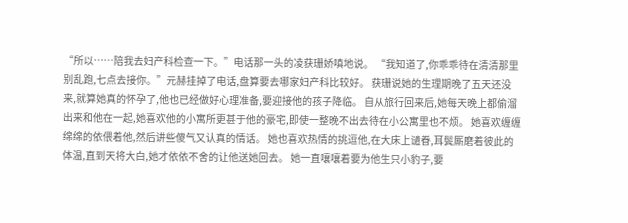“所以……陪我去妇产科检查一下。”电话那一头的凌获珊娇嗔地说。 “我知道了,你乖乖待在清清那里别乱跑,七点去接你。”元赫挂掉了电话,盘算要去哪家妇产科比较好。 获珊说她的生理期晚了五天还没来,就算她真的怀孕了,他也已经做好心理准备,要迎接他的孩子降临。 自从旅行回来后,她每天晚上都偷溜出来和他在一起,她喜欢他的小寓所更甚于他的豪宅,即使一整晚不出去待在小公寓里也不烦。 她喜欢缠缠绵绵的依偎着他,然后讲些傻气又认真的情话。 她也喜欢热情的挑逗他,在大床上谴眷,耳鬓厮磨着彼此的体温,直到天将大白,她才依依不舍的让他送她回去。 她一直嚷嚷着要为他生只小豹子,要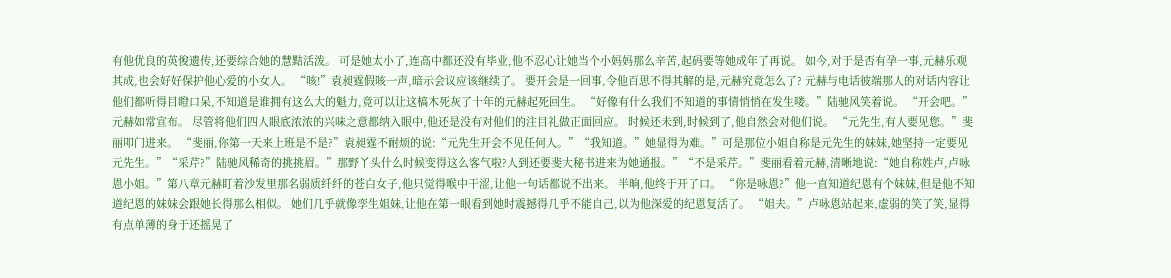有他优良的英俊遗传,还要综合她的慧黠活泼。 可是她太小了,连高中都还没有毕业,他不忍心让她当个小妈妈那么辛苦,起码要等她成年了再说。 如今,对于是否有孕一事,元赫乐观其成,也会好好保护他心爱的小女人。 “咳!”袁昶霆假咳一声,暗示会议应该继续了。 要开会是一回事,令他百思不得其解的是,元赫究竟怎么了? 元赫与电话彼端那人的对话内容让他们都听得目瞪口呆,不知道是谁拥有这么大的魁力,竟可以让这槁木死灰了十年的元赫起死回生。 “好像有什么我们不知道的事情悄悄在发生喽。”陆驰风笑着说。 “开会吧。”元赫如常宣布。 尽管将他们四人眼底浓浓的兴味之意都纳入眼中,他还是没有对他们的注目礼做正面回应。 时候还未到,时候到了,他自然会对他们说。 “元先生,有人要见您。”斐丽叩门进来。 “斐丽,你第一天来上班是不是?”袁昶霆不耐烦的说:“元先生开会不见任何人。”“我知道。”她显得为难。”可是那位小姐自称是元先生的妹妹,她坚持一定要见元先生。”“采芹?”陆驰风稀奇的挑挑眉。”那野丫头什么时候变得这么客气啦?人到还要斐大秘书进来为她通报。”“不是采芹。”斐丽看着元赫,清晰地说:“她自称姓卢,卢咏恩小姐。”第八章元赫盯着沙发里那名弱质纤纤的苍白女子,他只觉得喉中干涩,让他一句话都说不出来。 半晌,他终于开了口。 “你是咏恩?”他一直知道纪恩有个妹妹,但是他不知道纪恩的妹妹会跟她长得那么相似。 她们几乎就像孪生姐妹,让他在第一眼看到她时震撼得几乎不能自己,以为他深爱的纪恩复活了。 “姐夫。”卢咏恩站起来,虚弱的笑了笑,显得有点单薄的身于还摇晃了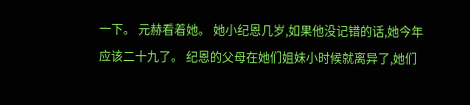一下。 元赫看着她。 她小纪恩几岁,如果他没记错的话,她今年应该二十九了。 纪恩的父母在她们姐妹小时候就离异了,她们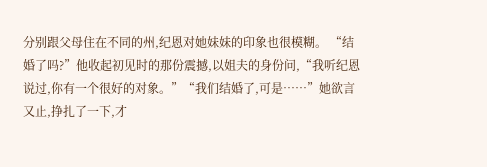分别跟父母住在不同的州,纪恩对她妹妹的印象也很模糊。 “结婚了吗?”他收起初见时的那份震撼,以姐夫的身份问,“我听纪恩说过,你有一个很好的对象。”“我们结婚了,可是……”她欲言又止,挣扎了一下,才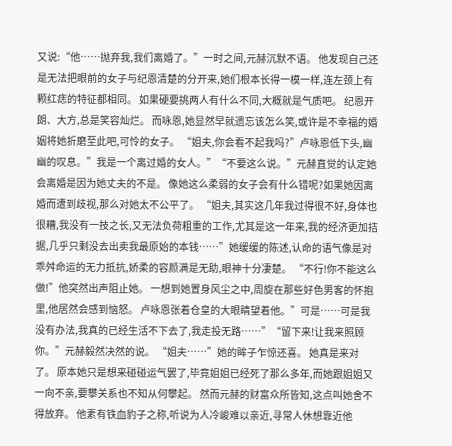又说:“他……抛弃我,我们离婚了。”一时之间,元赫沉默不语。 他发现自己还是无法把眼前的女子与纪恩清楚的分开来,她们根本长得一模一样,连左颈上有颗红痣的特征都相同。 如果硬要挑两人有什么不同,大概就是气质吧。 纪恩开朗、大方,总是笑容灿烂。 而咏恩,她显然早就遗忘该怎么笑,或许是不幸福的婚姻将她折磨至此吧,可怜的女子。 “姐夫,你会看不起我吗?”卢咏恩低下头,幽幽的叹息。”我是一个离过婚的女人。”“不要这么说。”元赫直觉的认定她会离婚是因为她丈夫的不是。 像她这么柔弱的女子会有什么错呢?如果她因离婚而遭到歧视,那么对她太不公平了。 “姐夫,其实这几年我过得很不好,身体也很糟,我没有一技之长,又无法负荷粗重的工作,尤其是这一年来,我的经济更加拮据,几乎只剩没去出卖我最原始的本钱……”她缓缓的陈述,认命的语气像是对乖舛命运的无力抵抗,娇柔的容颜满是无助,眼神十分凄楚。 “不行!你不能这么做!”他突然出声阻止她。 一想到她置身风尘之中,周旋在那些好色男客的怀抱里,他居然会感到恼怒。 卢咏恩张着仓皇的大眼睛望着他。”可是……可是我没有办法,我真的已经生活不下去了,我走投无路……”“留下来!让我来照顾你。”元赫毅然决然的说。 “姐夫……”她的眸子乍惊还喜。 她真是来对了。 原本她只是想来碰碰运气罢了,毕竟姐姐已经死了那么多年,而她跟姐姐又一向不亲,要攀关系也不知从何攀起。 然而元赫的财富众所皆知,这点叫她舍不得放弃。 他素有铁血豹子之称,听说为人冷峻难以亲近,寻常人休想靠近他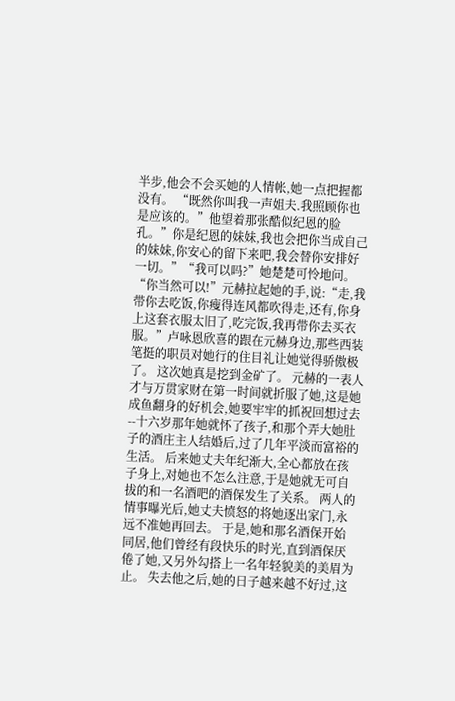半步,他会不会买她的人情帐,她一点把握都没有。 “既然你叫我一声姐夫.我照顾你也是应该的。”他望着那张酷似纪恩的脸孔。”你是纪恩的妹妹,我也会把你当成自己的妹妹,你安心的留下来吧,我会替你安排好一切。”“我可以吗?”她楚楚可怜地问。 “你当然可以!”元赫拉起她的手,说:“走,我带你去吃饭,你瘦得连风都吹得走,还有,你身上这套衣服太旧了,吃完饭,我再带你去买衣服。”卢咏恩欣喜的跟在元赫身边,那些西装笔挺的职员对她行的住目礼让她觉得骄傲极了。 这次她真是挖到金矿了。 元赫的一表人才与万贯家财在第一时间就折服了她,这是她成鱼翻身的好机会,她要牢牢的抓祝回想过去--十六岁那年她就怀了孩子,和那个弄大她肚子的酒庄主人结婚后,过了几年平淡而富裕的生活。 后来她丈夫年纪渐大,全心都放在孩子身上,对她也不怎么注意,于是她就无可自拔的和一名酒吧的酒保发生了关系。 两人的情事曝光后,她丈夫愤怒的将她逐出家门,永远不准她再回去。 于是,她和那名酒保开始同居,他们曾经有段快乐的时光,直到酒保厌倦了她,又另外勾搭上一名年轻貌美的美眉为止。 失去他之后,她的日子越来越不好过,这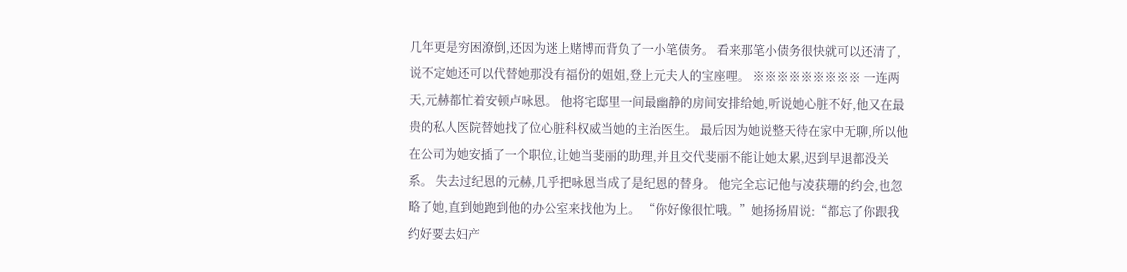几年更是穷困潦倒,还因为迷上赌博而背负了一小笔债务。 看来那笔小债务很快就可以还清了,说不定她还可以代替她那没有福份的姐姐,登上元夫人的宝座哩。 ※※※※※※※※※ 一连两天,元赫都忙着安顿卢咏恩。 他将宅邸里一间最幽静的房间安排给她,听说她心脏不好,他又在最贵的私人医院替她找了位心脏科权威当她的主治医生。 最后因为她说整天待在家中无聊,所以他在公司为她安插了一个职位,让她当斐丽的助理,并且交代斐丽不能让她太累,迟到早退都没关系。 失去过纪恩的元赫,几乎把咏恩当成了是纪恩的替身。 他完全忘记他与凌获珊的约会,也忽略了她,直到她跑到他的办公室来找他为上。 “你好像很忙哦。”她扬扬眉说:“都忘了你跟我约好要去妇产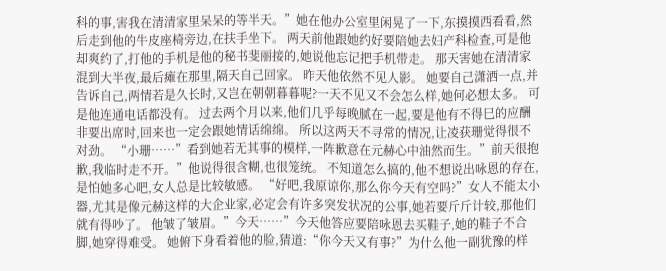科的事,害我在清清家里呆呆的等半天。”她在他办公室里闲晃了一下,东摸摸西看看,然后走到他的牛皮座椅旁边,在扶手坐下。 两天前他跟她约好要陪她去妇产科检查,可是他却爽约了,打他的手机是他的秘书斐丽接的,她说他忘记把手机带走。 那天害她在清清家混到大半夜,最后瘫在那里,隔天自己回家。 昨天他依然不见人影。 她要自己潇洒一点,并告诉自己,两情若是久长时,又岂在朝朝暮暮呢?一天不见又不会怎么样,她何必想太多。 可是他连通电话都没有。 过去两个月以来,他们几乎每晚腻在一起,要是他有不得巳的应酬非要出席时,回来也一定会跟她情话绵绵。 所以这两天不寻常的情况,让凌获珊觉得很不对劲。 “小珊……”看到她若无其事的模样,一阵歉意在元赫心中油然而生。”前天很抱歉,我临时走不开。”他说得很含糊,也很笼统。 不知道怎么搞的,他不想说出咏恩的存在,是怕她多心吧,女人总是比较敏感。 “好吧,我原谅你,那么你今天有空吗?”女人不能太小器,尤其是像元赫这样的大企业家,必定会有许多突发状况的公事,她若要斤斤计较,那他们就有得吵了。 他皱了皱眉。”今天……”今天他答应要陪咏恩去买鞋子,她的鞋子不合脚,她穿得难受。 她俯下身看着他的脸,猜道:“你今天又有事?”为什么他一副犹豫的样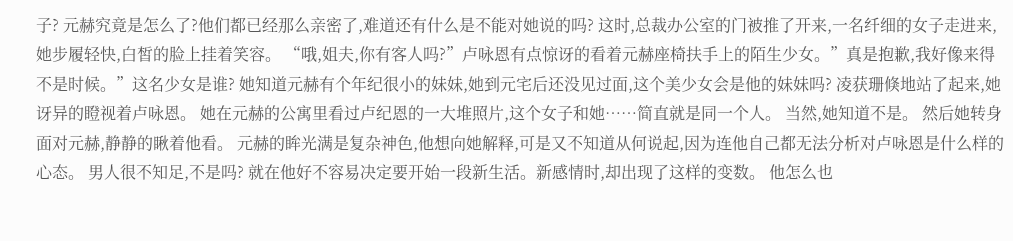子? 元赫究竟是怎么了?他们都已经那么亲密了,难道还有什么是不能对她说的吗? 这时,总裁办公室的门被推了开来,一名纤细的女子走进来,她步履轻快,白皙的脸上挂着笑容。 “哦,姐夫,你有客人吗?”卢咏恩有点惊讶的看着元赫座椅扶手上的陌生少女。”真是抱歉,我好像来得不是时候。”这名少女是谁? 她知道元赫有个年纪很小的妹妹,她到元宅后还没见过面,这个美少女会是他的妹妹吗? 凌获珊倏地站了起来,她讶异的瞪视着卢咏恩。 她在元赫的公寓里看过卢纪恩的一大堆照片,这个女子和她……简直就是同一个人。 当然,她知道不是。 然后她转身面对元赫,静静的瞅着他看。 元赫的眸光满是复杂神色,他想向她解释,可是又不知道从何说起,因为连他自己都无法分析对卢咏恩是什么样的心态。 男人很不知足,不是吗? 就在他好不容易决定要开始一段新生活。新感情时,却出现了这样的变数。 他怎么也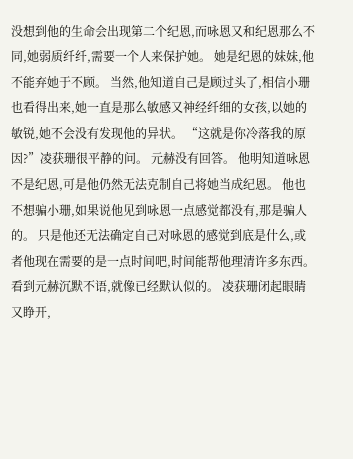没想到他的生命会出现第二个纪恩,而咏恩又和纪恩那么不同,她弱质纤纤,需要一个人来保护她。 她是纪恩的妹妹,他不能弃她于不顾。 当然,他知道自己是顾过头了,相信小珊也看得出来,她一直是那么敏感又神经纤细的女孩,以她的敏锐,她不会没有发现他的异状。 “这就是你冷落我的原因?”凌获珊很平静的问。 元赫没有回答。 他明知道咏恩不是纪恩,可是他仍然无法克制自己将她当成纪恩。 他也不想骗小珊,如果说他见到咏恩一点感觉都没有,那是骗人的。 只是他还无法确定自己对咏恩的感觉到底是什么,或者他现在需要的是一点时间吧,时间能帮他理清许多东西。 看到元赫沉默不语,就像已经默认似的。 凌获珊闭起眼睛又睁开,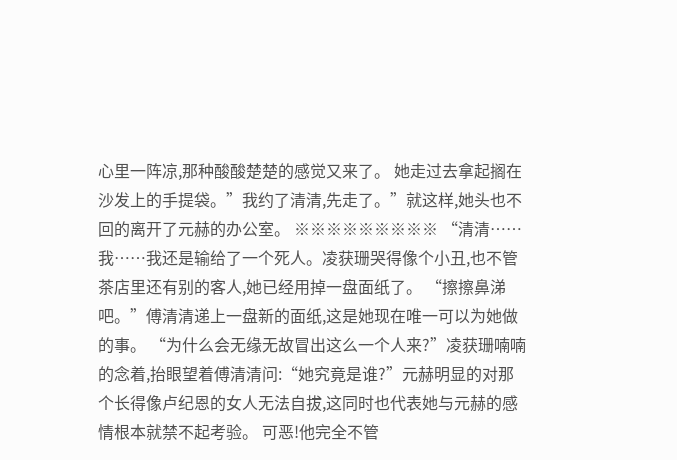心里一阵凉,那种酸酸楚楚的感觉又来了。 她走过去拿起搁在沙发上的手提袋。”我约了清清,先走了。”就这样,她头也不回的离开了元赫的办公室。 ※※※※※※※※※ “清清……我……我还是输给了一个死人。凌获珊哭得像个小丑,也不管茶店里还有别的客人,她已经用掉一盘面纸了。 “擦擦鼻涕吧。”傅清清递上一盘新的面纸,这是她现在唯一可以为她做的事。 “为什么会无缘无故冒出这么一个人来?”凌获珊喃喃的念着,抬眼望着傅清清问:“她究竟是谁?”元赫明显的对那个长得像卢纪恩的女人无法自拔,这同时也代表她与元赫的感情根本就禁不起考验。 可恶!他完全不管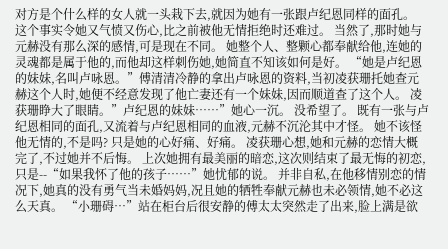对方是个什么样的女人就一头栽下去,就因为她有一张跟卢纪恩同样的面孔。 这个事实令她又气愤又伤心,比之前被他无情拒绝时还难过。 当然了,那时她与元赫没有那么深的感情,可是现在不同。 她整个人、整颗心都奉献给他,连她的灵魂都是属于他的,而他却这样刺伤她,她简直不知该如何是好。 “她是卢纪恩的妹妹,名叫卢咏恩。”傅清清冷静的拿出卢咏恩的资料,当初凌获珊托她查元赫这个人时,她便不经意发现了他亡妻还有一个妹妹,因而顺道查了这个人。 凌获珊睁大了眼睛。”卢纪恩的妹妹……”她心一沉。 没希望了。 既有一张与卢纪恩相同的面孔,又流着与卢纪恩相同的血液,元赫不沉沦其中才怪。 她不该怪他无情的,不是吗? 只是她的心好痛、好痛。 凌获珊心想,她和元赫的恋情大概完了,不过她并不后悔。 上次她拥有最美丽的暗恋,这次则结束了最无悔的初恋,只是--“如果我怀了他的孩子……”她忧郁的说。 并非自私,在他移情别恋的情况下,她真的没有勇气当未婚妈妈,况且她的牺牲奉献元赫也未必领情,她不必这么天真。 “小珊碍…”站在柜台后很安静的傅太太突然走了出来,脸上满是欲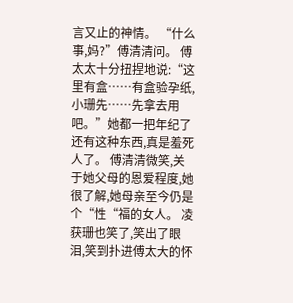言又止的神情。 “什么事,妈?”傅清清问。 傅太太十分扭捏地说:“这里有盒……有盒验孕纸,小珊先……先拿去用吧。”她都一把年纪了还有这种东西,真是羞死人了。 傅清清微笑,关于她父母的恩爱程度,她很了解,她母亲至今仍是个“性“福的女人。 凌获珊也笑了,笑出了眼泪,笑到扑进傅太大的怀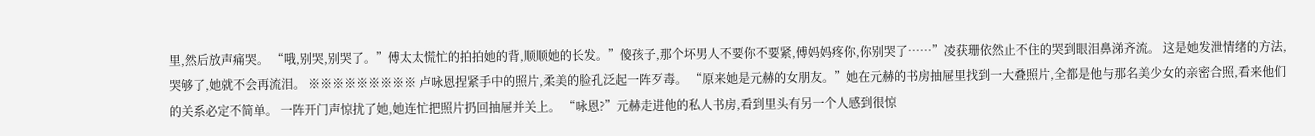里,然后放声痛哭。 “哦,别哭,别哭了。”傅太太慌忙的拍拍她的背,顺顺她的长发。”傻孩子,那个坏男人不要你不要紧,傅妈妈疼你,你别哭了……”凌获珊依然止不住的哭到眼泪鼻涕齐流。 这是她发泄情绪的方法,哭够了,她就不会再流泪。 ※※※※※※※※※ 卢咏恩捏紧手中的照片,柔美的脸孔泛起一阵歹毒。 “原来她是元赫的女朋友。”她在元赫的书房抽屉里找到一大叠照片,全都是他与那名美少女的亲密合照,看来他们的关系必定不简单。 一阵开门声惊扰了她,她连忙把照片扔回抽屉并关上。 “咏恩?”元赫走进他的私人书房,看到里头有另一个人感到很惊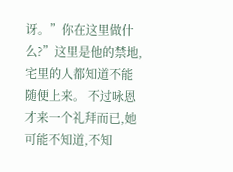讶。”你在这里做什么?”这里是他的禁地,宅里的人都知道不能随便上来。 不过咏恩才来一个礼拜而已,她可能不知道,不知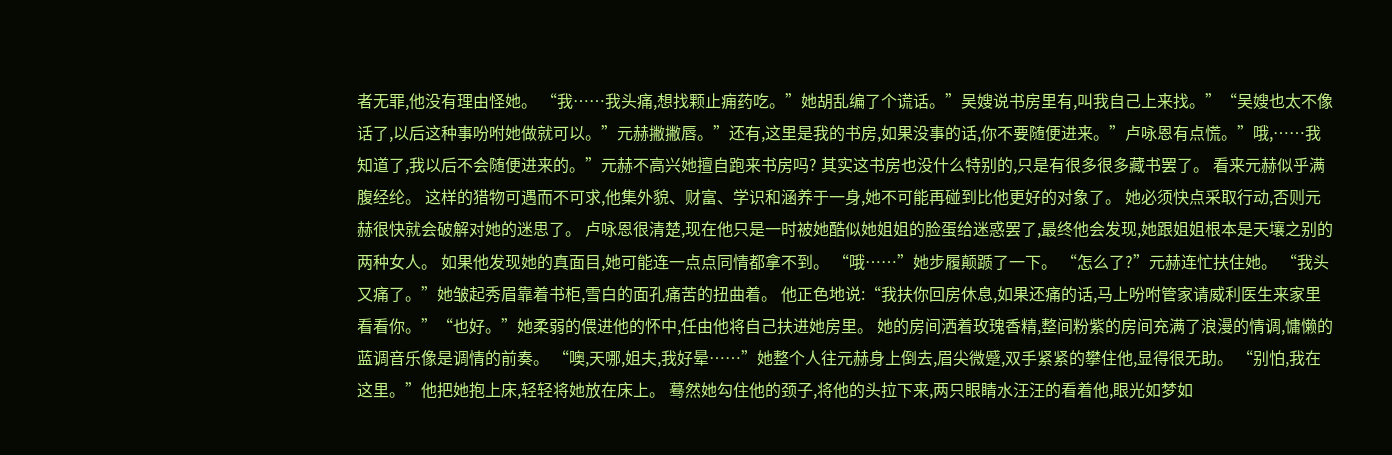者无罪,他没有理由怪她。 “我……我头痛,想找颗止痈药吃。”她胡乱编了个谎话。”吴嫂说书房里有,叫我自己上来找。”“吴嫂也太不像话了,以后这种事吩咐她做就可以。”元赫撇撇唇。”还有,这里是我的书房,如果没事的话,你不要随便进来。”卢咏恩有点慌。”哦,……我知道了,我以后不会随便进来的。”元赫不高兴她擅自跑来书房吗? 其实这书房也没什么特别的,只是有很多很多藏书罢了。 看来元赫似乎满腹经纶。 这样的猎物可遇而不可求,他集外貌、财富、学识和涵养于一身,她不可能再碰到比他更好的对象了。 她必须快点采取行动,否则元赫很快就会破解对她的迷思了。 卢咏恩很清楚,现在他只是一时被她酷似她姐姐的脸蛋给迷惑罢了,最终他会发现,她跟姐姐根本是天壤之别的两种女人。 如果他发现她的真面目,她可能连一点点同情都拿不到。 “哦……”她步履颠踬了一下。 “怎么了?”元赫连忙扶住她。 “我头又痛了。”她皱起秀眉靠着书柜,雪白的面孔痛苦的扭曲着。 他正色地说:“我扶你回房休息,如果还痛的话,马上吩咐管家请威利医生来家里看看你。”“也好。”她柔弱的偎进他的怀中,任由他将自己扶进她房里。 她的房间洒着玫瑰香精,整间粉紫的房间充满了浪漫的情调,慵懒的蓝调音乐像是调情的前奏。 “噢,天哪,姐夫,我好晕……”她整个人往元赫身上倒去,眉尖微蹙,双手紧紧的攀住他,显得很无助。 “别怕,我在这里。”他把她抱上床,轻轻将她放在床上。 蓦然她勾住他的颈子,将他的头拉下来,两只眼睛水汪汪的看着他,眼光如梦如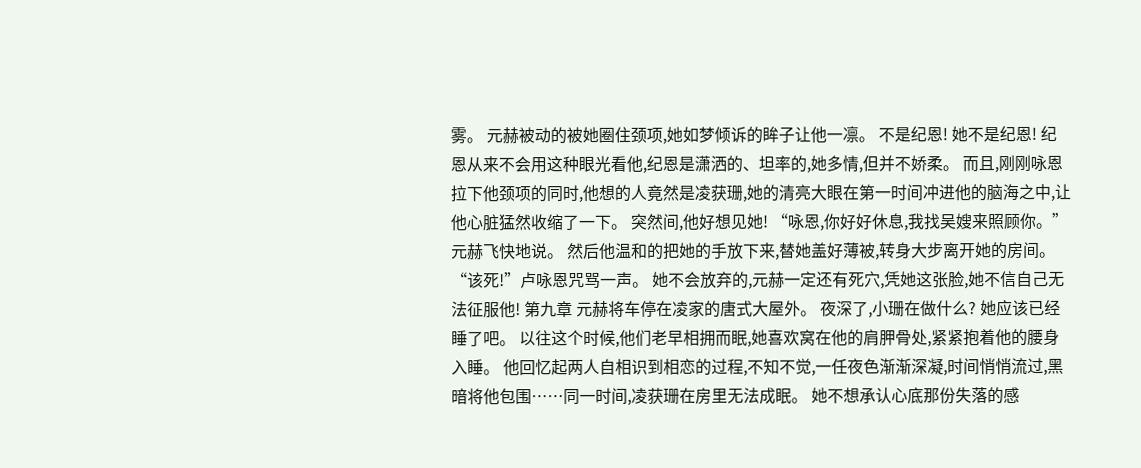雾。 元赫被动的被她圈住颈项,她如梦倾诉的眸子让他一凛。 不是纪恩! 她不是纪恩! 纪恩从来不会用这种眼光看他,纪恩是潇洒的、坦率的,她多情,但并不娇柔。 而且,刚刚咏恩拉下他颈项的同时,他想的人竟然是凌获珊,她的清亮大眼在第一时间冲进他的脑海之中,让他心脏猛然收缩了一下。 突然间,他好想见她! “咏恩,你好好休息,我找吴嫂来照顾你。”元赫飞快地说。 然后他温和的把她的手放下来,替她盖好薄被,转身大步离开她的房间。 “该死!”卢咏恩咒骂一声。 她不会放弃的,元赫一定还有死穴,凭她这张脸,她不信自己无法征服他! 第九章 元赫将车停在凌家的唐式大屋外。 夜深了,小珊在做什么? 她应该已经睡了吧。 以往这个时候,他们老早相拥而眠,她喜欢窝在他的肩胛骨处,紧紧抱着他的腰身入睡。 他回忆起两人自相识到相恋的过程,不知不觉,一任夜色渐渐深凝,时间悄悄流过,黑暗将他包围……同一时间,凌获珊在房里无法成眠。 她不想承认心底那份失落的感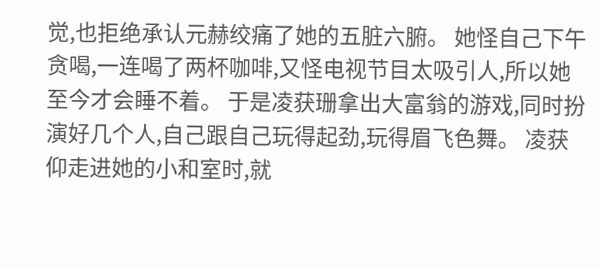觉,也拒绝承认元赫绞痛了她的五脏六腑。 她怪自己下午贪喝,一连喝了两杯咖啡,又怪电视节目太吸引人,所以她至今才会睡不着。 于是凌获珊拿出大富翁的游戏,同时扮演好几个人,自己跟自己玩得起劲,玩得眉飞色舞。 凌获仰走进她的小和室时,就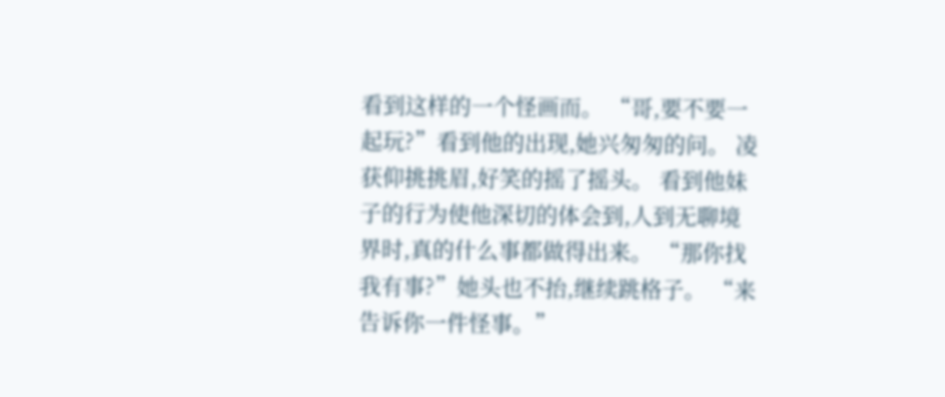看到这样的一个怪画而。 “哥,要不要一起玩?”看到他的出现,她兴匆匆的问。 凌获仰挑挑眉,好笑的摇了摇头。 看到他妹子的行为使他深切的体会到,人到无聊境界时,真的什么事都做得出来。 “那你找我有事?”她头也不抬,继续跳格子。 “来告诉你一件怪事。”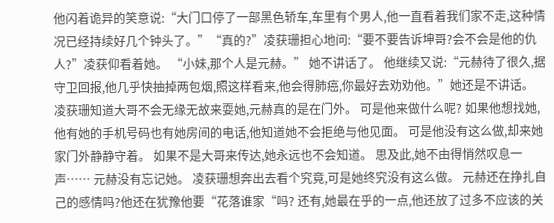他闪着诡异的笑意说:“大门口停了一部黑色轿车,车里有个男人,他一直看着我们家不走,这种情况已经持续好几个钟头了。”“真的?”凌获珊担心地问:“要不要告诉坤哥?会不会是他的仇人?”凌获仰看着她。 “小妹,那个人是元赫。” 她不讲话了。 他继续又说:“元赫待了很久,据守卫回报,他几乎快抽掉两包烟,照这样看来,他会得肺癌,你最好去劝劝他。”她还是不讲话。 凌获珊知道大哥不会无缘无故来耍她,元赫真的是在门外。 可是他来做什么呢? 如果他想找她,他有她的手机号码也有她房间的电话,他知道她不会拒绝与他见面。 可是他没有这么做,却来她家门外静静守着。 如果不是大哥来传达,她永远也不会知道。 思及此,她不由得悄然叹息一声…… 元赫没有忘记她。 凌获珊想奔出去看个究竟,可是她终究没有这么做。 元赫还在挣扎自己的感情吗?他还在犹豫他要“花落谁家“吗? 还有,她最在乎的一点,他还放了过多不应该的关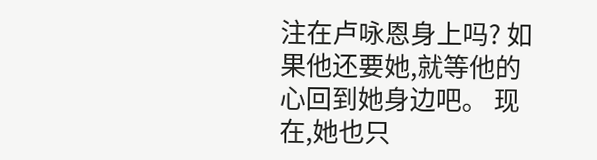注在卢咏恩身上吗? 如果他还要她,就等他的心回到她身边吧。 现在,她也只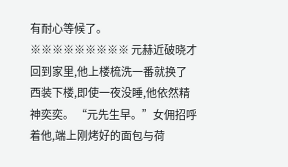有耐心等候了。 ※※※※※※※※※ 元赫近破晓才回到家里,他上楼梳洗一番就换了西装下楼,即使一夜没睡,他依然精神奕奕。 “元先生早。”女佣招呼着他,端上刚烤好的面包与荷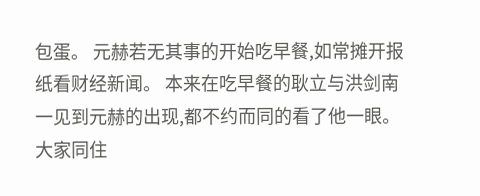包蛋。 元赫若无其事的开始吃早餐,如常摊开报纸看财经新闻。 本来在吃早餐的耿立与洪剑南一见到元赫的出现,都不约而同的看了他一眼。 大家同住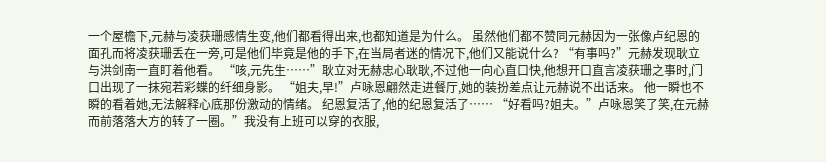一个屋檐下,元赫与凌获珊感情生变,他们都看得出来,也都知道是为什么。 虽然他们都不赞同元赫因为一张像卢纪恩的面孔而将凌获珊丢在一旁,可是他们毕竟是他的手下,在当局者迷的情况下,他们又能说什么? “有事吗?”元赫发现耿立与洪剑南一直盯着他看。 “咳,元先生……”耿立对无赫忠心耿耿,不过他一向心直口快,他想开口直言凌获珊之事时,门口出现了一抹宛若彩蝶的纤细身影。 “姐夫,早!”卢咏恩翩然走进餐厅,她的装扮差点让元赫说不出话来。 他一瞬也不瞬的看着她,无法解释心底那份激动的情绪。 纪恩复活了,他的纪恩复活了…… “好看吗?姐夫。”卢咏恩笑了笑,在元赫而前落落大方的转了一圈。”我没有上班可以穿的衣服,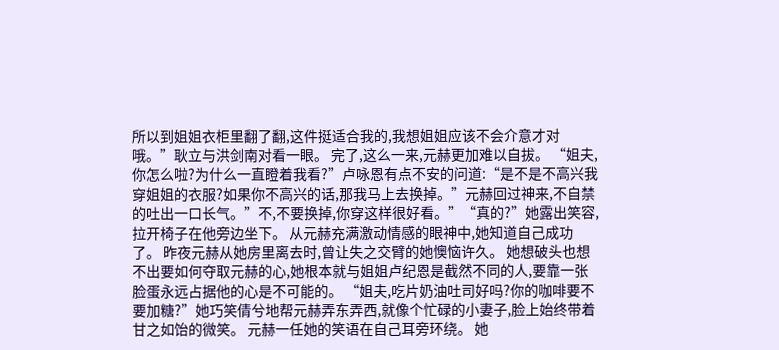所以到姐姐衣柜里翻了翻,这件挺适合我的,我想姐姐应该不会介意才对哦。”耿立与洪剑南对看一眼。 完了,这么一来,元赫更加难以自拔。 “姐夫,你怎么啦?为什么一直瞪着我看?”卢咏恩有点不安的问道:“是不是不高兴我穿姐姐的衣服?如果你不高兴的话,那我马上去换掉。”元赫回过神来,不自禁的吐出一口长气。”不,不要换掉,你穿这样很好看。”“真的?”她露出笑容,拉开椅子在他旁边坐下。 从元赫充满激动情感的眼神中,她知道自己成功了。 昨夜元赫从她房里离去时,曾让失之交臂的她懊恼许久。 她想破头也想不出要如何夺取元赫的心,她根本就与姐姐卢纪恩是截然不同的人,要靠一张脸蛋永远占据他的心是不可能的。 “姐夫,吃片奶油吐司好吗?你的咖啡要不要加糖?”她巧笑倩兮地帮元赫弄东弄西,就像个忙碌的小妻子,脸上始终带着甘之如饴的微笑。 元赫一任她的笑语在自己耳旁环绕。 她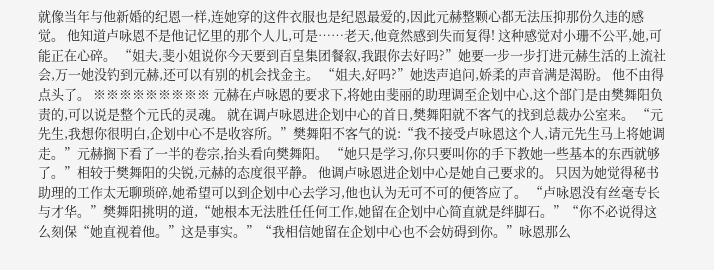就像当年与他新婚的纪恩一样,连她穿的这件衣服也是纪恩最爱的,因此元赫整颗心都无法压抑那份久违的感觉。 他知道卢咏恩不是他记忆里的那个人儿,可是……老天,他竟然感到失而复得! 这种感觉对小珊不公平,她,可能正在心碎。 “姐夫,斐小姐说你今天要到百皇集团餐叙,我跟你去好吗?”她要一步一步打进元赫生活的上流社会,万一她没钓到元赫,还可以有别的机会找金主。 “姐夫,好吗?”她迭声追问,娇柔的声音满是渴盼。 他不由得点头了。 ※※※※※※※※※ 元赫在卢咏恩的要求下,将她由斐丽的助理调至企划中心,这个部门是由樊舞阳负责的,可以说是整个元氏的灵魂。 就在调卢咏恩进企划中心的首日,樊舞阳就不客气的找到总裁办公室来。 “元先生,我想你很明白,企划中心不是收容所。”樊舞阳不客气的说:“我不接受卢咏恩这个人,请元先生马上将她调走。”元赫搁下看了一半的卷宗,抬头看向樊舞阳。 “她只是学习,你只要叫你的手下教她一些基本的东西就够了。”相较于樊舞阳的尖锐,元赫的态度很平静。 他调卢咏恩进企划中心是她自己要求的。 只因为她觉得秘书助理的工作太无聊琐碎,她希望可以到企划中心去学习,他也认为无可不可的便答应了。 “卢咏恩没有丝毫专长与才华。”樊舞阳挑明的道,“她根本无法胜任任何工作,她留在企划中心简直就是绊脚石。”“你不必说得这么刻保“她直视着他。”这是事实。”“我相信她留在企划中心也不会妨碍到你。”咏恩那么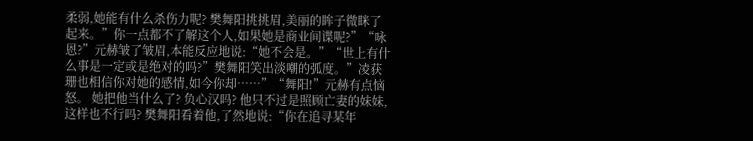柔弱,她能有什么杀伤力呢? 樊舞阳挑挑眉,美丽的眸子微眯了起来。”你一点都不了解这个人,如果她是商业间谍呢?”“咏恩?”元赫皱了皱眉,本能反应地说:“她不会是。”“世上有什么事是一定或是绝对的吗?”樊舞阳笑出淡嘲的弧度。”凌获珊也相信你对她的感情,如今你却……”“舞阳!”元赫有点恼怒。 她把他当什么了? 负心汉吗? 他只不过是照顾亡妻的妹妹,这样也不行吗? 樊舞阳看着他,了然地说:“你在追寻某年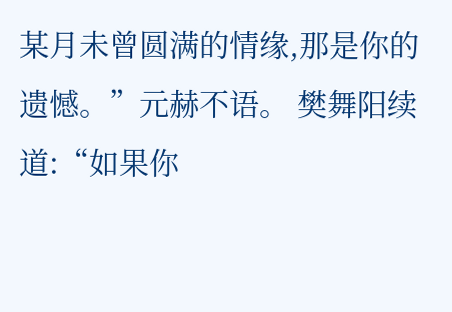某月未曾圆满的情缘,那是你的遗憾。”元赫不语。 樊舞阳续道:“如果你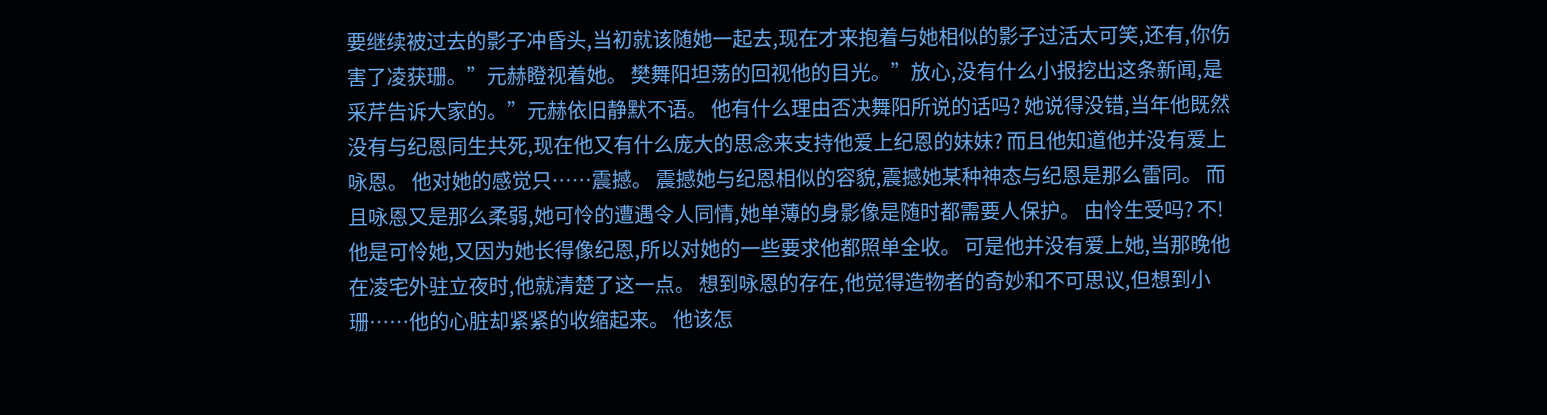要继续被过去的影子冲昏头,当初就该随她一起去,现在才来抱着与她相似的影子过活太可笑,还有,你伤害了凌获珊。”元赫瞪视着她。 樊舞阳坦荡的回视他的目光。”放心,没有什么小报挖出这条新闻,是采芹告诉大家的。”元赫依旧静默不语。 他有什么理由否决舞阳所说的话吗? 她说得没错,当年他既然没有与纪恩同生共死,现在他又有什么庞大的思念来支持他爱上纪恩的妹妹? 而且他知道他并没有爱上咏恩。 他对她的感觉只……震撼。 震撼她与纪恩相似的容貌,震撼她某种神态与纪恩是那么雷同。 而且咏恩又是那么柔弱,她可怜的遭遇令人同情,她单薄的身影像是随时都需要人保护。 由怜生受吗? 不! 他是可怜她,又因为她长得像纪恩,所以对她的一些要求他都照单全收。 可是他并没有爱上她,当那晚他在凌宅外驻立夜时,他就清楚了这一点。 想到咏恩的存在,他觉得造物者的奇妙和不可思议,但想到小珊……他的心脏却紧紧的收缩起来。 他该怎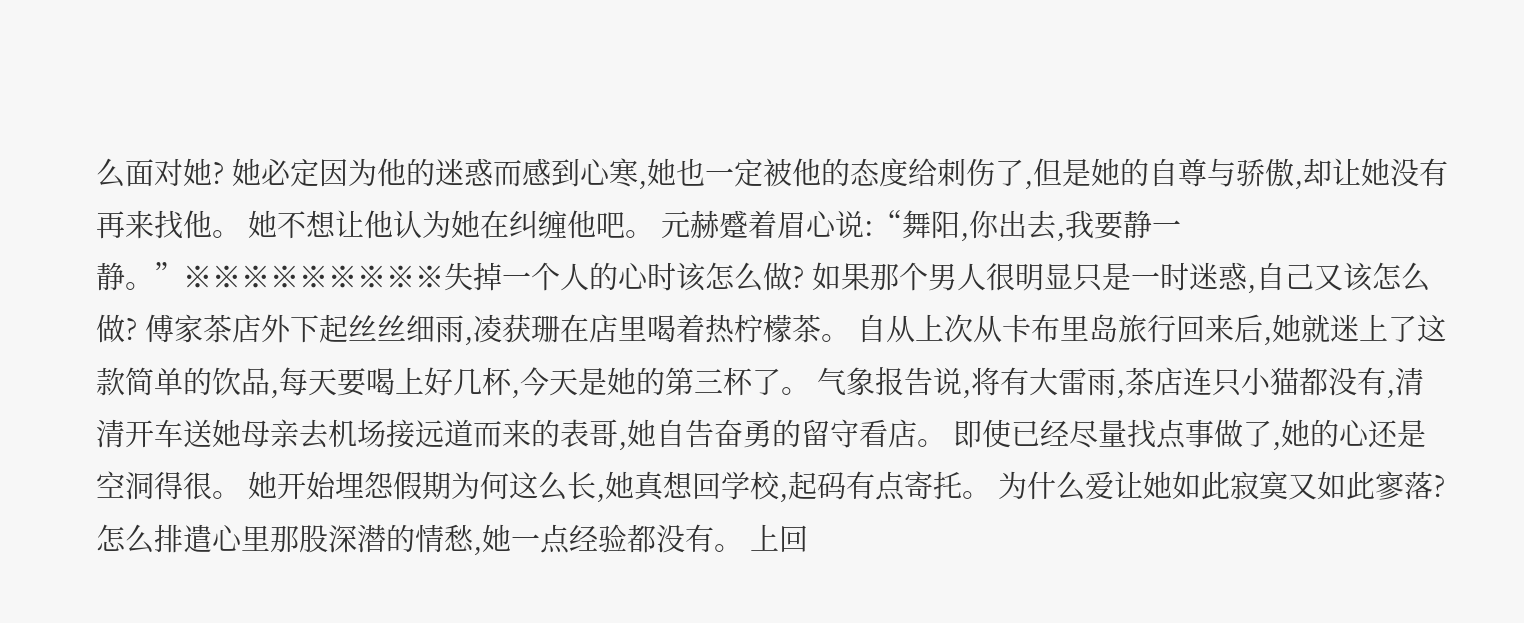么面对她? 她必定因为他的迷惑而感到心寒,她也一定被他的态度给刺伤了,但是她的自尊与骄傲,却让她没有再来找他。 她不想让他认为她在纠缠他吧。 元赫蹙着眉心说:“舞阳,你出去,我要静一静。”※※※※※※※※※失掉一个人的心时该怎么做? 如果那个男人很明显只是一时迷惑,自己又该怎么做? 傅家茶店外下起丝丝细雨,凌获珊在店里喝着热柠檬茶。 自从上次从卡布里岛旅行回来后,她就迷上了这款简单的饮品,每天要喝上好几杯,今天是她的第三杯了。 气象报告说,将有大雷雨,茶店连只小猫都没有,清清开车送她母亲去机场接远道而来的表哥,她自告奋勇的留守看店。 即使已经尽量找点事做了,她的心还是空洞得很。 她开始埋怨假期为何这么长,她真想回学校,起码有点寄托。 为什么爱让她如此寂寞又如此寥落? 怎么排遣心里那股深潜的情愁,她一点经验都没有。 上回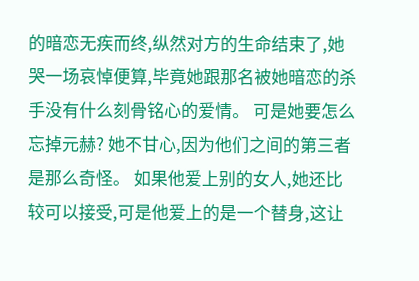的暗恋无疾而终,纵然对方的生命结束了,她哭一场哀悼便算,毕竟她跟那名被她暗恋的杀手没有什么刻骨铭心的爱情。 可是她要怎么忘掉元赫? 她不甘心,因为他们之间的第三者是那么奇怪。 如果他爱上别的女人,她还比较可以接受,可是他爱上的是一个替身,这让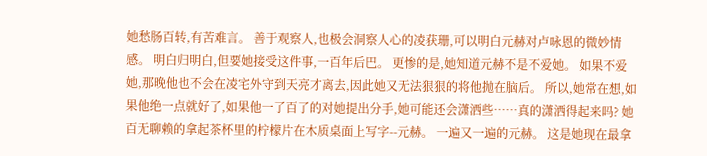她愁肠百转,有苦难言。 善于观察人,也极会洞察人心的凌获珊,可以明白元赫对卢咏恩的微妙情感。 明白归明白,但要她接受这件事,一百年后巴。 更惨的是,她知道元赫不是不爱她。 如果不爱她,那晚他也不会在凌宅外守到天亮才离去,因此她又无法狠狠的将他抛在脑后。 所以,她常在想,如果他绝一点就好了,如果他一了百了的对她提出分手,她可能还会潇洒些……真的潇洒得起来吗? 她百无聊赖的拿起茶杯里的柠檬片在木质桌面上写字--元赫。 一遍又一遍的元赫。 这是她现在最拿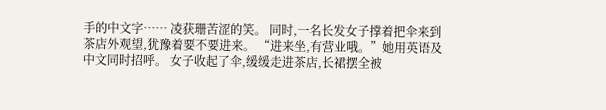手的中文字…… 凌获珊苦涩的笑。 同时,一名长发女子撑着把伞来到茶店外观望,犹豫着要不要进来。 “进来坐,有营业哦。”她用英语及中文同时招呼。 女子收起了伞,缓缓走进茶店,长裙摆全被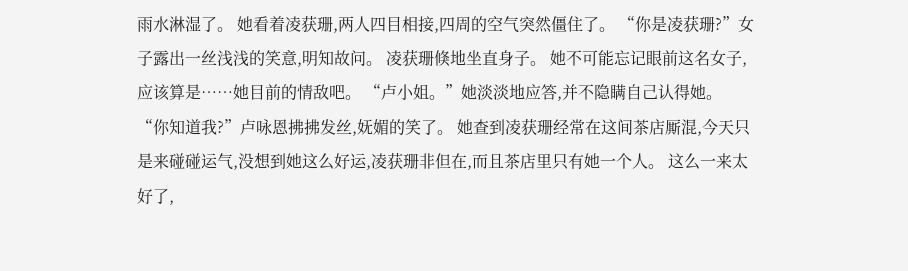雨水淋湿了。 她看着凌获珊,两人四目相接,四周的空气突然僵住了。 “你是凌获珊?”女子露出一丝浅浅的笑意,明知故问。 凌获珊倏地坐直身子。 她不可能忘记眼前这名女子,应该算是……她目前的情敌吧。 “卢小姐。”她淡淡地应答,并不隐瞒自己认得她。 “你知道我?”卢咏恩拂拂发丝,妩媚的笑了。 她查到凌获珊经常在这间茶店厮混,今天只是来碰碰运气,没想到她这么好运,凌获珊非但在,而且茶店里只有她一个人。 这么一来太好了,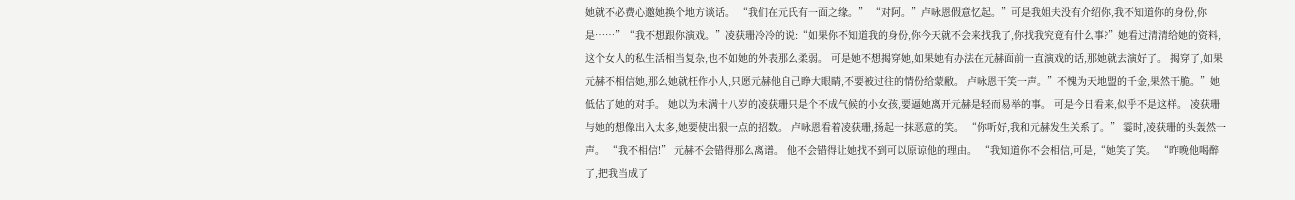她就不必费心邀她换个地方谈话。 “我们在元氏有一面之缘。” “对阿。”卢咏恩假意忆起。”可是我姐夫没有介绍你,我不知道你的身份,你是……”“我不想跟你演戏。”凌获珊冷冷的说:“如果你不知道我的身份,你今天就不会来找我了,你找我究竟有什么事?”她看过清清给她的资料,这个女人的私生活相当复杂,也不如她的外表那么柔弱。 可是她不想揭穿她,如果她有办法在元赫面前一直演戏的话,那她就去演好了。 揭穿了,如果元赫不相信她,那么她就枉作小人,只愿元赫他自己睁大眼睛,不要被过往的情份给蒙敝。 卢咏恩干笑一声。”不愧为天地盟的千金,果然干脆。”她低估了她的对手。 她以为未满十八岁的凌获珊只是个不成气候的小女孩,要逼她离开元赫是轻而易举的事。 可是今日看来,似乎不是这样。 凌获珊与她的想像出入太多,她要使出狠一点的招数。 卢咏恩看着凌获珊,扬起一抹恶意的笑。 “你听好,我和元赫发生关系了。” 霎时,凌获珊的头轰然一声。 “我不相信!” 元赫不会错得那么离谱。 他不会错得让她找不到可以原谅他的理由。 “我知道你不会相信,可是,“她笑了笑。 “昨晚他喝醉了,把我当成了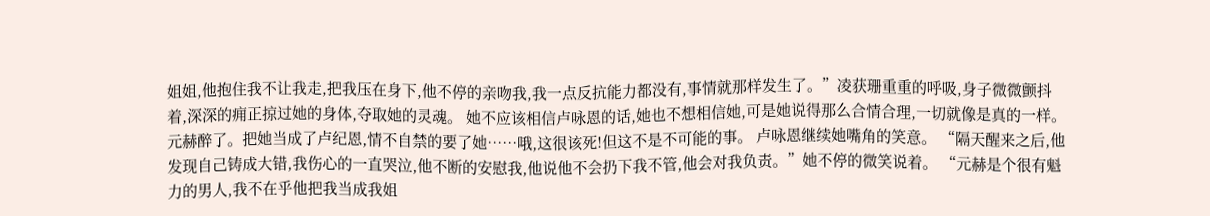姐姐,他抱住我不让我走,把我压在身下,他不停的亲吻我,我一点反抗能力都没有,事情就那样发生了。”凌获珊重重的呼吸,身子微微颤抖着,深深的痈正掠过她的身体,夺取她的灵魂。 她不应该相信卢咏恩的话,她也不想相信她,可是她说得那么合情合理,一切就像是真的一样。 元赫醉了。把她当成了卢纪恩,情不自禁的要了她……哦,这很该死!但这不是不可能的事。 卢咏恩继续她嘴角的笑意。 “隔天醒来之后,他发现自己铸成大错,我伤心的一直哭泣,他不断的安慰我,他说他不会扔下我不管,他会对我负责。”她不停的微笑说着。 “元赫是个很有魁力的男人,我不在乎他把我当成我姐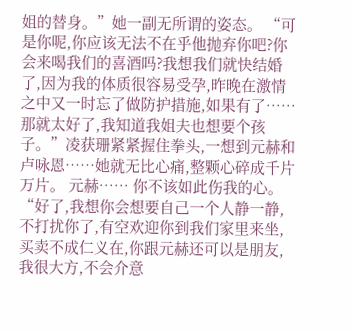姐的替身。”她一副无所谓的姿态。 “可是你呢,你应该无法不在乎他抛弃你吧?你会来喝我们的喜酒吗?我想我们就快结婚了,因为我的体质很容易受孕,昨晚在激情之中又一时忘了做防护措施,如果有了……那就太好了,我知道我姐夫也想要个孩子。”凌获珊紧紧握住拳头,一想到元赫和卢咏恩……她就无比心痛,整颗心碎成千片万片。 元赫…… 你不该如此伤我的心。 “好了,我想你会想要自己一个人静一静,不打扰你了,有空欢迎你到我们家里来坐,买卖不成仁义在,你跟元赫还可以是朋友,我很大方,不会介意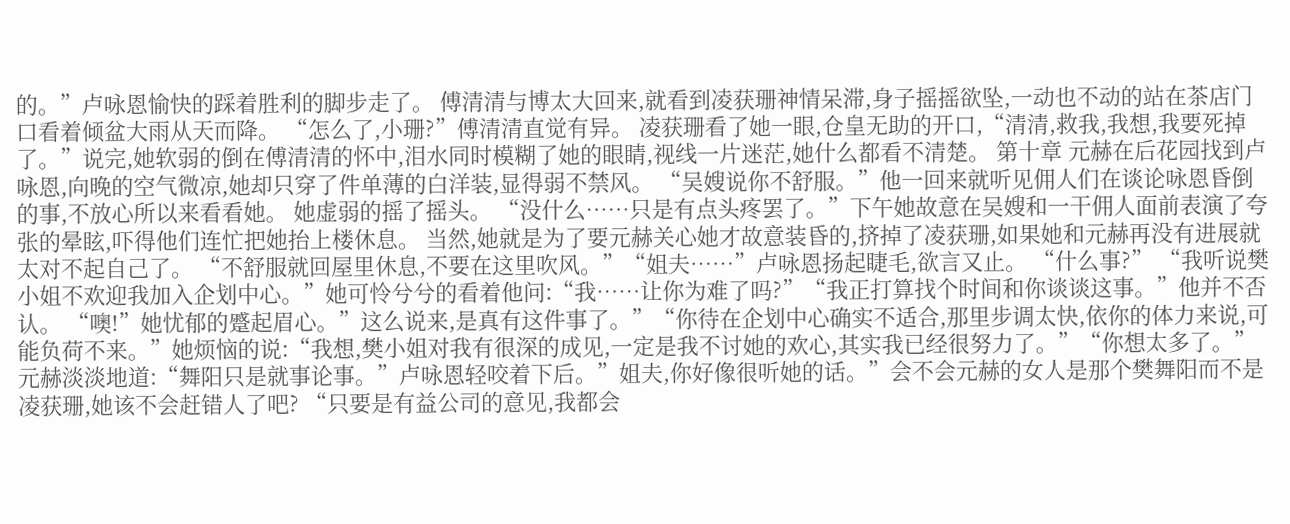的。”卢咏恩愉快的踩着胜利的脚步走了。 傅清清与博太大回来,就看到凌获珊神情呆滞,身子摇摇欲坠,一动也不动的站在茶店门口看着倾盆大雨从天而降。 “怎么了,小珊?”傅清清直觉有异。 凌获珊看了她一眼,仓皇无助的开口,“清清,救我,我想,我要死掉了。”说完,她软弱的倒在傅清清的怀中,泪水同时模糊了她的眼睛,视线一片迷茫,她什么都看不清楚。 第十章 元赫在后花园找到卢咏恩,向晚的空气微凉,她却只穿了件单薄的白洋装,显得弱不禁风。 “吴嫂说你不舒服。”他一回来就听见佣人们在谈论咏恩昏倒的事,不放心所以来看看她。 她虚弱的摇了摇头。 “没什么……只是有点头疼罢了。”下午她故意在吴嫂和一干佣人面前表演了夸张的晕眩,吓得他们连忙把她抬上楼休息。 当然,她就是为了要元赫关心她才故意装昏的,挤掉了凌获珊,如果她和元赫再没有进展就太对不起自己了。 “不舒服就回屋里休息,不要在这里吹风。”“姐夫……”卢咏恩扬起睫毛,欲言又止。 “什么事?” “我听说樊小姐不欢迎我加入企划中心。”她可怜兮兮的看着他问:“我……让你为难了吗?”“我正打算找个时间和你谈谈这事。”他并不否认。 “噢!”她忧郁的蹙起眉心。”这么说来,是真有这件事了。”“你待在企划中心确实不适合,那里步调太快,依你的体力来说,可能负荷不来。”她烦恼的说:“我想,樊小姐对我有很深的成见,一定是我不讨她的欢心,其实我已经很努力了。”“你想太多了。”元赫淡淡地道:“舞阳只是就事论事。”卢咏恩轻咬着下后。”姐夫,你好像很听她的话。”会不会元赫的女人是那个樊舞阳而不是凌获珊,她该不会赶错人了吧? “只要是有益公司的意见,我都会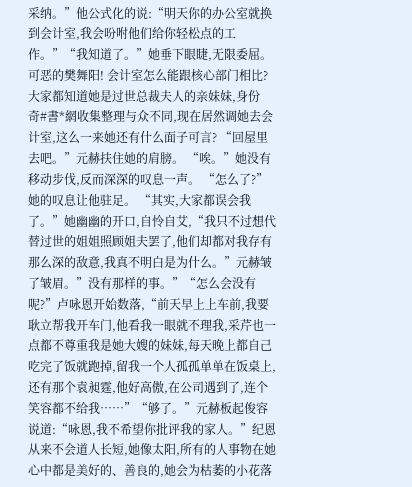采纳。”他公式化的说:“明天你的办公室就换到会计室,我会吩咐他们给你轻松点的工作。”“我知道了。”她垂下眼睫,无限委屈。 可恶的樊舞阳! 会计室怎么能跟核心部门相比? 大家都知道她是过世总裁夫人的亲妹妹,身份奇#書*網收集整理与众不同,现在居然调她去会计室,这么一来她还有什么面子可言? “回屋里去吧。”元赫扶住她的肩膀。 “唉。”她没有移动步伐,反而深深的叹息一声。 “怎么了?”她的叹息让他驻足。 “其实,大家都误会我了。”她幽幽的开口,自怜自艾,“我只不过想代替过世的姐姐照顾姐夫罢了,他们却都对我存有那么深的敌意,我真不明白是为什么。”元赫皱了皱眉。”没有那样的事。”“怎么会没有呢?”卢咏恩开始数落,“前天早上上车前,我要耿立帮我开车门,他看我一眼就不理我,采芹也一点都不尊重我是她大嫂的妹妹,每天晚上都自己吃完了饭就跑掉,留我一个人孤孤单单在饭桌上,还有那个袁昶霆,他好高傲,在公司遇到了,连个笑容都不给我……”“够了。”元赫板起俊容说道:“咏恩,我不希望你批评我的家人。”纪恩从来不会道人长短,她像太阳,所有的人事物在她心中都是美好的、善良的,她会为枯萎的小花落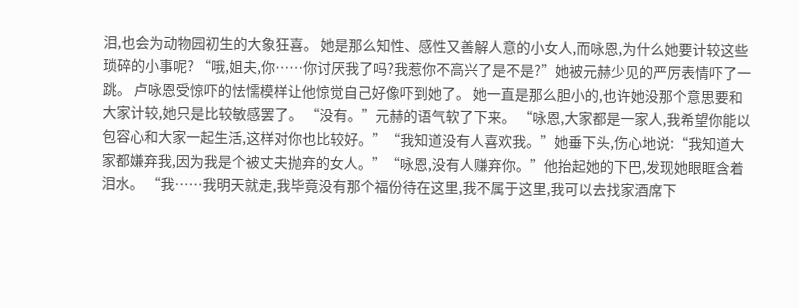泪,也会为动物园初生的大象狂喜。 她是那么知性、感性又善解人意的小女人,而咏恩,为什么她要计较这些琐碎的小事呢? “哦,姐夫,你……你讨厌我了吗?我惹你不高兴了是不是?”她被元赫少见的严厉表情吓了一跳。 卢咏恩受惊吓的怯懦模样让他惊觉自己好像吓到她了。 她一直是那么胆小的,也许她没那个意思要和大家计较,她只是比较敏感罢了。 “没有。”元赫的语气软了下来。 “咏恩,大家都是一家人,我希望你能以包容心和大家一起生活,这样对你也比较好。”“我知道没有人喜欢我。”她垂下头,伤心地说:“我知道大家都嫌弃我,因为我是个被丈夫抛弃的女人。”“咏恩,没有人赚弃你。”他抬起她的下巴,发现她眼眶含着泪水。 “我……我明天就走,我毕竟没有那个福份待在这里,我不属于这里,我可以去找家酒席下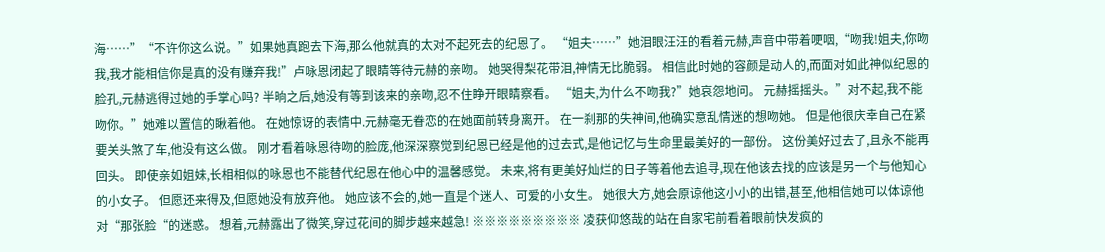海……”“不许你这么说。”如果她真跑去下海,那么他就真的太对不起死去的纪恩了。 “姐夫……”她泪眼汪汪的看着元赫,声音中带着哽咽,“吻我!姐夫,你吻我,我才能相信你是真的没有赚弃我!”卢咏恩闭起了眼睛等待元赫的亲吻。 她哭得梨花带泪,神情无比脆弱。 相信此时她的容颜是动人的,而面对如此神似纪恩的脸孔,元赫逃得过她的手掌心吗? 半晌之后,她没有等到该来的亲吻,忍不住睁开眼睛察看。 “姐夫,为什么不吻我?”她哀怨地问。 元赫摇摇头。”对不起,我不能吻你。”她难以置信的瞅着他。 在她惊讶的表情中.元赫毫无眷恋的在她面前转身离开。 在一刹那的失神间,他确实意乱情迷的想吻她。 但是他很庆幸自己在紧要关头煞了车,他没有这么做。 刚才看着咏恩待吻的脸庞,他深深察觉到纪恩已经是他的过去式,是他记忆与生命里最美好的一部份。 这份美好过去了,且永不能再回头。 即使亲如姐妹,长相相似的咏恩也不能替代纪恩在他心中的温馨感觉。 未来,将有更美好灿烂的日子等着他去追寻,现在他该去找的应该是另一个与他知心的小女子。 但愿还来得及,但愿她没有放弃他。 她应该不会的,她一直是个迷人、可爱的小女生。 她很大方,她会原谅他这小小的出错,甚至,他相信她可以体谅他对“那张脸“的迷惑。 想着,元赫露出了微笑,穿过花间的脚步越来越急! ※※※※※※※※※ 凌获仰悠哉的站在自家宅前看着眼前快发疯的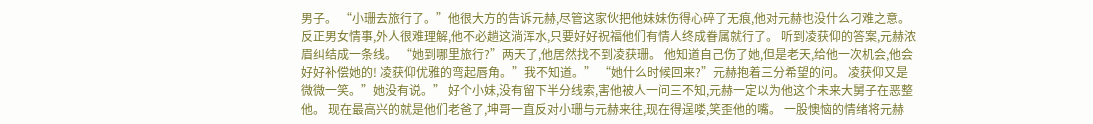男子。 “小珊去旅行了。”他很大方的告诉元赫,尽管这家伙把他妹妹伤得心碎了无痕,他对元赫也没什么刁难之意。 反正男女情事,外人很难理解,他不必趟这淌浑水,只要好好祝福他们有情人终成眷属就行了。 听到凌获仰的答案,元赫浓眉纠结成一条线。 “她到哪里旅行?”两天了,他居然找不到凌获珊。 他知道自己伤了她,但是老天,给他一次机会,他会好好补偿她的! 凌获仰优雅的弯起唇角。”我不知道。” “她什么时候回来?”元赫抱着三分希望的问。 凌获仰又是微微一笑。”她没有说。” 好个小妹,没有留下半分线索,害他被人一问三不知,元赫一定以为他这个未来大舅子在恶整他。 现在最高兴的就是他们老爸了,坤哥一直反对小珊与元赫来往,现在得逞喽,笑歪他的嘴。 一股懊恼的情绪将元赫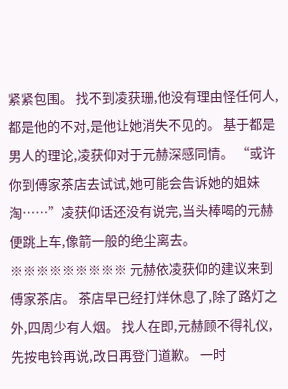紧紧包围。 找不到凌获珊,他没有理由怪任何人,都是他的不对,是他让她消失不见的。 基于都是男人的理论,凌获仰对于元赫深感同情。 “或许你到傅家茶店去试试,她可能会告诉她的姐妹淘……”凌获仰话还没有说完,当头棒喝的元赫便跳上车,像箭一般的绝尘离去。 ※※※※※※※※※ 元赫依凌获仰的建议来到傅家茶店。 茶店早已经打烊休息了,除了路灯之外,四周少有人烟。 找人在即,元赫顾不得礼仪,先按电铃再说,改日再登门道歉。 一时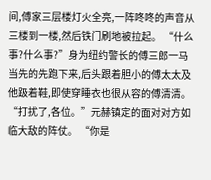间,傅家三层楼灯火全亮,一阵咚咚的声音从三楼到一楼,然后铁门刷地被拉起。 “什么事?什么事?”身为纽约警长的傅三郎一马当先的先跑下来,后头跟着胆小的傅太太及他趿着鞋,即使穿睡衣也很从容的傅清清。 “打扰了,各位。”元赫镇定的面对对方如临大敌的阵仗。 “你是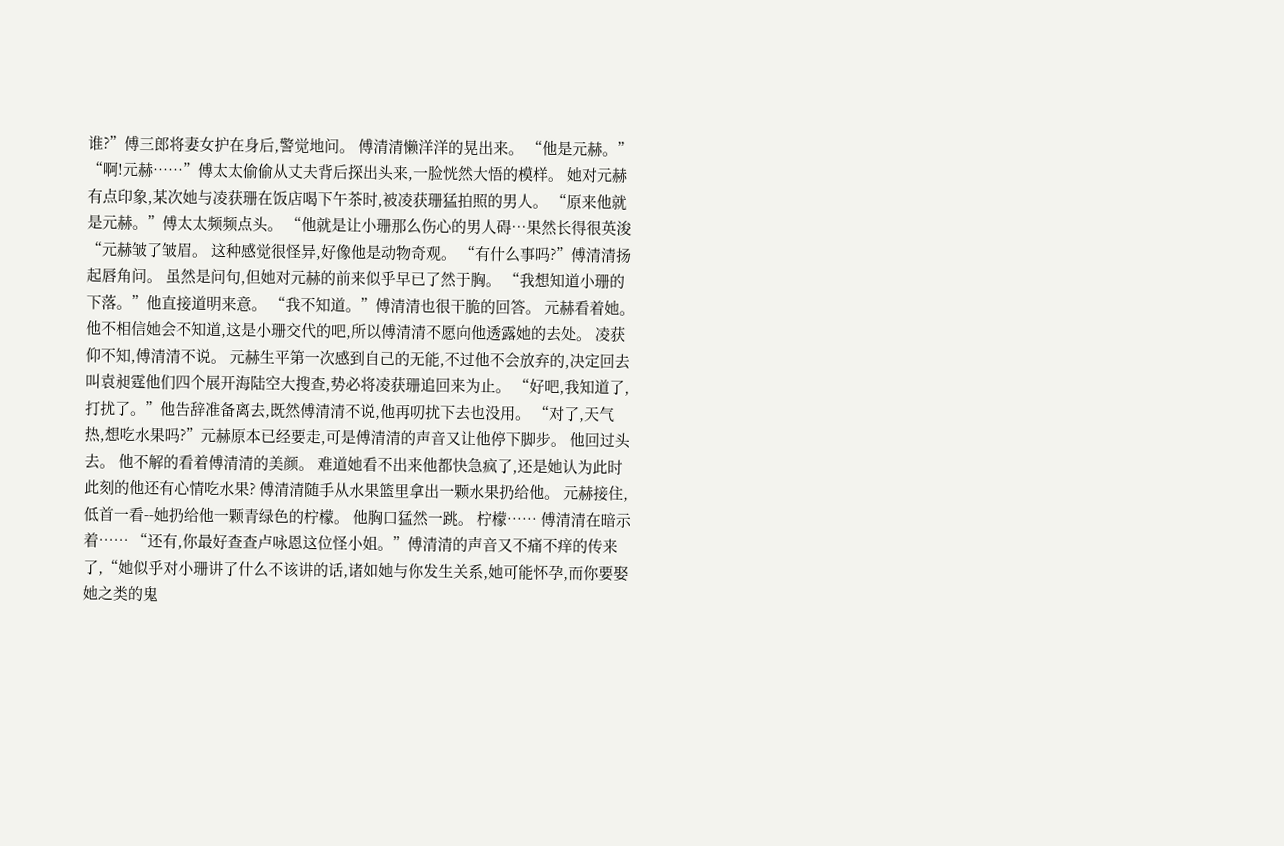谁?”傅三郎将妻女护在身后,警觉地问。 傅清清懒洋洋的晃出来。 “他是元赫。” “啊!元赫……”傅太太偷偷从丈夫背后探出头来,一脸恍然大悟的模样。 她对元赫有点印象,某次她与凌获珊在饭店喝下午茶时,被凌获珊猛拍照的男人。 “原来他就是元赫。”傅太太频频点头。 “他就是让小珊那么伤心的男人碍…果然长得很英浚“元赫皱了皱眉。 这种感觉很怪异,好像他是动物奇观。 “有什么事吗?”傅清清扬起唇角问。 虽然是问句,但她对元赫的前来似乎早已了然于胸。 “我想知道小珊的下落。”他直接道明来意。 “我不知道。”傅清清也很干脆的回答。 元赫看着她。 他不相信她会不知道,这是小珊交代的吧,所以傅清清不愿向他透露她的去处。 凌获仰不知,傅清清不说。 元赫生平第一次感到自己的无能,不过他不会放弃的,决定回去叫袁昶霆他们四个展开海陆空大搜查,势必将凌获珊追回来为止。 “好吧,我知道了,打扰了。”他告辞准备离去,既然傅清清不说,他再叨扰下去也没用。 “对了,天气热,想吃水果吗?”元赫原本已经要走,可是傅清清的声音又让他停下脚步。 他回过头去。 他不解的看着傅清清的美颜。 难道她看不出来他都快急疯了,还是她认为此时此刻的他还有心情吃水果? 傅清清随手从水果篮里拿出一颗水果扔给他。 元赫接住,低首一看--她扔给他一颗青绿色的柠檬。 他胸口猛然一跳。 柠檬…… 傅清清在暗示着…… “还有,你最好查查卢咏恩这位怪小姐。”傅清清的声音又不痛不痒的传来了,“她似乎对小珊讲了什么不该讲的话,诸如她与你发生关系,她可能怀孕,而你要娶她之类的鬼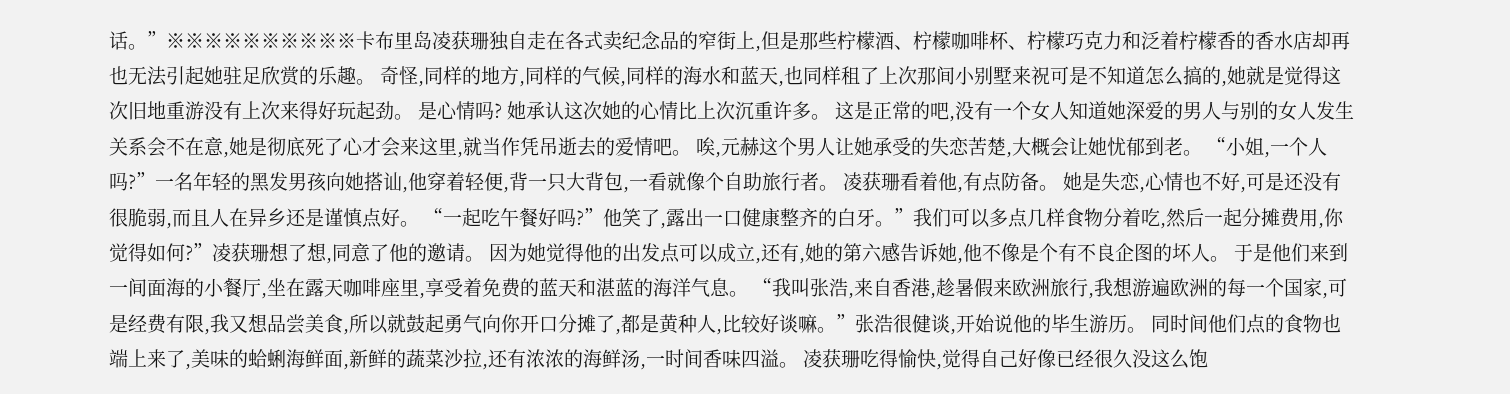话。”※※※※※※※※※※卡布里岛凌获珊独自走在各式卖纪念品的窄街上,但是那些柠檬酒、柠檬咖啡杯、柠檬巧克力和泛着柠檬香的香水店却再也无法引起她驻足欣赏的乐趣。 奇怪,同样的地方,同样的气候,同样的海水和蓝天,也同样租了上次那间小别墅来祝可是不知道怎么搞的,她就是觉得这次旧地重游没有上次来得好玩起劲。 是心情吗? 她承认这次她的心情比上次沉重许多。 这是正常的吧,没有一个女人知道她深爱的男人与别的女人发生关系会不在意,她是彻底死了心才会来这里,就当作凭吊逝去的爱情吧。 唉,元赫这个男人让她承受的失恋苦楚,大概会让她忧郁到老。 “小姐,一个人吗?”一名年轻的黑发男孩向她搭讪,他穿着轻便,背一只大背包,一看就像个自助旅行者。 凌获珊看着他,有点防备。 她是失恋,心情也不好,可是还没有很脆弱,而且人在异乡还是谨慎点好。 “一起吃午餐好吗?”他笑了,露出一口健康整齐的白牙。”我们可以多点几样食物分着吃,然后一起分摊费用,你觉得如何?”凌获珊想了想,同意了他的邀请。 因为她觉得他的出发点可以成立,还有,她的第六感告诉她,他不像是个有不良企图的坏人。 于是他们来到一间面海的小餐厅,坐在露天咖啡座里,享受着免费的蓝天和湛蓝的海洋气息。 “我叫张浩,来自香港,趁暑假来欧洲旅行,我想游遍欧洲的每一个国家,可是经费有限,我又想品尝美食,所以就鼓起勇气向你开口分摊了,都是黄种人,比较好谈嘛。”张浩很健谈,开始说他的毕生游历。 同时间他们点的食物也端上来了,美味的蛤蜊海鲜面,新鲜的蔬菜沙拉,还有浓浓的海鲜汤,一时间香味四溢。 凌获珊吃得愉快,觉得自己好像已经很久没这么饱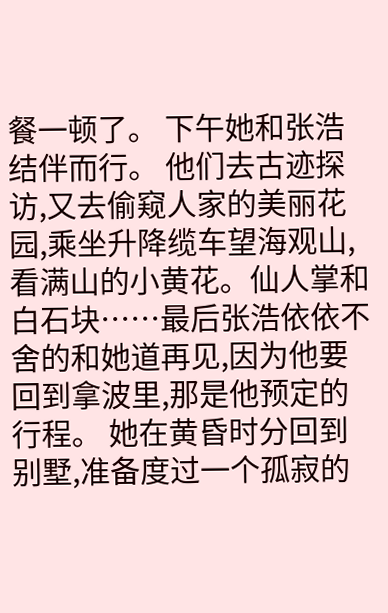餐一顿了。 下午她和张浩结伴而行。 他们去古迹探访,又去偷窥人家的美丽花园,乘坐升降缆车望海观山,看满山的小黄花。仙人掌和白石块……最后张浩依依不舍的和她道再见,因为他要回到拿波里,那是他预定的行程。 她在黄昏时分回到别墅,准备度过一个孤寂的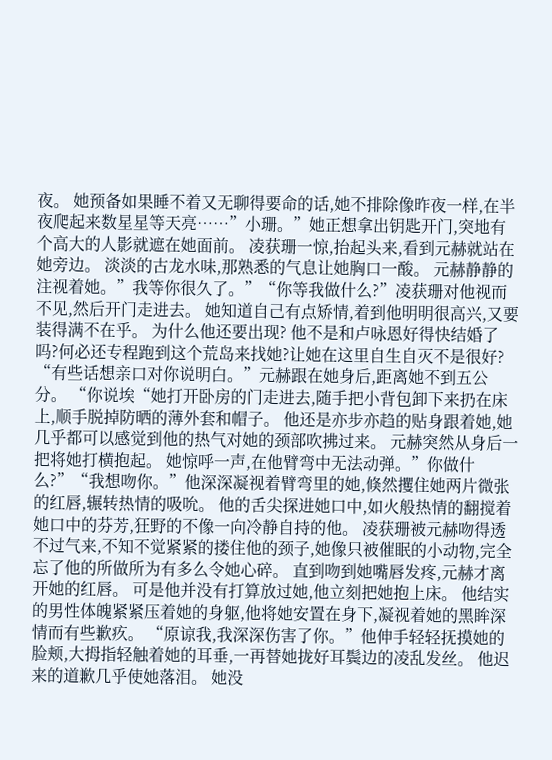夜。 她预备如果睡不着又无聊得要命的话,她不排除像昨夜一样,在半夜爬起来数星星等天亮……”小珊。”她正想拿出钥匙开门,突地有个高大的人影就遮在她面前。 凌获珊一惊,抬起头来,看到元赫就站在她旁边。 淡淡的古龙水味,那熟悉的气息让她胸口一酸。 元赫静静的注视着她。”我等你很久了。”“你等我做什么?”凌获珊对他视而不见,然后开门走进去。 她知道自己有点矫情,着到他明明很高兴,又要装得满不在乎。 为什么他还要出现? 他不是和卢咏恩好得快结婚了吗?何必还专程跑到这个荒岛来找她?让她在这里自生自灭不是很好? “有些话想亲口对你说明白。”元赫跟在她身后,距离她不到五公分。 “你说埃“她打开卧房的门走进去,随手把小背包卸下来扔在床上,顺手脱掉防晒的薄外套和帽子。 他还是亦步亦趋的贴身跟着她,她几乎都可以感觉到他的热气对她的颈部吹拂过来。 元赫突然从身后一把将她打横抱起。 她惊呼一声,在他臂弯中无法动弹。”你做什么?”“我想吻你。”他深深凝视着臂弯里的她,倏然攫住她两片微张的红唇,辗转热情的吸吮。 他的舌尖探进她口中,如火般热情的翻搅着她口中的芬芳,狂野的不像一向冷静自持的他。 凌获珊被元赫吻得透不过气来,不知不觉紧紧的搂住他的颈子,她像只被催眠的小动物,完全忘了他的所做所为有多么令她心碎。 直到吻到她嘴唇发疼,元赫才离开她的红唇。 可是他并没有打算放过她,他立刻把她抱上床。 他结实的男性体魄紧紧压着她的身躯,他将她安置在身下,凝视着她的黑眸深情而有些歉疚。 “原谅我,我深深伤害了你。”他伸手轻轻抚摸她的脸颊,大拇指轻触着她的耳垂,一再替她拢好耳鬓边的凌乱发丝。 他迟来的道歉几乎使她落泪。 她没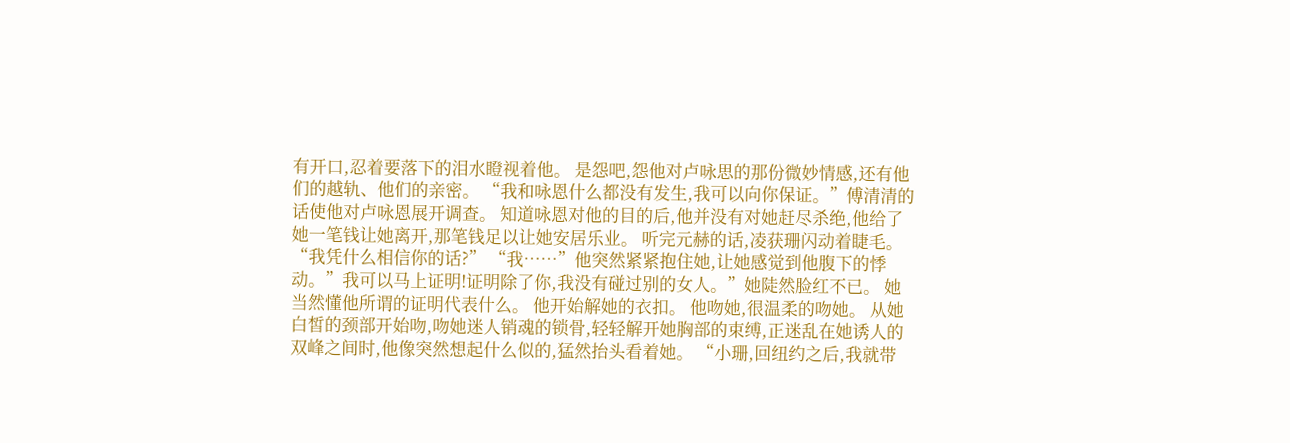有开口,忍着要落下的泪水瞪视着他。 是怨吧,怨他对卢咏思的那份微妙情感,还有他们的越轨、他们的亲密。 “我和咏恩什么都没有发生,我可以向你保证。”傅清清的话使他对卢咏恩展开调查。 知道咏恩对他的目的后,他并没有对她赶尽杀绝,他给了她一笔钱让她离开,那笔钱足以让她安居乐业。 听完元赫的话,凌获珊闪动着睫毛。 “我凭什么相信你的话?” “我……”他突然紧紧抱住她,让她感觉到他腹下的悸动。”我可以马上证明!证明除了你,我没有碰过别的女人。”她陡然脸红不已。 她当然懂他所谓的证明代表什么。 他开始解她的衣扣。 他吻她,很温柔的吻她。 从她白皙的颈部开始吻,吻她迷人销魂的锁骨,轻轻解开她胸部的束缚,正迷乱在她诱人的双峰之间时,他像突然想起什么似的,猛然抬头看着她。 “小珊,回纽约之后,我就带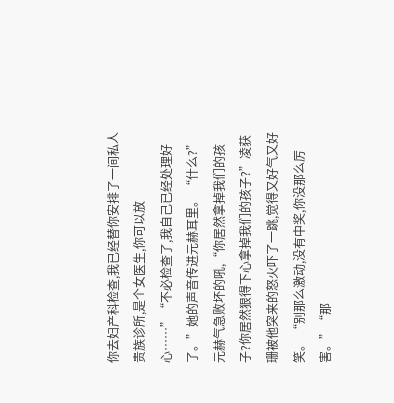你去妇产科检查,我已经替你安排了一间私人贵族诊所,是个女医生,你可以放心……”“不必检查了,我自己已经处理好了。”她的声音传进元赫耳里。 “什么?”元赫气急败坏的吼,“你居然拿掉我们的孩子?你居然狠得下心拿掉我们的孩子?”凌获珊被他突来的怒火吓了一跳,觉得又好气又好笑。 “别那么激动,没有中奖,你没那么厉害。”“那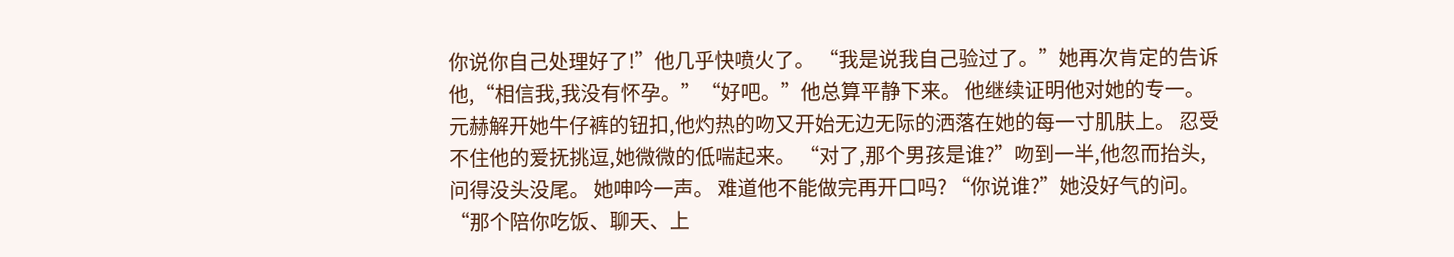你说你自己处理好了!”他几乎快喷火了。 “我是说我自己验过了。”她再次肯定的告诉他,“相信我,我没有怀孕。”“好吧。”他总算平静下来。 他继续证明他对她的专一。 元赫解开她牛仔裤的钮扣,他灼热的吻又开始无边无际的洒落在她的每一寸肌肤上。 忍受不住他的爱抚挑逗,她微微的低喘起来。 “对了,那个男孩是谁?”吻到一半,他忽而抬头,问得没头没尾。 她呻吟一声。 难道他不能做完再开口吗? “你说谁?”她没好气的问。 “那个陪你吃饭、聊天、上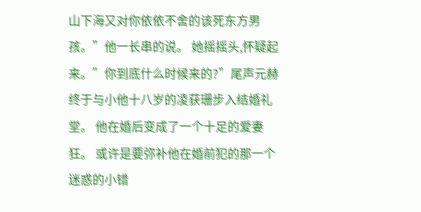山下海又对你依依不舍的该死东方男孩。”他一长串的说。 她摇摇头,怀疑起来。”你到底什么时候来的?”尾声元赫终于与小他十八岁的凌获珊步入结婚礼堂。 他在婚后变成了一个十足的爱妻狂。 或许是要弥补他在婚前犯的那一个迷惑的小错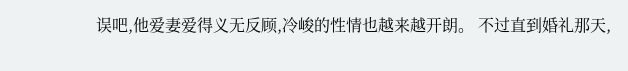误吧,他爱妻爱得义无反顾,冷峻的性情也越来越开朗。 不过直到婚礼那天,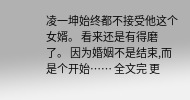凌一坤始终都不接受他这个女婿。 看来还是有得磨了。 因为婚姻不是结束,而是个开始…… 全文完 更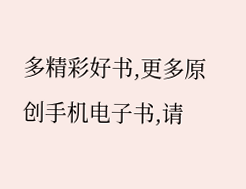多精彩好书,更多原创手机电子书,请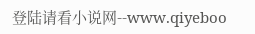登陆请看小说网--www.qiyeboo